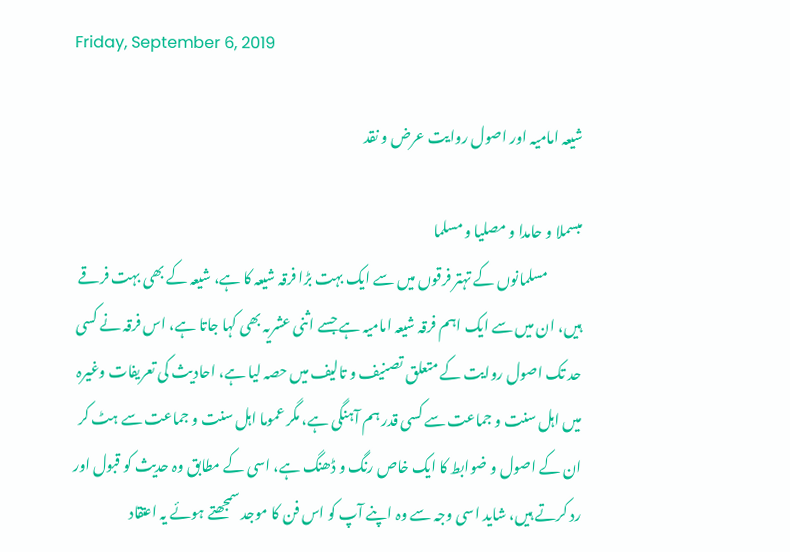Friday, September 6, 2019

شیعہ امامیہ اور اصول روایت عرض و نقد

مبسملا و حامدا و مصلیا و مسلما
            مسلمانوں کے تہتر فرقوں میں سے ایک بہت بڑا فرقہ شیعہ کا ہے، شیعہ کے بھی بہت فرقے ہیں، ان میں سے ایک اہم فرقہ شیعہ امامیہ ہے جسے اثنی عشریہ بھی کہا جاتا ہے، اس فرقہ نے کسی حد تک اصول روایت کے متعلق تصنیف و تالیف میں حصہ لیا ہے، احادیث کی تعریفات وغیرہ میں اہل سنت و جماعت سے کسی قدر ہم آہنگی ہے، مگر عموما اہل سنت و جماعت سے ہٹ کر ان کے اصول و ضوابط کا ایک خاص رنگ و ڈھنگ ہے، اسی کے مطابق وہ حدیث کو قبول اور رد کرتے ہیں، شاید اسی وجہ سے وہ اپنے آپ کو اس فن کا موجد سمجھتے ہوئے یہ اعتقاد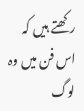رکھتے ہیں کہ اس فن میں وہ لوگ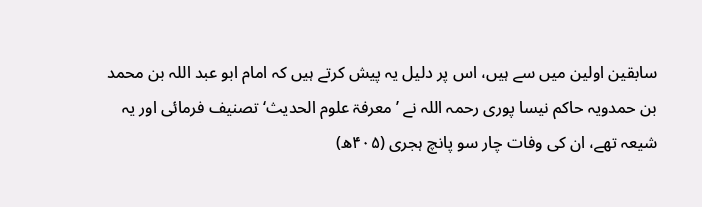سابقین اولین میں سے ہیں، اس پر دلیل یہ پیش کرتے ہیں کہ امام ابو عبد اللہ بن محمد بن حمدویہ حاکم نیسا پوری رحمہ اللہ نے ’معرفۃ علوم الحدیث‘ تصنیف فرمائی اور یہ شیعہ تھے، ان کی وفات چار سو پانچ ہجری (۴۰۵ھ)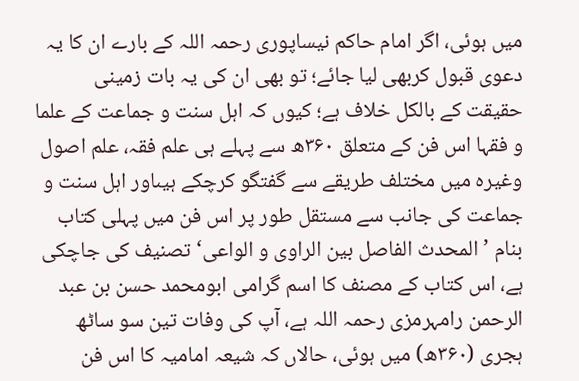میں ہوئی، اگر امام حاکم نیساپوری رحمہ اللہ کے بارے ان کا یہ دعوی قبول کربھی لیا جائے؛ تو بھی ان کی یہ بات زمینی حقیقت کے بالکل خلاف ہے؛ کیوں کہ اہل سنت و جماعت کے علما و فقہا اس فن کے متعلق ۳۶۰ھ سے پہلے ہی علم فقہ، علم اصول وغیرہ میں مختلف طریقے سے گفتگو کرچکے ہیںاور اہل سنت و جماعت کی جانب سے مستقل طور پر اس فن میں پہلی کتاب بنام ’المحدث الفاصل بین الراوی و الواعی‘ تصنیف کی جاچکی ہے، اس کتاب کے مصنف کا اسم گرامی ابومحمد حسن بن عبد الرحمن رامہرمزی رحمہ اللہ ہے، آپ کی وفات تین سو ساٹھ ہجری (۳۶۰ھ) میں ہوئی، حالاں کہ شیعہ امامیہ کا اس فن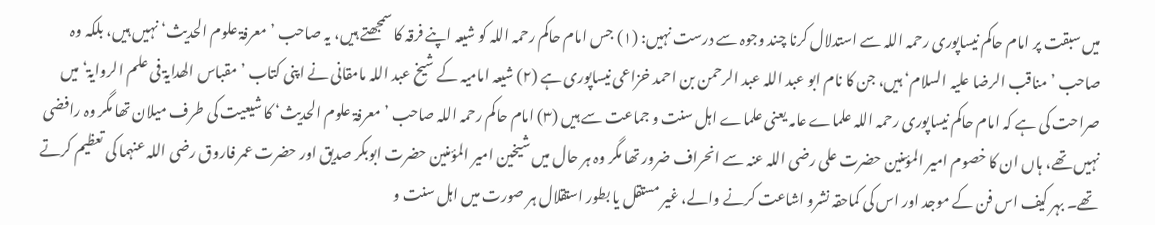میں سبقت پر امام حاکم نیساپوری رحمہ اللہ سے استدلال کرنا چند وجوہ سے درست نہیں: (۱) جس امام حاکم رحمہ اللہ کو شیعہ اپنے فرقہ کا سمجھتے ہیں، یہ صاحب ’معرفۃ علوم الحدیث‘ نہیں ہیں، بلکہ وہ صاحب ’مناقب الرضا علیہ السلام‘ ہیں، جن کا نام ابو عبد اللہ عبد الرحمن بن احمد خزاعی نیساپوری ہے (۲) شیعہ امامیہ کے شیخ عبد اللہ مامقانی نے اپنی کتاب ’مقباس الھدایۃ فی علم الروایۃ‘ میں صراحت کی ہے کہ امام حاکم نیساپوری رحمہ اللہ علماے عامہ یعنی علماے اہل سنت و جماعت سے ہیں (۳) امام حاکم رحمہ اللہ صاحب ’معرفۃ علوم الحدیث‘ کا شیعیت کی طرف میلان تھا مگر وہ رافضی نہیں تھے، ہاں ان کا خصوم امیر المؤمنین حضرت علی رضی اللہ عنہ سے انحراف ضرور تھا مگر وہ ہر حال میں شیخین امیر المؤمنین حضرت ابوبکر صدیق اور حضرت عمر فاروق رضی اللہ عنہما کی تعظیم کرتے تھے۔ بہر کیف اس فن کے موجد اور اس کی کماحقہ نشرو اشاعت کرنے والے، غیر مستقل یا بطور استقلال ہر صورت میں اہل سنت و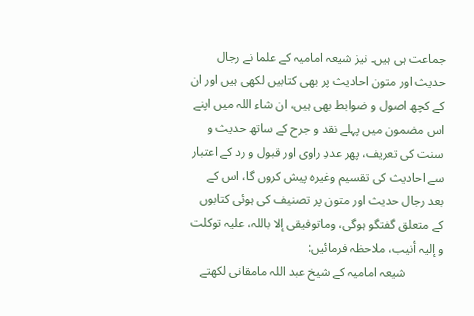جماعت ہی ہیں۔ نیز شیعہ امامیہ کے علما نے رجال حدیث اور متون احادیث پر بھی کتابیں لکھی ہیں اور ان کے کچھ اصول و ضوابط بھی ہیں، ان شاء اللہ میں اپنے اس مضمون میں پہلے نقد و جرح کے ساتھ حدیث و سنت کی تعریف، پھر عددِ راوی اور قبول و رد کے اعتبار سے احادیث کی تقسیم وغیرہ پیش کروں گا، اس کے بعد رجال حدیث اور متون پر تصنیف کی ہوئی کتابوں کے متعلق گفتگو ہوگی، وماتوفیقی إلا باللہ، علیہ توکلت و إلیہ أنیب، ملاحظہ فرمائیں:
            شیعہ امامیہ کے شیخ عبد اللہ مامقانی لکھتے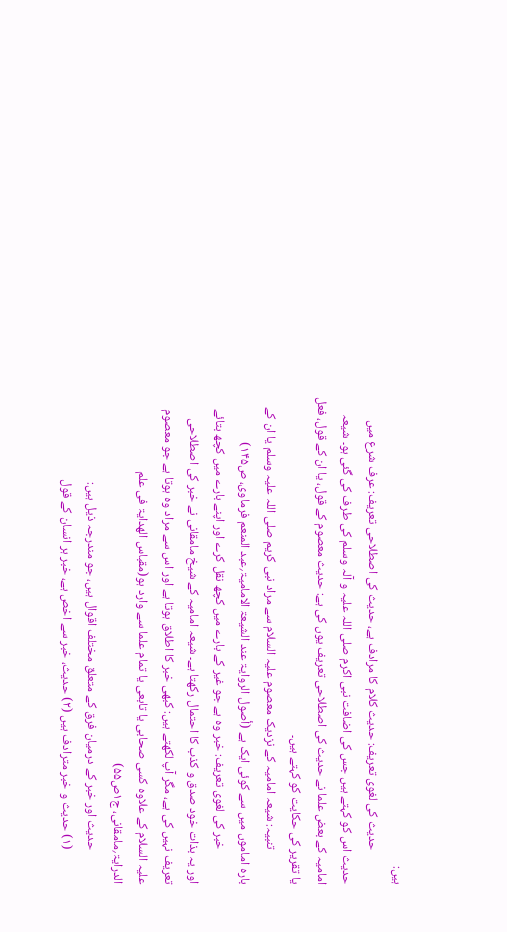ہیں:
            حدیث کی لغوی تعریف: حدیث کلام کا مرادف ہے، حدیث کی اصطلاحی تعریف: عرف شرع میں حدیث اس کو کہتے ہیں جس کی اضافت نبی اکرم صلی اللہ علیہ و آلہ وسلم کی طرف کی گئی ہو۔ شیعہ امامیہ کے بعض علما نے حدیث کی اصطلاحی تعریف یوں کی ہے: حدیث معصوم کے قول، یا ان کے قول، فعل یا تقریر کی حکایت کو کہتے ہیں۔
            تنبیہ: شیعہ امامیہ کے نزدیک معصوم علیہ السلام سے مراد نبی کریم صلی اللہ علیہ وسلم یا ان کے بارہ اماموں میں سے کوئی ایک ہے (أصول الروایۃ عند الشیعۃ الامامیۃ؍عبد المنعم فرماوی، ص۱۴۵)
            خبر کی لغوی تعریف: خبر وہ ہے جو غیر کے بارے میں کچھ نقل کرے اور اپنے بارے میں کچھ بتائے اور یہ بذات خود صدق و کذب کا احتمال رکھتا ہے۔ شیعہ امامیہ کے شیخ مامقانی نے خبر کی اصطلاحی تعریف نہیں کی ہے، مگر آپ لکھتے ہیں: کبھی خبر کا اطلاق ہوتا ہے اور اس سے مراد وہ ہوتا ہے جو معصوم علیہ السلام کے علاوہ کسی صحابی یا تابعی یا تمام علما سے وارد ہو(مقباس الھدایۃ فی علم الدرایۃ؍مامقانی، ج۱ص۵۵)
            حدیث اور خبر کے درمیان فرق کے متعلق مختلف اقوال ہیں، جو مندرجہ ذیل ہیں:
            (۱) حدیث و خبر مترادف ہیں (۲) حدیث، خبر سے اخص ہے، خبر ہر انسان کے قول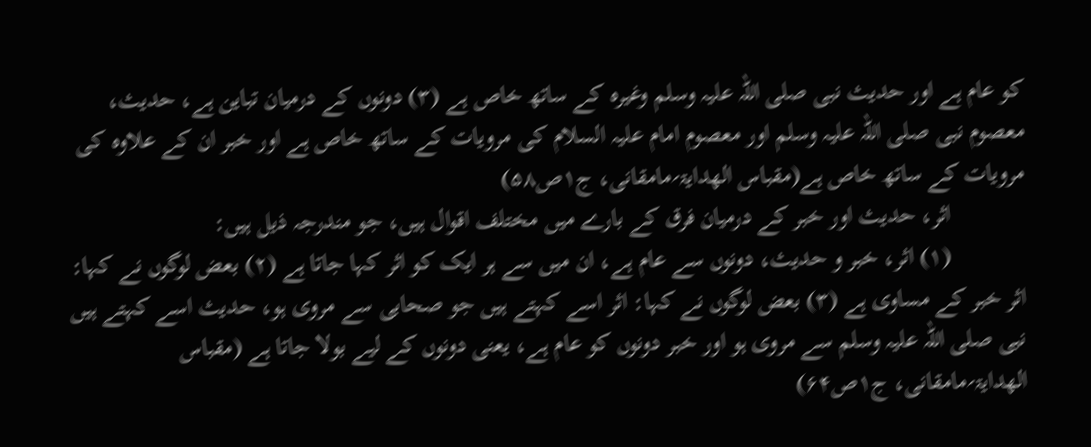کو عام ہے اور حدیث نبی صلی اللہ علیہ وسلم وغیرہ کے ساتھ خاص ہے (۳) دونوں کے درمیان تباین ہے، حدیث، معصوم نبی صلی اللہ علیہ وسلم اور معصوم امام علیہ السلام کی مرویات کے ساتھ خاص ہے اور خبر ان کے علاوہ کی مرویات کے ساتھ خاص ہے(مقباس الھدایۃ؍مامقانی، ج۱ص۵۸)
            اثر، حدیث اور خبر کے درمیان فرق کے بارے میں مختلف اقوال ہیں، جو مندرجہ ذیل ہیں:
            (۱) اثر، خبر و حدیث، دونوں سے عام ہے، ان میں سے ہر ایک کو اثر کہا جاتا ہے (۲) بعض لوگوں نے کہا: اثر خبر کے مساوی ہے (۳) بعض لوگوں نے کہا: اثر اسے کہتے ہیں جو صحابی سے مروی ہو، حدیث اسے کہتے ہیں نبی صلی اللہ علیہ وسلم سے مروی ہو اور خبر دونوں کو عام ہے، یعنی دونوں کے لیے بولا جاتا ہے (مقباس الھدایۃ؍مامقانی، ج۱ص۶۴)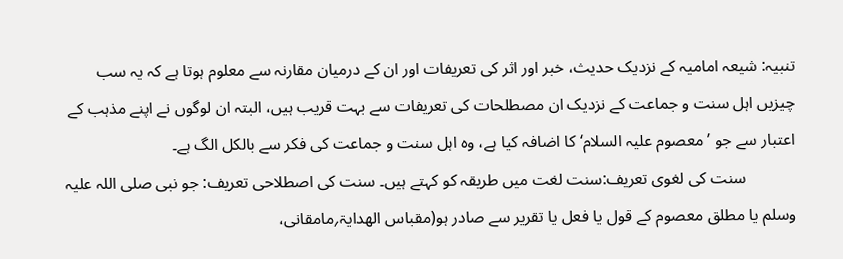تنبیہ: شیعہ امامیہ کے نزدیک حدیث، خبر اور اثر کی تعریفات اور ان کے درمیان مقارنہ سے معلوم ہوتا ہے کہ یہ سب چیزیں اہل سنت و جماعت کے نزدیک ان مصطلحات کی تعریفات سے بہت قریب ہیں، البتہ ان لوگوں نے اپنے مذہب کے اعتبار سے جو ’معصوم علیہ السلام‘ کا اضافہ کیا ہے، وہ اہل سنت و جماعت کی فکر سے بالکل الگ ہے۔
            سنت کی لغوی تعریف:سنت لغت میں طریقہ کو کہتے ہیں۔ سنت کی اصطلاحی تعریف: جو نبی صلی اللہ علیہ وسلم یا مطلق معصوم کے قول یا فعل یا تقریر سے صادر ہو(مقباس الھدایۃ؍مامقانی،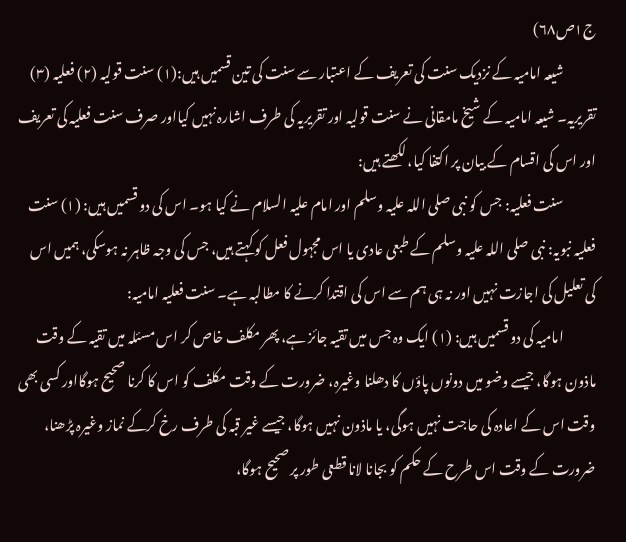ج۱ص۶۸)
            شیعہ امامیہ کے نزدیک سنت کی تعریف کے اعتبار سے سنت کی تین قسمیں ہیں:(۱) سنت قولیہ (۲) فعلیہ (۳) تقریریہ۔ شیعہ امامیہ کے شیخ مامقانی نے سنت قولیہ اور تقریریہ کی طرف اشارہ نہیں کیااور صرف سنت فعلیہ کی تعریف اور اس کی اقسام کے بیان پر اکتفا کیا، لکھتے ہیں:
            سنت فعلیہ: جس کو نبی صلی اللہ علیہ وسلم اور امام علیہ السلام نے کیا ہو۔ اس کی دو قسمیں ہیں: (۱) سنت فعلیہ نبویہ: نبی صلی اللہ علیہ وسلم کے طبعی عادی یا اس مجہول فعل کو کہتے ہیں، جس کی وجہ ظاہر نہ ہوسکی، ہمیں اس کی تعلیل کی اجازت نہیں اور نہ ہی ہم سے اس کی اقتدا کرنے کا مطالبہ ہے۔ سنت فعلیہ امامیہ:
            امامیہ کی دو قسمیں ہیں: (۱) ایک وہ جس میں تقیہ جائز ہے، پھر مکلف خاص کر اس مسئلہ میں تقیہ کے وقت ماذون ہوگا، جیسے وضو میں دونوں پاؤں کا دھلنا وغیرہ، ضرورت کے وقت مکلف کو اس کا کرنا صحیح ہوگااور کسی بھی وقت اس کے اعادہ کی حاجت نہیں ہوگی، یا ماذون نہیں ہوگا، جیسے غیر قبہ کی طرف رخ کرکے نماز وغیرہ پڑھنا، ضرورت کے وقت اس طرح کے حکم کو بجانا لانا قطعی طور پر صحیح ہوگا،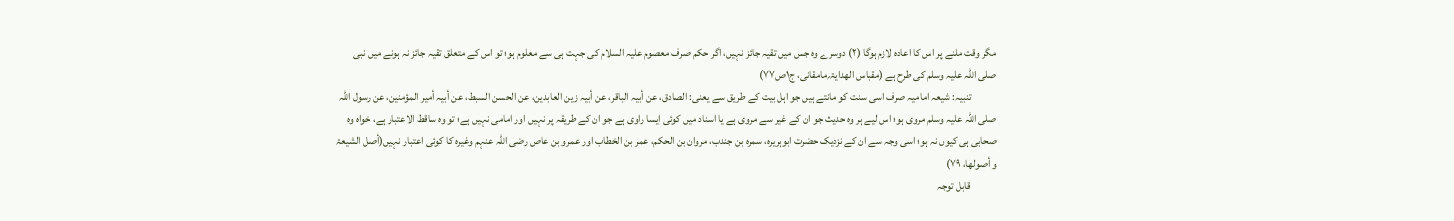مگر وقت ملنے پر اس کا اعادہ لازم ہوگا (۲) دوسرے وہ جس میں تقیہ جائز نہیں، اگر حکم صرف معصوم علیہ السلام کی جہت ہی سے معلوم ہو؛ تو اس کے متعلق تقیہ جائز نہ ہونے میں نبی صلی اللہ علیہ وسلم کی طرح ہے (مقباس الھدایۃ؍مامقانی، ج۱ص۷۷)
            تنبیہ: شیعہ امامیہ صرف اسی سنت کو مانتے ہیں جو اہل بیت کے طریق سے یعنی: الصادق، عن أبیہ الباقر، عن أبیہ زین العابدین، عن الحسن السبط، عن أبیہ أمیر المؤمنین، عن رسول اللہ صلی اللہ علیہ وسلم مروی ہو؛ اس لیے ہر وہ حدیث جو ان کے غیر سے مروی ہے یا اسناد میں کوئی ایسا راوی ہے جو ان کے طریقہ پر نہیں اور امامی نہیں ہے؛ تو وہ ساقط الاعتبار ہے، خواہ وہ صحابی ہی کیوں نہ ہو؛ اسی وجہ سے ان کے نزدیک حضرت ابوہریرہ، سمرہ بن جندب، مروان بن الحکم، عمر بن الخطاب اور عمرو بن عاص رضی اللہ عنہم وغیرہ کا کوئی اعتبار نہیں(أصل الشیعۃ و أصولھا، ۷۹)
            قابل توجہ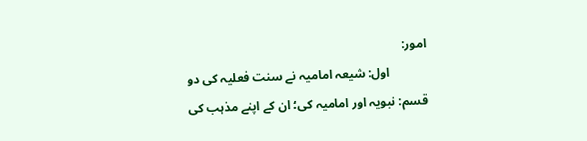امور:
            اول: شیعہ امامیہ نے سنت فعلیہ کی دو قسم: نبویہ اور امامیہ کی؛ ان کے اپنے مذہب کی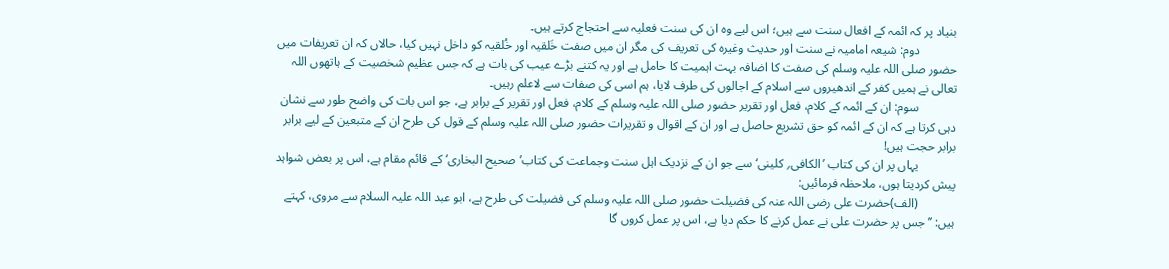بنیاد پر کہ ائمہ کے افعال سنت سے ہیں؛ اس لیے وہ ان کی سنت فعلیہ سے احتجاج کرتے ہیں۔
            دوم: شیعہ امامیہ نے سنت اور حدیث وغیرہ کی تعریف کی مگر ان میں صفت خَلقیہ اور خُلقیہ کو داخل نہیں کیا، حالاں کہ ان تعریفات میں حضور صلی اللہ علیہ وسلم کی صفت کا اضافہ بہت اہمیت کا حامل ہے اور یہ کتنے بڑے عیب کی بات ہے کہ جس عظیم شخصیت کے ہاتھوں اللہ تعالی نے ہمیں کفر کے اندھیروں سے اسلام کے اجالوں کی طرف لایا، ہم اسی کی صفات سے لاعلم رہیں۔
            سوم: ان کے ائمہ کے کلام، فعل اور تقریر حضور صلی اللہ علیہ وسلم کے کلام، فعل اور تقریر کے برابر ہے، جو اس بات کی واضح طور سے نشان دہی کرتا ہے کہ ان کے ائمہ کو حق تشریع حاصل ہے اور ان کے اقوال و تقریرات حضور صلی اللہ علیہ وسلم کے قول کی طرح ان کے متبعین کے لیے برابر برابر حجت ہیں!
            یہاں پر ان کی کتاب ’الکافی؍ کلینی‘ سے جو ان کے نزدیک اہل سنت وجماعت کی کتاب’صحیح البخاری‘ کے قائم مقام ہے، اس پر بعض شواہد پیش کردیتا ہوں، ملاحظہ فرمائیں:
            (الف)حضرت علی رضی اللہ عنہ کی فضیلت حضور صلی اللہ علیہ وسلم کی فضیلت کی طرح ہے، ابو عبد اللہ علیہ السلام سے مروی، کہتے ہیں: ’’جس پر حضرت علی نے عمل کرنے کا حکم دیا ہے، اس پر عمل کروں گا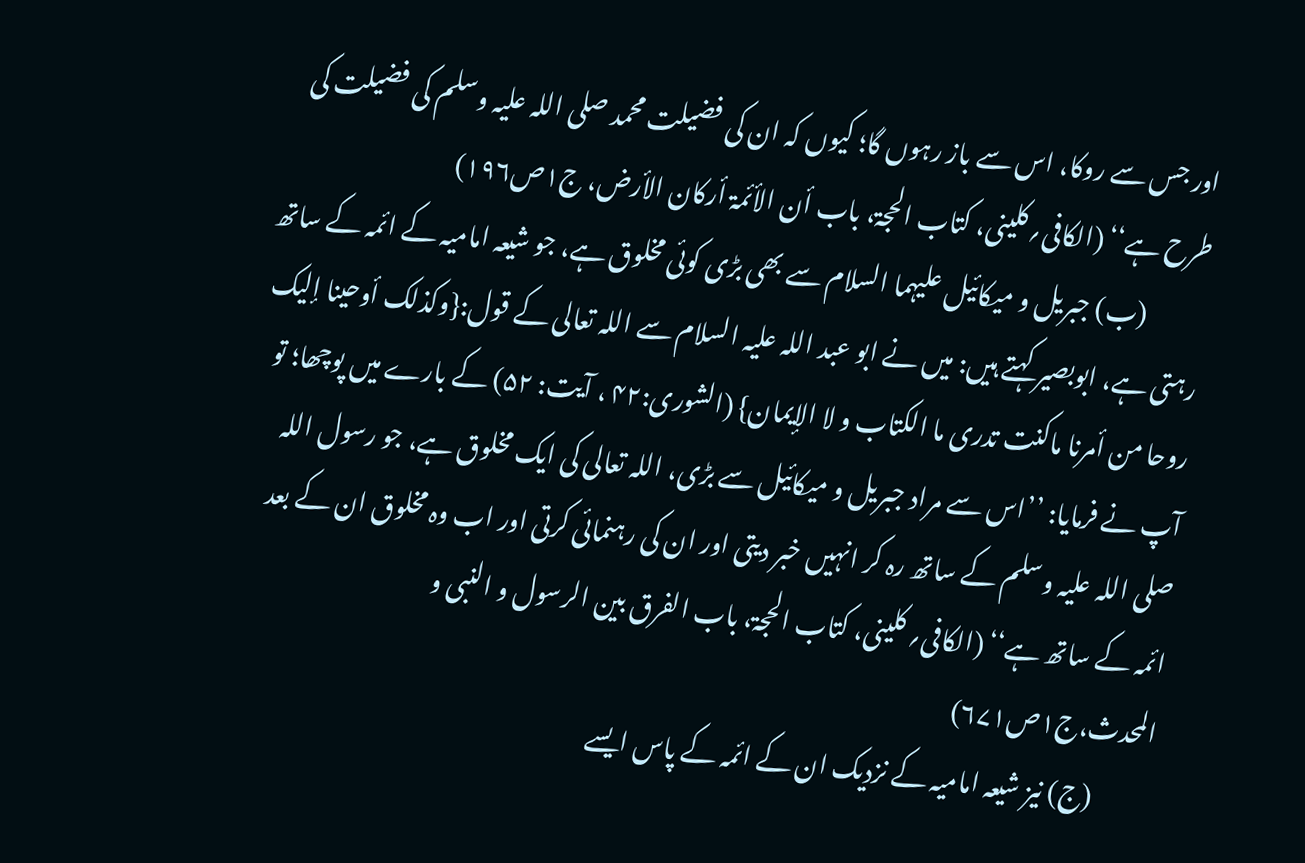اور جس سے روکا، اس سے باز رہوں گا؛ کیوں کہ ان کی فضیلت محمد صلی اللہ علیہ وسلم کی فضیلت کی طرح ہے‘‘ (الکافی؍کلینی، کتاب الحجۃ، باب أن الأئمۃ أرکان الأرض، ج۱ص۱۹۶)
            (ب) جبریل و میکائیل علیہما السلام سے بھی بڑی کوئی مخلوق ہے، جو شیعہ امامیہ کے ائمہ کے ساتھ رہتی ہے، ابوبصیر کہتے ہیں: میں نے ابو عبد اللہ علیہ السلام سے اللہ تعالی کے قول:{وکذلک أوحینا إلیک روحا من أمرنا ماکنت تدری ما الکتاب و لا الإیمان} (الشوری:۴۲ ، آیت: ۵۲) کے بارے میں پوچھا؛ تو آپ نے فرمایا: ’’اس سے مراد جبریل و میکائیل سے بڑی، اللہ تعالی کی ایک مخلوق ہے، جو رسول اللہ صلی اللہ علیہ وسلم کے ساتھ رہ کر انہیں خبر دیتی اور ان کی رہنمائی کرتی اور اب وہ مخلوق ان کے بعد ائمہ کے ساتھ ہے‘‘ (الکافی؍ کلینی، کتاب الحجۃ، باب الفرق بین الرسول و النبی و المحدث،ج۱ص۶۷۱)
            (ج) نیز شیعہ امامیہ کے نزدیک ان کے ائمہ کے پاس ایسے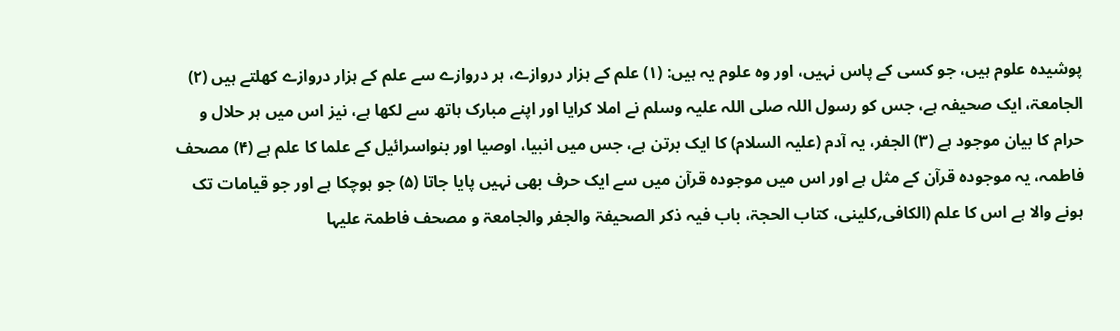پوشیدہ علوم ہیں، جو کسی کے پاس نہیں، اور وہ علوم یہ ہیں: (۱) علم کے ہزار دروازے، ہر دروازے سے علم کے ہزار دروازے کھلتے ہیں (۲) الجامعۃ، ایک صحیفہ ہے، جس کو رسول اللہ صلی اللہ علیہ وسلم نے املا کرایا اور اپنے مبارک ہاتھ سے لکھا ہے، نیز اس میں ہر حلال و حرام کا بیان موجود ہے (۳) الجفر، یہ آدم (علیہ السلام) کا ایک برتن ہے، جس میں انبیا، اوصیا اور بنواسرائیل کے علما کا علم ہے (۴) مصحف فاطمہ، یہ موجودہ قرآن کے مثل ہے اور اس میں موجودہ قرآن میں سے ایک حرف بھی نہیں پایا جاتا (۵) جو ہوچکا ہے اور جو قیامات تک ہونے والا ہے اس کا علم (الکافی؍کلینی، کتاب الحجۃ، باب فیہ ذکر الصحیفۃ والجفر والجامعۃ و مصحف فاطمۃ علیہا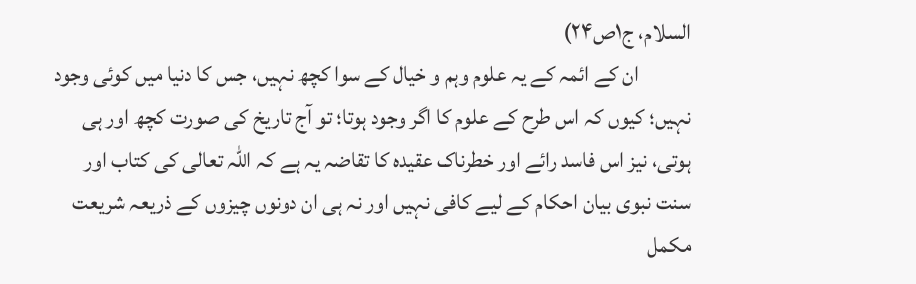السلام، ج۱ص۲۴)
            ان کے ائمہ کے یہ علوم وہم و خیال کے سوا کچھ نہیں، جس کا دنیا میں کوئی وجود نہیں؛ کیوں کہ اس طرح کے علوم کا اگر وجود ہوتا؛ تو آج تاریخ کی صورت کچھ اور ہی ہوتی، نیز اس فاسد رائے اور خطرناک عقیدہ کا تقاضہ یہ ہے کہ اللہ تعالی کی کتاب اور سنت نبوی بیان احکام کے لیے کافی نہیں اور نہ ہی ان دونوں چیزوں کے ذریعہ شریعت مکمل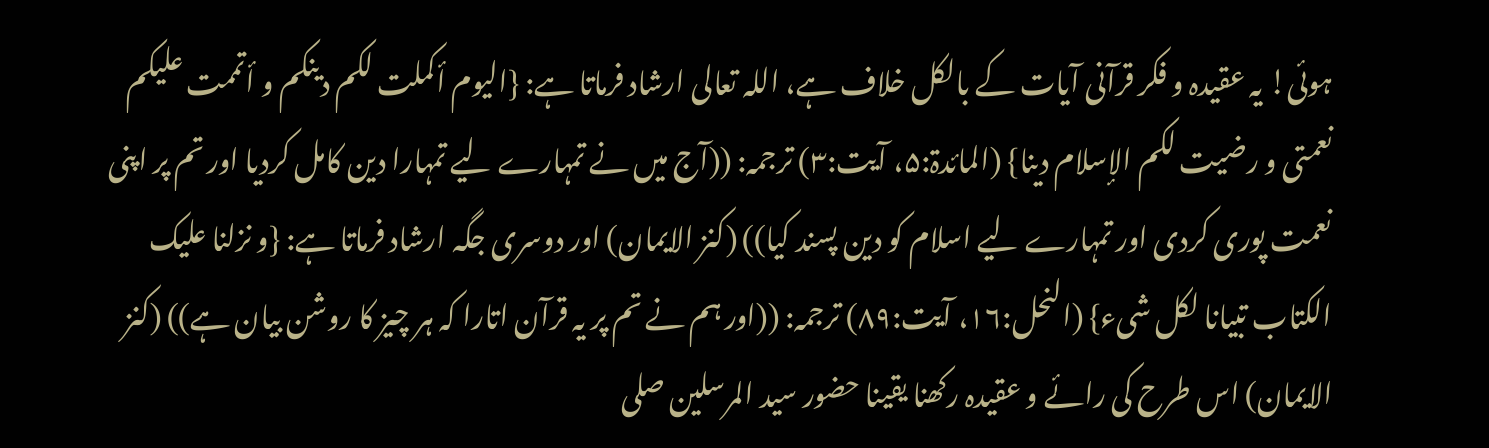ہوئی! یہ عقیدہ و فکر قرآنی آیات کے بالکل خلاف ہے، اللہ تعالی ارشاد فرماتا ہے: {الیوم أکملت لکم دینکم و أتممت علیکم نعمتی و رضیت لکم الإسلام دینا} (المائدۃ:۵، آیت:۳) ترجمہ: ((آج میں نے تمہارے لیے تمہارا دین کامل کردیا اور تم پر اپنی نعمت پوری کردی اور تمہارے لیے اسلام کو دین پسند کیا)) (کنز الایمان) اور دوسری جگہ ارشاد فرماتا ہے: {و نزلنا علیک الکتاب تبیانا لکل شیء} (النحل:۱۶، آیت:۸۹) ترجمہ: ((اور ہم نے تم پر یہ قرآن اتارا کہ ہر چیز کا روشن بیان ہے)) (کنز الایمان) اس طرح کی رائے و عقیدہ رکھنا یقینا حضور سید المرسلین صلی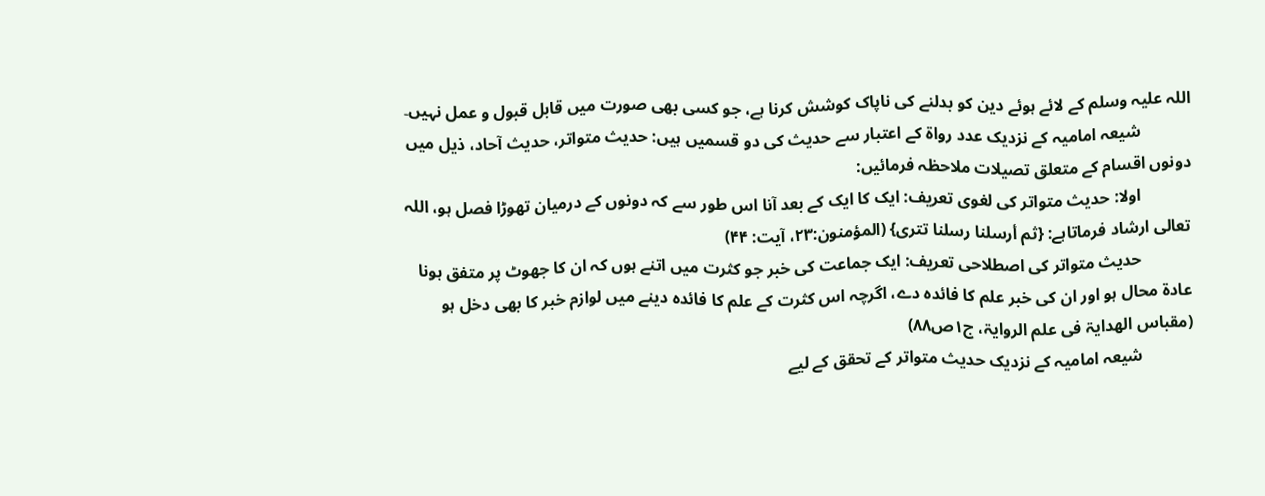اللہ علیہ وسلم کے لائے ہوئے دین کو بدلنے کی ناپاک کوشش کرنا ہے، جو کسی بھی صورت میں قابل قبول و عمل نہیں۔
            شیعہ امامیہ کے نزدیک عدد رواۃ کے اعتبار سے حدیث کی دو قسمیں ہیں: حدیث متواتر، حدیث آحاد، ذیل میں دونوں اقسام کے متعلق تصیلات ملاحظہ فرمائیں:
            اولا: حدیث متواتر کی لغوی تعریف: ایک کا ایک کے بعد آنا اس طور سے کہ دونوں کے درمیان تھوڑا فصل ہو، اللہ تعالی ارشاد فرماتاہے: {ثم أرسلنا رسلنا تتری} (المؤمنون:۲۳، آیت: ۴۴)
            حدیث متواتر کی اصطلاحی تعریف: ایک جماعت کی خبر جو کثرت میں اتنے ہوں کہ ان کا جھوٹ پر متفق ہونا عادۃ محال ہو اور ان کی خبر علم کا فائدہ دے، اگرچہ اس کثرت کے علم کا فائدہ دینے میں لوازم خبر کا بھی دخل ہو (مقباس الھدایۃ فی علم الروایۃ، ج۱ص۸۸)
            شیعہ امامیہ کے نزدیک حدیث متواتر کے تحقق کے لیے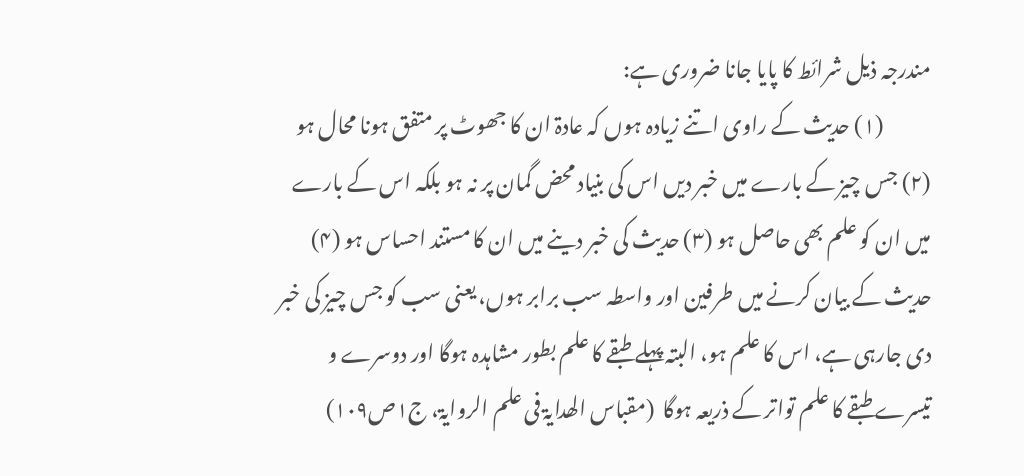مندرجہ ذیل شرائط کا پایا جانا ضروری ہے:
            (۱) حدیث کے راوی اتنے زیادہ ہوں کہ عادۃ ان کا جھوٹ پر متفق ہونا محال ہو (۲) جس چیز کے بارے میں خبر دیں اس کی بنیاد محض گمان پر نہ ہو بلکہ اس کے بارے میں ان کو علم بھی حاصل ہو (۳) حدیث کی خبر دینے میں ان کا مستند احساس ہو (۴) حدیث کے بیان کرنے میں طرفین اور واسطہ سب برابر ہوں، یعنی سب کو جس چیز کی خبر دی جارہی ہے، اس کا علم ہو، البتہ پہلے طبقے کا علم بطور مشاہدہ ہوگا اور دوسرے و تیسرے طبقے کا علم تواتر کے ذریعہ ہوگا  (مقباس الھدایۃ فی علم الروایۃ، ج۱ص۱۰۹)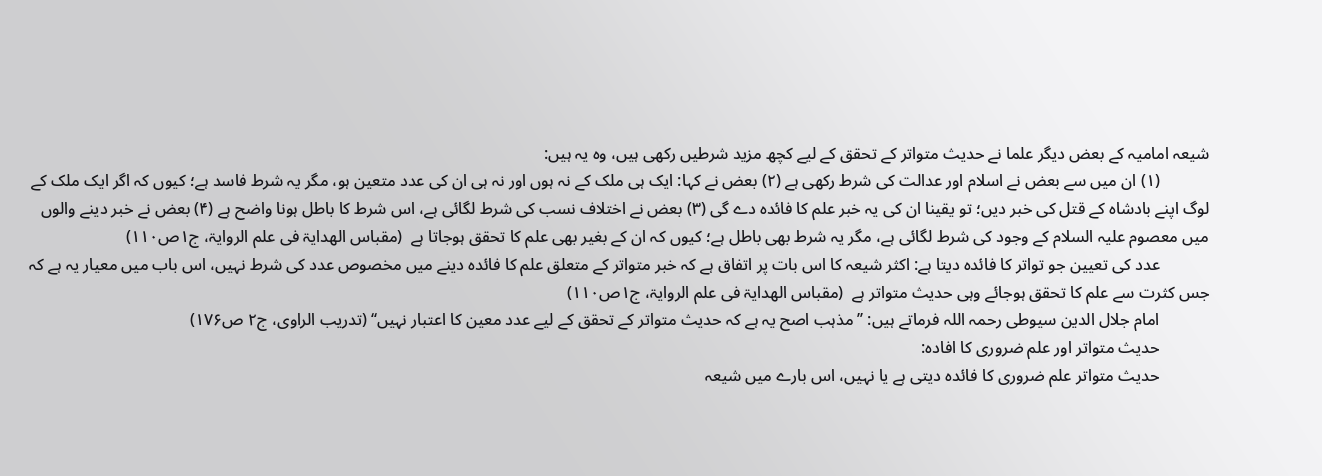شیعہ امامیہ کے بعض دیگر علما نے حدیث متواتر کے تحقق کے لیے کچھ مزید شرطیں رکھی ہیں، وہ یہ ہیں:
            (۱) ان میں سے بعض نے اسلام اور عدالت کی شرط رکھی ہے (۲) بعض نے کہا: ایک ہی ملک کے نہ ہوں اور نہ ہی ان کی عدد متعین ہو، مگر یہ شرط فاسد ہے؛ کیوں کہ اگر ایک ملک کے لوگ اپنے بادشاہ کے قتل کی خبر دیں؛ تو یقینا ان کی یہ خبر علم کا فائدہ دے گی (۳) بعض نے اختلاف نسب کی شرط لگائی ہے، اس شرط کا باطل ہونا واضح ہے (۴) بعض نے خبر دینے والوں میں معصوم علیہ السلام کے وجود کی شرط لگائی ہے، مگر یہ شرط بھی باطل ہے؛ کیوں کہ ان کے بغیر بھی علم کا تحقق ہوجاتا ہے  (مقباس الھدایۃ فی علم الروایۃ، ج۱ص۱۱۰)
            عدد کی تعیین جو تواتر کا فائدہ دیتا ہے: اکثر شیعہ کا اس بات پر اتفاق ہے کہ خبر متواتر کے متعلق علم کا فائدہ دینے میں مخصوص عدد کی شرط نہیں، اس باب میں معیار یہ ہے کہ جس کثرت سے علم کا تحقق ہوجائے وہی حدیث متواتر ہے  (مقباس الھدایۃ فی علم الروایۃ، ج۱ص۱۱۰)
            امام جلال الدین سیوطی رحمہ اللہ فرماتے ہیں: ’’مذہب اصح یہ ہے کہ حدیث متواتر کے تحقق کے لیے عدد معین کا اعتبار نہیں‘‘ (تدریب الراوی، ج۲ ص۱۷۶)
            حدیث متواتر اور علم ضروری کا افادہ:
            حدیث متواتر علم ضروری کا فائدہ دیتی ہے یا نہیں، اس بارے میں شیعہ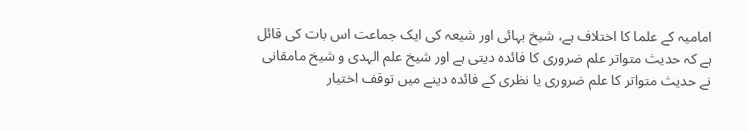امامیہ کے علما کا اختلاف ہے، شیخ بہائی اور شیعہ کی ایک جماعت اس بات کی قائل ہے کہ حدیث متواتر علم ضروری کا فائدہ دیتی ہے اور شیخ علم الہدی و شیخ مامقانی نے حدیث متواتر کا علم ضروری یا نظری کے فائدہ دینے میں توقف اختیار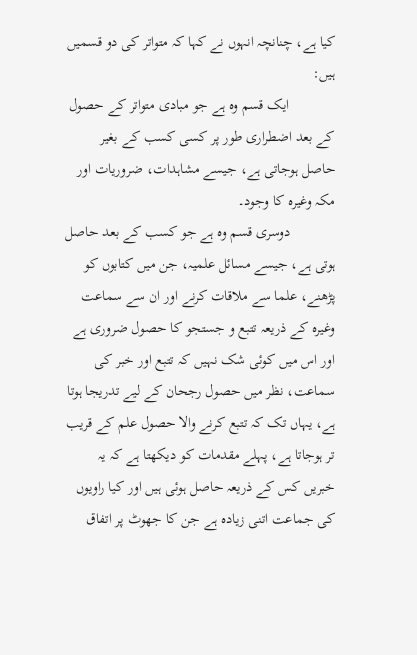کیا ہے، چنانچہ انہوں نے کہا کہ متواتر کی دو قسمیں ہیں:
            ایک قسم وہ ہے جو مبادی متواتر کے حصول کے بعد اضطراری طور پر کسی کسب کے بغیر حاصل ہوجاتی ہے، جیسے مشاہدات، ضروریات اور مکہ وغیرہ کا وجود۔
            دوسری قسم وہ ہے جو کسب کے بعد حاصل ہوتی ہے، جیسے مسائل علمیہ، جن میں کتابوں کو پڑھنے، علما سے ملاقات کرنے اور ان سے سماعت وغیرہ کے ذریعہ تتبع و جستجو کا حصول ضروری ہے اور اس میں کوئی شک نہیں کہ تتبع اور خبر کی سماعت، نظر میں حصول رجحان کے لیے تدریجا ہوتا ہے، یہاں تک کہ تتبع کرنے والا حصول علم کے قریب تر ہوجاتا ہے، پہلے مقدمات کو دیکھتا ہے کہ یہ خبریں کس کے ذریعہ حاصل ہوئی ہیں اور کیا راویوں کی جماعت اتنی زیادہ ہے جن کا جھوٹ پر اتفاق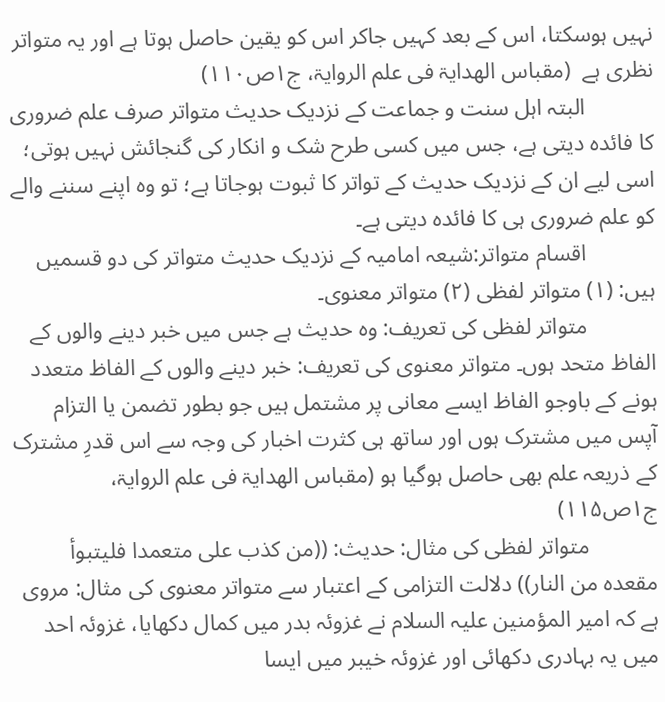نہیں ہوسکتا، اس کے بعد کہیں جاکر اس کو یقین حاصل ہوتا ہے اور یہ متواتر نظری ہے  (مقباس الھدایۃ فی علم الروایۃ، ج۱ص۱۱۰)
            البتہ اہل سنت و جماعت کے نزدیک حدیث متواتر صرف علم ضروری کا فائدہ دیتی ہے، جس میں کسی طرح شک و انکار کی گنجائش نہیں ہوتی؛ اسی لیے ان کے نزدیک حدیث کے تواتر کا ثبوت ہوجاتا ہے؛ تو وہ اپنے سننے والے کو علم ضروری ہی کا فائدہ دیتی ہے۔
            اقسام متواتر:شیعہ امامیہ کے نزدیک حدیث متواتر کی دو قسمیں ہیں: (۱) متواتر لفظی (۲) متواتر معنوی۔
            متواتر لفظی کی تعریف: وہ حدیث ہے جس میں خبر دینے والوں کے الفاظ متحد ہوں۔ متواتر معنوی کی تعریف: خبر دینے والوں کے الفاظ متعدد ہونے کے باوجو الفاظ ایسے معانی پر مشتمل ہیں جو بطور تضمن یا التزام آپس میں مشترک ہوں اور ساتھ ہی کثرت اخبار کی وجہ سے اس قدرِ مشترک کے ذریعہ علم بھی حاصل ہوگیا ہو (مقباس الھدایۃ فی علم الروایۃ، ج۱ص۱۱۵)
            متواتر لفظی کی مثال: حدیث: ((من کذب علی متعمدا فلیتبوأ مقعدہ من النار)) دلالت التزامی کے اعتبار سے متواتر معنوی کی مثال: مروی ہے کہ امیر المؤمنین علیہ السلام نے غزوئہ بدر میں کمال دکھایا، غزوئہ احد میں یہ بہادری دکھائی اور غزوئہ خیبر میں ایسا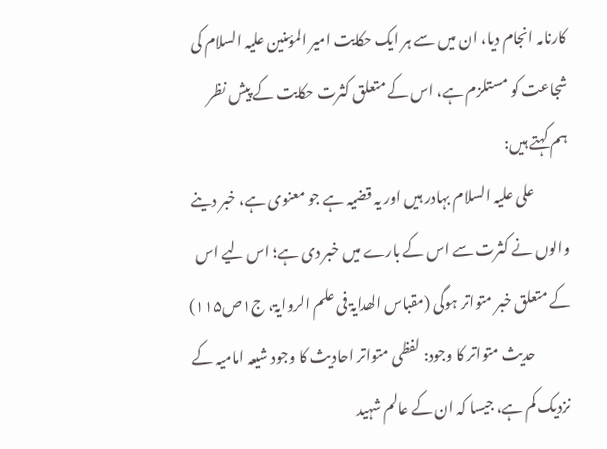کارنامہ انجام دیا، ان میں سے ہر ایک حکایت امیر المؤمنین علیہ السلام کی شجاعت کو مستلزم ہے، اس کے متعلق کثرت حکایت کے پیش نظر ہم کہتے ہیں:
            علی علیہ السلام بہادر ہیں اور یہ قضیہ ہے جو معنوی ہے، خبر دینے والوں نے کثرت سے اس کے بارے میں خبر دی ہے؛ اس لیے اس کے متعلق خبر متواتر ہوگی (مقباس الھدایۃ فی علم الروایۃ، ج۱ص۱۱۵)
            حدیث متواتر کا وجود: لفظی متواتر احادیث کا وجود شیعہ امامیہ کے نزدیک کم ہے، جیسا کہ ان کے عالم شہید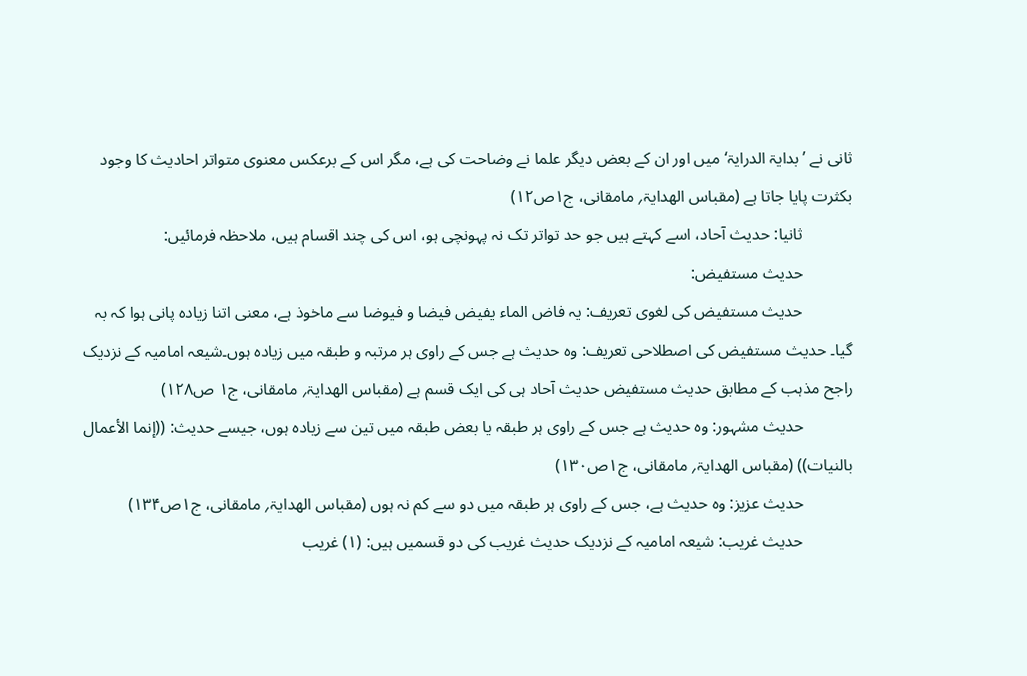ثانی نے ’بدایۃ الدرایۃ‘ میں اور ان کے بعض دیگر علما نے وضاحت کی ہے، مگر اس کے برعکس معنوی متواتر احادیث کا وجود بکثرت پایا جاتا ہے (مقباس الھدایۃ؍ مامقانی، ج۱ص۱۲)
            ثانیا: حدیث آحاد، اسے کہتے ہیں جو حد تواتر تک نہ پہونچی ہو، اس کی چند اقسام ہیں، ملاحظہ فرمائیں:
            حدیث مستفیض:
            حدیث مستفیض کی لغوی تعریف: یہ فاض الماء یفیض فیضا و فیوضا سے ماخوذ ہے، معنی اتنا زیادہ پانی ہوا کہ بہ گیا۔ حدیث مستفیض کی اصطلاحی تعریف: وہ حدیث ہے جس کے راوی ہر مرتبہ و طبقہ میں زیادہ ہوں۔شیعہ امامیہ کے نزدیک راجح مذہب کے مطابق حدیث مستفیض حدیث آحاد ہی کی ایک قسم ہے (مقباس الھدایۃ؍ مامقانی، ج۱ ص۱۲۸)
            حدیث مشہور: وہ حدیث ہے جس کے راوی ہر طبقہ یا بعض طبقہ میں تین سے زیادہ ہوں، جیسے حدیث: ((إنما الأعمال بالنیات)) (مقباس الھدایۃ؍ مامقانی، ج۱ص۱۳۰)
            حدیث عزیز: وہ حدیث ہے، جس کے راوی ہر طبقہ میں دو سے کم نہ ہوں (مقباس الھدایۃ؍ مامقانی، ج۱ص۱۳۴)
            حدیث غریب: شیعہ امامیہ کے نزدیک حدیث غریب کی دو قسمیں ہیں: (۱) غریب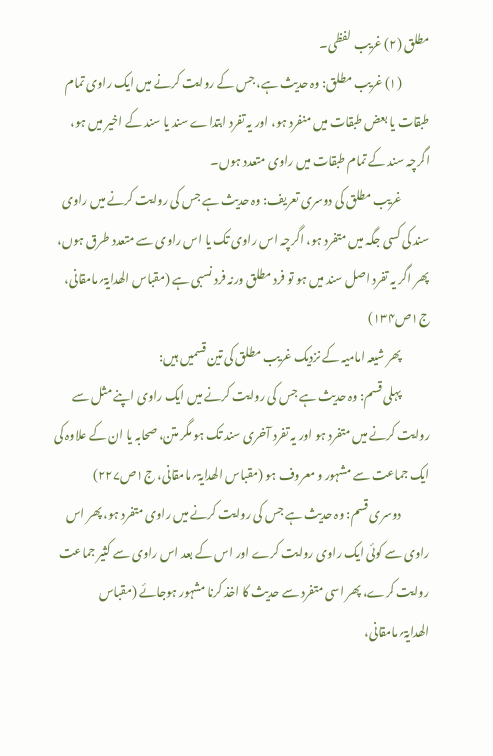مطلق (۲) غریب لفظی۔
            (۱) غریب مطلق: وہ حدیث ہے، جس کے روایت کرنے میں ایک راوی تمام طبقات یا بعض طبقات میں منفرد ہو، اور یہ تفرد ابتداے سند یا سند کے اخیر میں ہو، اگرچہ سند کے تمام طبقات میں راوی متعدد ہوں۔
            غریب مطلق کی دوسری تعریف: وہ حدیث ہے جس کی روایت کرنے میں راوی سند کی کسی جگہ میں متفرد ہو، اگرچہ اس راوی تک یا اس راوی سے متعدد طرق ہوں، پھر اگر یہ تفرد اصل سند میں ہو تو فرد مطلق ورنہ فرد نسبی ہے (مقباس الھدایۃ؍مامقانی، ج۱ص۱۳۴)
            پھر شیعہ امامیہ کے نزدیک غریب مطلق کی تین قسمیں ہیں:
            پہلی قسم: وہ حدیث ہے جس کی روایت کرنے میں ایک راوی اپنے مثل سے روایت کرنے میں متفرد ہو اور یہ تفرد آخری سند تک ہو مگر متن، صحابہ یا ان کے علاوہ کی ایک جماعت سے مشہور و معروف ہو (مقباس الھدایۃ؍مامقانی، ج۱ص۲۲۷)
            دوسری قسم: وہ حدیث ہے جس کی روایت کرنے میں راوی متفرد ہو، پھر اس راوی سے کوئی ایک راوی روایت کرے اور اس کے بعد اس راوی سے کثیر جماعت روایت کرے، پھر اسی متفرد سے حدیث کا اخذ کرنا مشہور ہوجائے (مقباس الھدایۃ؍مامقانی،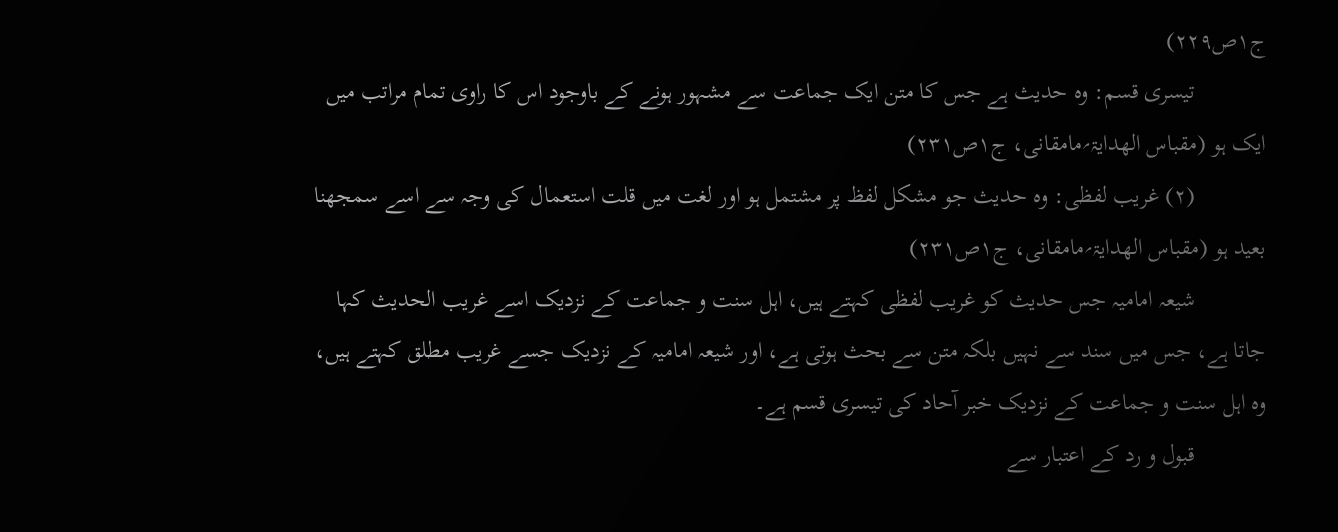ج۱ص۲۲۹)
            تیسری قسم: وہ حدیث ہے جس کا متن ایک جماعت سے مشہور ہونے کے باوجود اس کا راوی تمام مراتب میں ایک ہو (مقباس الھدایۃ؍مامقانی، ج۱ص۲۳۱)
            (۲) غریب لفظی: وہ حدیث جو مشکل لفظ پر مشتمل ہو اور لغت میں قلت استعمال کی وجہ سے اسے سمجھنا بعید ہو (مقباس الھدایۃ؍مامقانی، ج۱ص۲۳۱)
            شیعہ امامیہ جس حدیث کو غریب لفظی کہتے ہیں، اہل سنت و جماعت کے نزدیک اسے غریب الحدیث کہا جاتا ہے، جس میں سند سے نہیں بلکہ متن سے بحث ہوتی ہے، اور شیعہ امامیہ کے نزدیک جسے غریب مطلق کہتے ہیں، وہ اہل سنت و جماعت کے نزدیک خبر آحاد کی تیسری قسم ہے۔
            قبول و رد کے اعتبار سے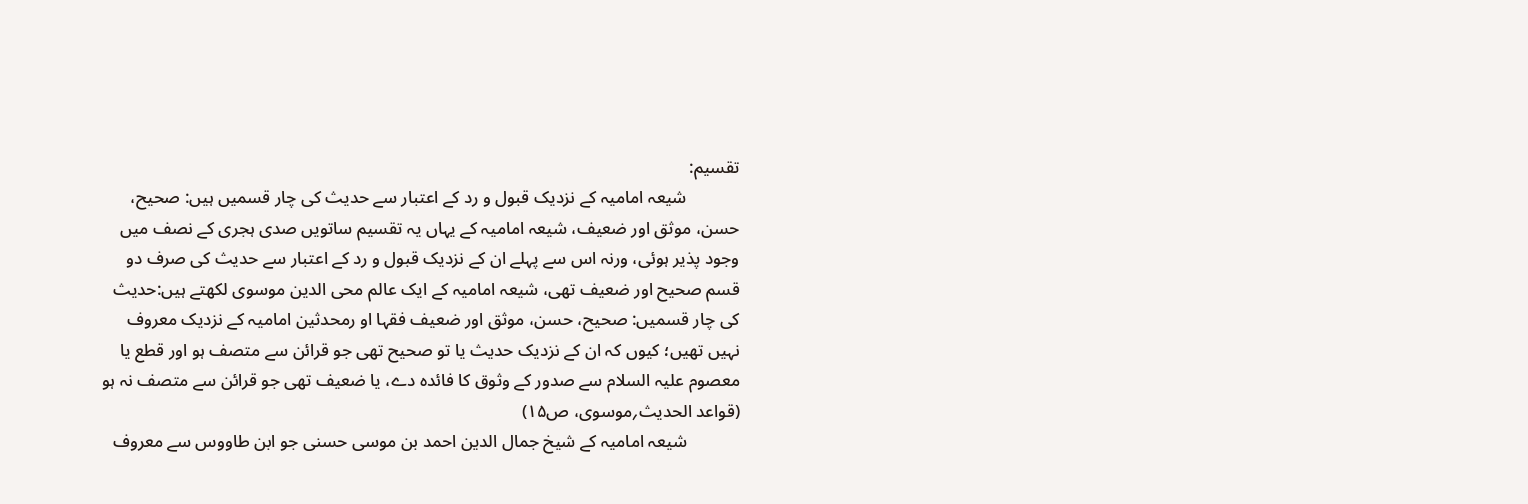تقسیم:
            شیعہ امامیہ کے نزدیک قبول و رد کے اعتبار سے حدیث کی چار قسمیں ہیں: صحیح، حسن، موثق اور ضعیف، شیعہ امامیہ کے یہاں یہ تقسیم ساتویں صدی ہجری کے نصف میں وجود پذیر ہوئی، ورنہ اس سے پہلے ان کے نزدیک قبول و رد کے اعتبار سے حدیث کی صرف دو قسم صحیح اور ضعیف تھی، شیعہ امامیہ کے ایک عالم محی الدین موسوی لکھتے ہیں:حدیث کی چار قسمیں: صحیح، حسن، موثق اور ضعیف فقہا او رمحدثین امامیہ کے نزدیک معروف نہیں تھیں؛ کیوں کہ ان کے نزدیک حدیث یا تو صحیح تھی جو قرائن سے متصف ہو اور قطع یا معصوم علیہ السلام سے صدور کے وثوق کا فائدہ دے، یا ضعیف تھی جو قرائن سے متصف نہ ہو (قواعد الحدیث؍موسوی، ص۱۵)
            شیعہ امامیہ کے شیخ جمال الدین احمد بن موسی حسنی جو ابن طاووس سے معروف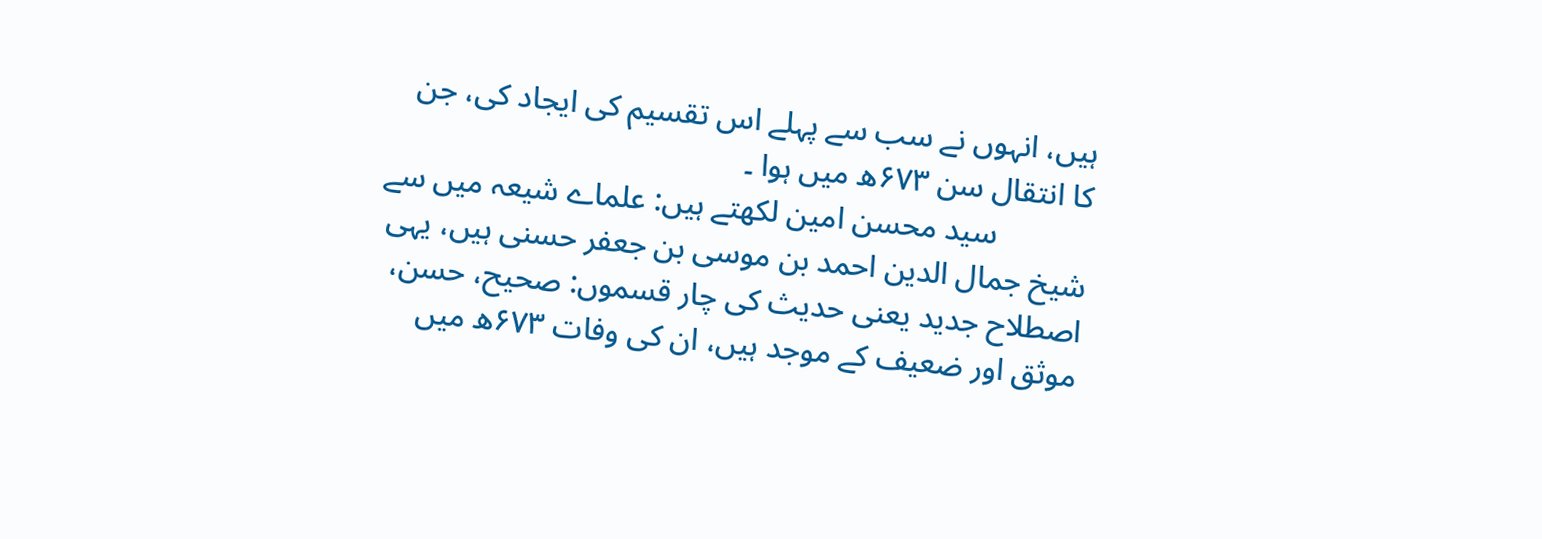ہیں، انہوں نے سب سے پہلے اس تقسیم کی ایجاد کی، جن کا انتقال سن ۶۷۳ھ میں ہوا ۔
            سید محسن امین لکھتے ہیں: علماے شیعہ میں سے شیخ جمال الدین احمد بن موسی بن جعفر حسنی ہیں، یہی اصطلاح جدید یعنی حدیث کی چار قسموں: صحیح، حسن، موثق اور ضعیف کے موجد ہیں، ان کی وفات ۶۷۳ھ میں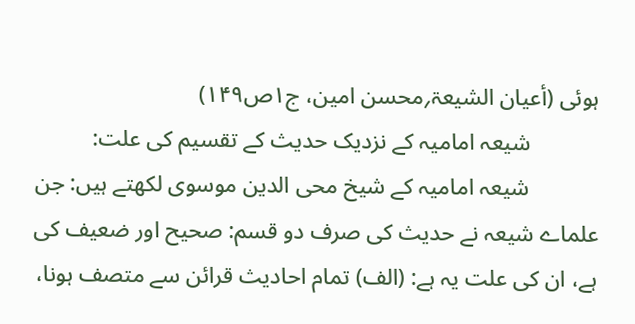ہوئی (أعیان الشیعۃ؍محسن امین، ج۱ص۱۴۹)
            شیعہ امامیہ کے نزدیک حدیث کے تقسیم کی علت:
            شیعہ امامیہ کے شیخ محی الدین موسوی لکھتے ہیں: جن علماے شیعہ نے حدیث کی صرف دو قسم: صحیح اور ضعیف کی ہے، ان کی علت یہ ہے: (الف) تمام احادیث قرائن سے متصف ہونا،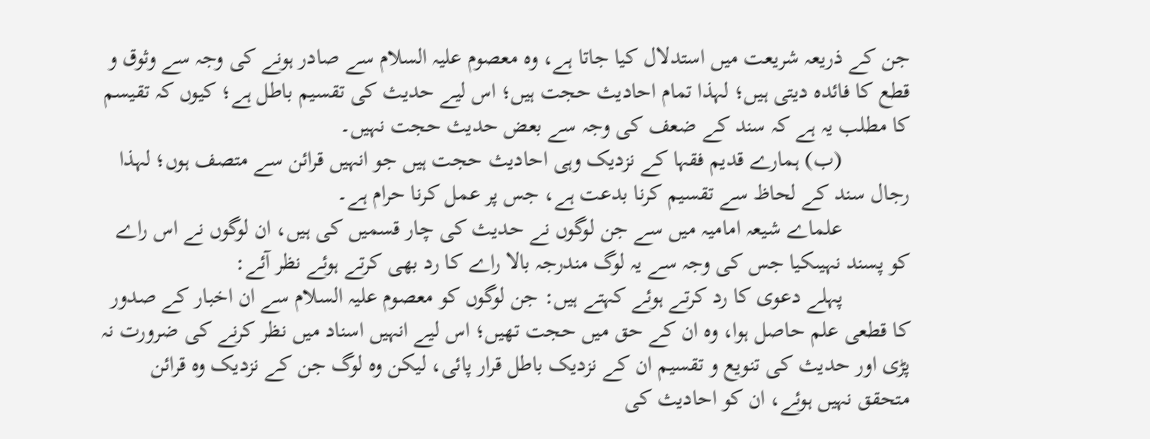جن کے ذریعہ شریعت میں استدلال کیا جاتا ہے، وہ معصوم علیہ السلام سے صادر ہونے کی وجہ سے وثوق و قطع کا فائدہ دیتی ہیں؛ لہذا تمام احادیث حجت ہیں؛ اس لیے حدیث کی تقسیم باطل ہے؛ کیوں کہ تقیسم کا مطلب یہ ہے کہ سند کے ضعف کی وجہ سے بعض حدیث حجت نہیں۔
            (ب) ہمارے قدیم فقہا کے نزدیک وہی احادیث حجت ہیں جو انہیں قرائن سے متصف ہوں؛ لہذا رجال سند کے لحاظ سے تقسیم کرنا بدعت ہے، جس پر عمل کرنا حرام ہے۔
            علماے شیعہ امامیہ میں سے جن لوگوں نے حدیث کی چار قسمیں کی ہیں، ان لوگوں نے اس راے کو پسند نہیںکیا جس کی وجہ سے یہ لوگ مندرجہ بالا راے کا رد بھی کرتے ہوئے نظر آئے:
            پہلے دعوی کا رد کرتے ہوئے کہتے ہیں: جن لوگوں کو معصوم علیہ السلام سے ان اخبار کے صدور کا قطعی علم حاصل ہوا، وہ ان کے حق میں حجت تھیں؛ اس لیے انہیں اسناد میں نظر کرنے کی ضرورت نہ پڑی اور حدیث کی تنویع و تقسیم ان کے نزدیک باطل قرار پائی، لیکن وہ لوگ جن کے نزدیک وہ قرائن متحقق نہیں ہوئے، ان کو احادیث کی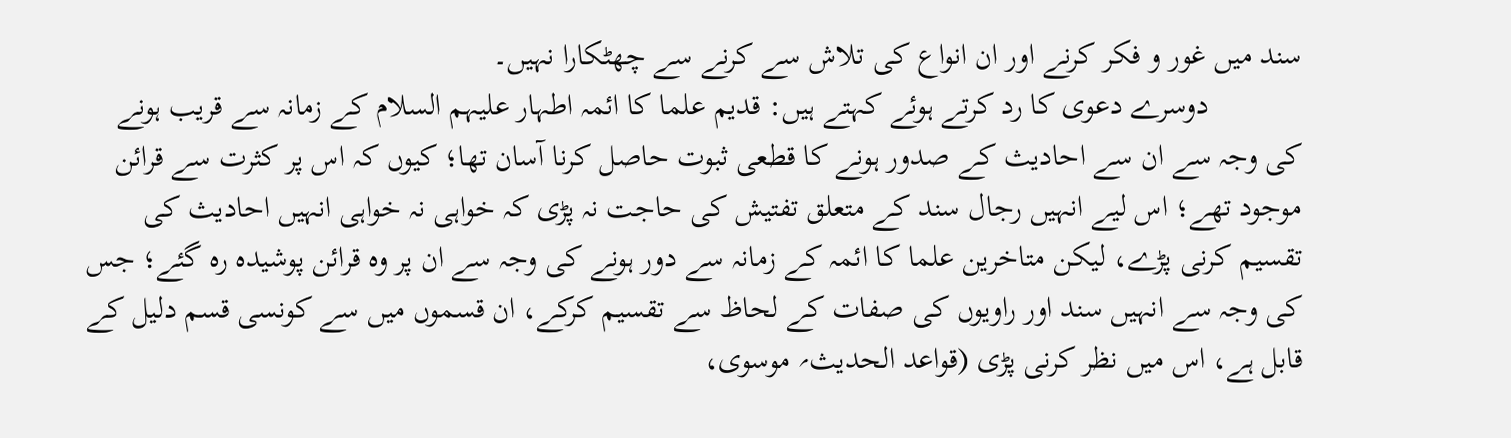سند میں غور و فکر کرنے اور ان انواع کی تلاش سے کرنے سے چھٹکارا نہیں۔
            دوسرے دعوی کا رد کرتے ہوئے کہتے ہیں: قدیم علما کا ائمہ اطہار علیہم السلام کے زمانہ سے قریب ہونے کی وجہ سے ان سے احادیث کے صدور ہونے کا قطعی ثبوت حاصل کرنا آسان تھا؛ کیوں کہ اس پر کثرت سے قرائن موجود تھے؛ اس لیے انہیں رجال سند کے متعلق تفتیش کی حاجت نہ پڑی کہ خواہی نہ خواہی انہیں احادیث کی تقسیم کرنی پڑے، لیکن متاخرین علما کا ائمہ کے زمانہ سے دور ہونے کی وجہ سے ان پر وہ قرائن پوشیدہ رہ گئے؛ جس کی وجہ سے انہیں سند اور راویوں کی صفات کے لحاظ سے تقسیم کرکے، ان قسموں میں سے کونسی قسم دلیل کے قابل ہے، اس میں نظر کرنی پڑی (قواعد الحدیث؍ موسوی،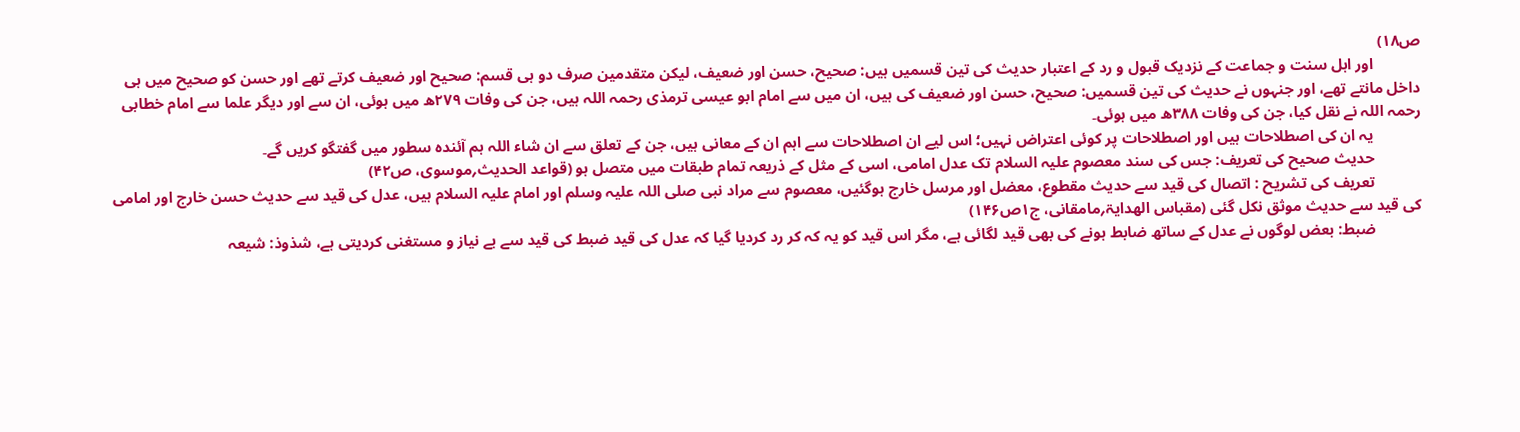ص۱۸)
            اور اہل سنت و جماعت کے نزدیک قبول و رد کے اعتبار حدیث کی تین قسمیں ہیں: صحیح، حسن اور ضعیف، لیکن متقدمین صرف دو ہی قسم: صحیح اور ضعیف کرتے تھے اور حسن کو صحیح میں ہی داخل مانتے تھے، اور جنہوں نے حدیث کی تین قسمیں: صحیح، حسن اور ضعیف کی ہیں، ان میں سے امام ابو عیسی ترمذی رحمہ اللہ ہیں، جن کی وفات ۲۷۹ھ میں ہوئی، ان سے اور دیگر علما سے امام خطابی رحمہ اللہ نے نقل کیا، جن کی وفات ۳۸۸ھ میں ہوئی۔
            یہ ان کی اصطلاحات ہیں اور اصطلاحات پر کوئی اعتراض نہیں؛ اس لیے ان اصطلاحات سے اہم ان کے معانی ہیں، جن کے تعلق سے ان شاء اللہ ہم آئندہ سطور میں گفتگو کریں گے۔
            حدیث صحیح کی تعریف: جس کی سند معصوم علیہ السلام تک عدل امامی، اسی کے مثل کے ذریعہ تمام طبقات میں متصل ہو (قواعد الحدیث؍موسوی، ص۴۲)
            تعریف کی تشریح : اتصال کی قید سے حدیث مقطوع، معضل اور مرسل خارج ہوگئیں، معصوم سے مراد نبی صلی اللہ علیہ وسلم اور امام علیہ السلام ہیں، عدل کی قید سے حدیث حسن خارج اور امامی کی قید سے حدیث موثق نکل گئی (مقباس الھدایۃ؍مامقانی، ج۱ص۱۴۶)
            ضبط: بعض لوگوں نے عدل کے ساتھ ضابط ہونے کی بھی قید لگائی ہے، مگر اس قید کو یہ کہ کر رد کردیا گیا کہ عدل کی قید ضبط کی قید سے بے نیاز و مستغنی کردیتی ہے، شذوذ: شیعہ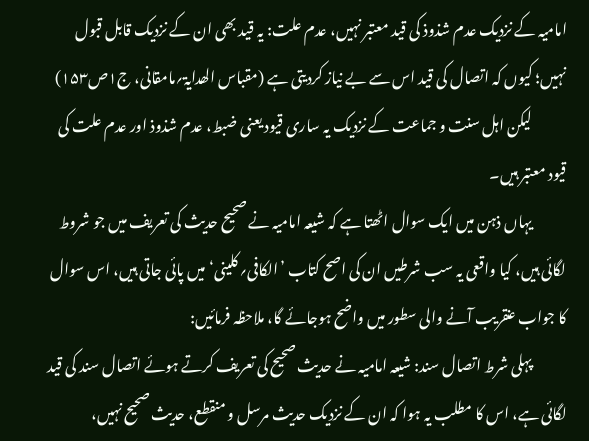امامیہ کے نزدیک عدم شذوذ کی قید معتبر نہیں، عدم علت: یہ قید بھی ان کے نزدیک قابل قبول نہیں؛ کیوں کہ اتصال کی قید اس سے بے نیاز کردیتی ہے (مقباس الھدایۃ؍مامقانی، ج۱ص۱۵۳)
            لیکن اہل سنت و جماعت کے نزدیک یہ ساری قیود یعنی ضبط، عدم شذوذ اور عدم علت کی قیود معتبر ہیں۔
            یہاں ذہن میں ایک سوال اٹھتا ہے کہ شیعہ امامیہ نے صحیح حدیث کی تعریف میں جو شروط لگائی ہیں، کیا واقعی یہ سب شرطیں ان کی اصح کتاب ’الکافی؍کلینی‘ میں پائی جاتی ہیں، اس سوال کا جواب عنقریب آنے والی سطور میں واضح ہوجائے گا، ملاحظہ فرمائیں:
            پہلی شرط اتصال سند: شیعہ امامیہ نے حدیث صحیح کی تعریف کرتے ہوئے اتصال سند کی قید لگائی ہے، اس کا مطلب یہ ہوا کہ ان کے نزدیک حدیث مرسل و منقطع، حدیث صحیح نہیں،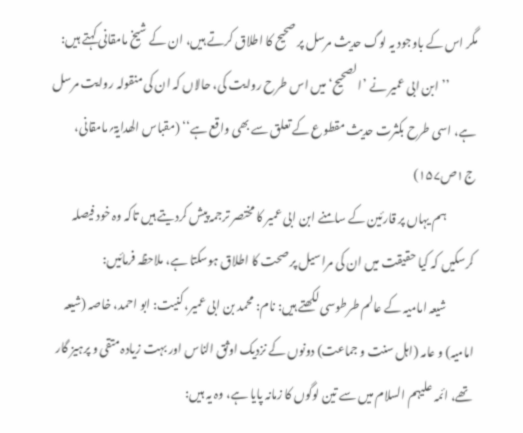مگر اس کے باوجود یہ لوگ حدیث مرسل پر صحیح کا اطلاق کرتے ہیں، ان کے شیخ مامقانی کہتے ہیں:
            ’’ابن ابی عمیر نے ’الصحیح‘ میں اس طرح روایت کی، حالاں کہ ان کی منقولہ روایت مرسل ہے، اسی طرح بکثرت حدیث مقطوع کے تعلق سے بھی واقع ہے‘‘ (مقباس الھدایۃ؍مامقانی، ج۱ص۱۵۷)
            ہم یہاں پر قارئین کے سامنے ابن ابی عمیر کا مختصر ترجمہ پیش کردیتے ہیں تاکہ وہ خود فیصلہ کرسکیں کہ کیا حقیقت میں ان کی مراسیل پر صحت کا اطلاق ہوسکتا ہے، ملاحظہ فرمائیں:
            شیعہ امامیہ کے عالم طرطوسی لکھتے ہیں: نام: محمد بن ابی عمیر، کنیت: ابو احمد، خاصہ (شیعہ امامیہ) و عامہ (اہل سنت و جماعت) دونوں کے نزدیک اوثق الناس اور بہت زیادہ متقی و پرہیز گار تھے، ائمہ علیہم السلام میں سے تین لوگوں کا زمانہ پایا ہے، وہ یہ ہیں: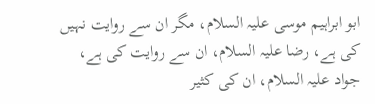ابو ابراہیم موسی علیہ السلام، مگر ان سے روایت نہیں کی ہے، رضا علیہ السلام، ان سے روایت کی ہے، جواد علیہ السلام، ان کی کثیر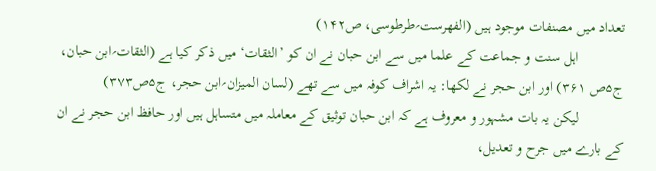تعداد میں مصنفات موجود ہیں (الفھرست؍طرطوسی، ص۱۴۲)
            اہل سنت و جماعت کے علما میں سے ابن حبان نے ان کو ’الثقات‘ میں ذکر کیا ہے (الثقات؍ابن حبان، ج۵ص ۳۶۱) اور ابن حجر نے لکھا: یہ اشراف کوفہ میں سے تھے (لسان المیزان؍ابن حجر، ج۵ص۳۷۳)
            لیکن یہ بات مشہور و معروف ہے کہ ابن حبان توثیق کے معاملہ میں متساہل ہیں اور حافظ ابن حجر نے ان کے بارے میں جرح و تعدیل،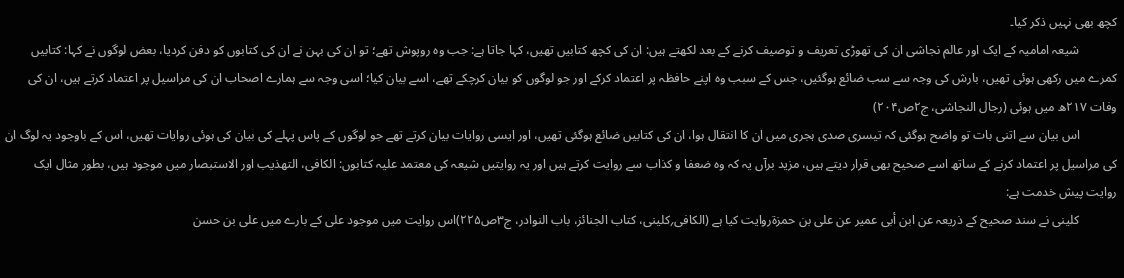کچھ بھی نہیں ذکر کیا۔
            شیعہ امامیہ کے ایک اور عالم نجاشی ان کی تھوڑی تعریف و توصیف کرنے کے بعد لکھتے ہیں: ان کی کچھ کتابیں تھیں، کہا جاتا ہے: جب وہ روپوش تھے؛ تو ان کی بہن نے ان کی کتابوں کو دفن کردیا، بعض لوگوں نے کہا: کتابیں کمرے میں رکھی ہوئی تھیں، بارش کی وجہ سے سب ضائع ہوگئیں، جس کے سبب وہ اپنے حافظہ پر اعتماد کرکے اور جو لوگوں کو بیان کرچکے تھے، اسے بیان کیا؛ اسی وجہ سے ہمارے اصحاب ان کی مراسیل پر اعتماد کرتے ہیں، ان کی وفات ۲۱۷ھ میں ہوئی (رجال النجاشی، ج۲ص۲۰۴)
            اس بیان سے اتنی بات تو واضح ہوگئی کہ تیسری صدی ہجری میں ان کا انتقال ہوا، ان کی کتابیں ضائع ہوگئی تھیں، اور ایسی روایات بیان کرتے تھے جو لوگوں کے پاس پہلے کی بیان کی ہوئی روایات تھیں، اس کے باوجود یہ لوگ ان کی مراسیل پر اعتماد کرنے کے ساتھ اسے صحیح بھی قرار دیتے ہیں، مزید برآں یہ کہ وہ ضعفا و کذاب سے روایت کرتے ہیں اور یہ روایتیں شیعہ کی معتمد علیہ کتابوں: الکافی، التھذیب اور الاستبصار میں موجود ہیں، بطور مثال ایک روایت پیش خدمت ہے:
            کلینی نے سند صحیح کے ذریعہ عن ابن أبی عمیر عن علی بن حمزۃروایت کیا ہے (الکافی؍کلینی، کتاب الجنائز، باب النوادر، ج۳ص۲۲۵)اس روایت میں موجود علی کے بارے میں علی بن حسن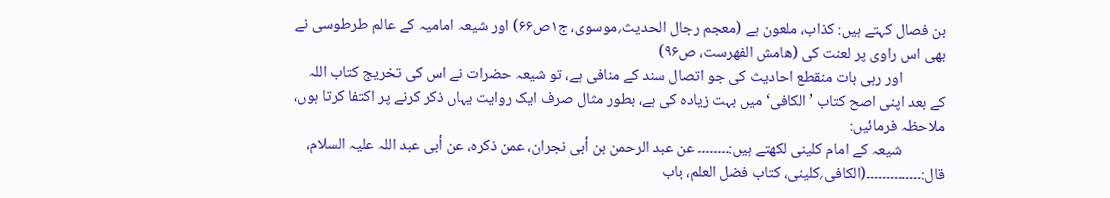بن فصال کہتے ہیں: کذاب، ملعون ہے (معجم رجال الحدیث؍موسوی، ج۱ص۶۶) اور شیعہ امامیہ کے عالم طرطوسی نے بھی اس راوی پر لعنت کی (ھامش الفھرست، ص۹۶)
            اور رہی بات منقطع احادیث کی جو اتصال سند کے منافی ہے، تو شیعہ حضرات نے اس کی تخریج کتاب اللہ کے بعد اپنی اصح کتاب ’الکافی‘ میں بہت زیادہ کی ہے، بطور مثال صرف ایک روایت یہاں ذکر کرنے پر اکتفا کرتا ہوں، ملاحظہ فرمائیں:
            شیعہ کے امام کلینی لکھتے ہیں:۔۔۔۔۔۔۔۔ عن عبد الرحمن بن أبی نجران، عمن ذکرہ، عن أبی عبد اللہ علیہ السلام، قال:۔۔۔۔۔۔۔۔۔۔۔۔۔۔(الکافی؍کلینی، کتاب فضل العلم، باب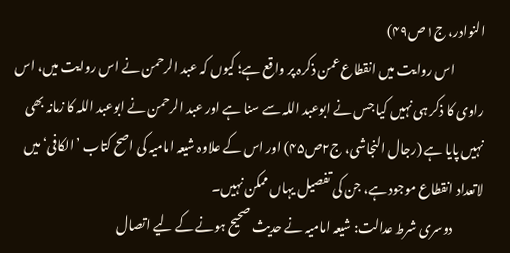النوادر، ج۱ص۴۹)
            اس روایت میں انقطاع عمن ذکرہ پر واقع ہے؛ کیوں کہ عبد الرحمن نے اس روایت میں، اس راوی کا ذکر ہی نہیں کیا جس نے ابوعبد اللہ سے سنا ہے اور عبد الرحمن نے ابوعبد اللہ کا زمانہ بھی نہیں پایا ہے (رجال النجاشی، ج۲ص۴۵) اور اس کے علاوہ شیعہ امامیہ کی اصح کتاب ’الکافی‘ میں لاتعداد انقطاع موجود ہے، جن کی تفصیل یہاں ممکن نہیں۔
            دوسری شرط عدالت: شیعہ امامیہ نے حدیث صحیح ہونے کے لیے اتصال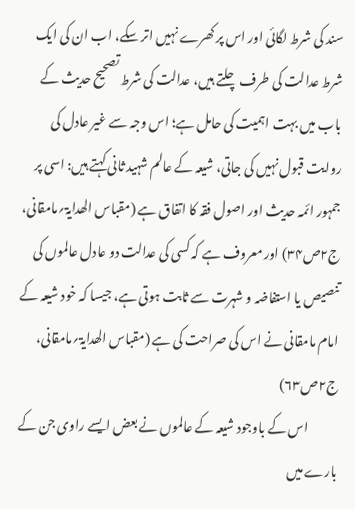سند کی شرط لگائی اور اس پر کھرے نہیں اتر سکے، اب ان کی ایک شرط عدالت کی طرف چلتے ہیں، عدالت کی شرط تصحیح حدیث کے باب میں بہت اہمیت کی حامل ہے؛ اس وجہ سے غیر عادل کی روایت قبول نہیں کی جاتی، شیعہ کے عالم شہید ثانی کہتے ہیں: اسی پر جمہور ائمہ حدیث اور اصول فقہ کا اتفاق ہے (مقباس الھدایۃ؍مامقانی، ج۲ص۳۴) اور معروف ہے کہ کسی کی عدالت دو عادل عالموں کی تنصیص یا استفاضہ و شہرت سے ثابت ہوتی ہے، جیسا کہ خود شیعہ کے امام مامقانی نے اس کی صراحت کی ہے (مقباس الھدایۃ؍مامقانی، ج۲ص۶۳)
            اس کے باوجود شیعہ کے عالموں نے بعض ایسے راوی جن کے بارے میں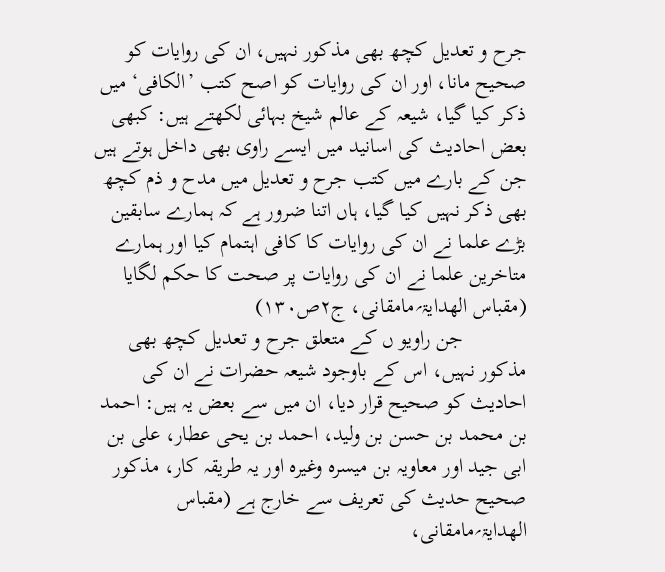جرح و تعدیل کچھ بھی مذکور نہیں، ان کی روایات کو صحیح مانا، اور ان کی روایات کو اصح کتب ’الکافی‘ میں ذکر کیا گیا، شیعہ کے عالم شیخ بہائی لکھتے ہیں: کبھی بعض احادیث کی اسانید میں ایسے راوی بھی داخل ہوتے ہیں جن کے بارے میں کتب جرح و تعدیل میں مدح و ذم کچھ بھی ذکر نہیں کیا گیا، ہاں اتنا ضرور ہے کہ ہمارے سابقین بڑے علما نے ان کی روایات کا کافی اہتمام کیا اور ہمارے متاخرین علما نے ان کی روایات پر صحت کا حکم لگایا (مقباس الھدایۃ؍مامقانی، ج۲ص۱۳۰)
            جن راویو ں کے متعلق جرح و تعدیل کچھ بھی مذکور نہیں، اس کے باوجود شیعہ حضرات نے ان کی احادیث کو صحیح قرار دیا، ان میں سے بعض یہ ہیں: احمد بن محمد بن حسن بن ولید، احمد بن یحی عطار، علی بن ابی جید اور معاویہ بن میسرہ وغیرہ اور یہ طریقہ کار، مذکور صحیح حدیث کی تعریف سے خارج ہے (مقباس الھدایۃ؍مامقانی،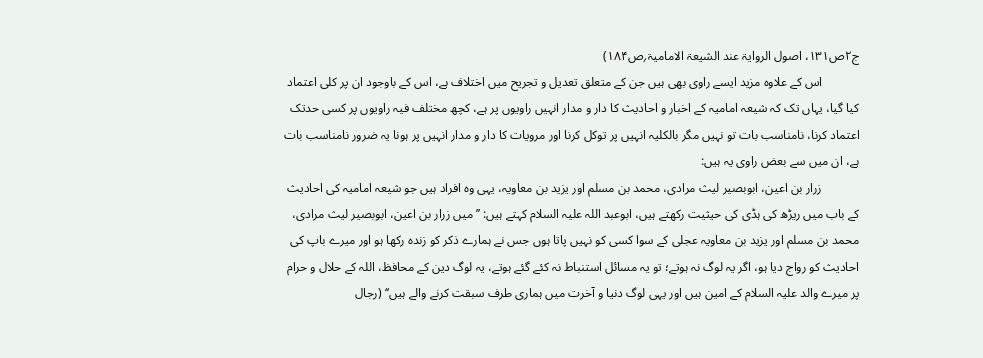ج۲ص۱۳۱، اصول الروایۃ عند الشیعۃ الامامیۃ؍ص۱۸۴)
            اس کے علاوہ مزید ایسے راوی بھی ہیں جن کے متعلق تعدیل و تجریح میں اختلاف ہے، اس کے باوجود ان پر کلی اعتماد کیا گیا، یہاں تک کہ شیعہ امامیہ کے اخبار و احادیث کا دار و مدار انہیں راویوں پر ہے، کچھ مختلف فیہ راویوں پر کسی حدتک اعتماد کرنا، نامناسب بات تو نہیں مگر بالکلیہ انہیں پر توکل کرنا اور مرویات کا دار و مدار انہیں پر ہونا یہ ضرور نامناسب بات ہے، ان میں سے بعض راوی یہ ہیں:
            زرار بن اعین، ابوبصیر لیث مرادی، محمد بن مسلم اور یزید بن معاویہ، یہی وہ افراد ہیں جو شیعہ امامیہ کی احادیث کے باب میں ریڑھ کی ہڈی کی حیثیت رکھتے ہیں، ابوعبد اللہ علیہ السلام کہتے ہیں: ’’میں زرار بن اعین، ابوبصیر لیث مرادی، محمد بن مسلم اور یزید بن معاویہ عجلی کے سوا کسی کو نہیں پاتا ہوں جس نے ہمارے ذکر کو زندہ رکھا ہو اور میرے باپ کی احادیث کو رواج دیا ہو، اگر یہ لوگ نہ ہوتے؛ تو یہ مسائل استنباط نہ کئے گئے ہوتے، یہ لوگ دین کے محافظ، اللہ کے حلال و حرام پر میرے والد علیہ السلام کے امین ہیں اور یہی لوگ دنیا و آخرت میں ہماری طرف سبقت کرنے والے ہیں‘‘ (رجال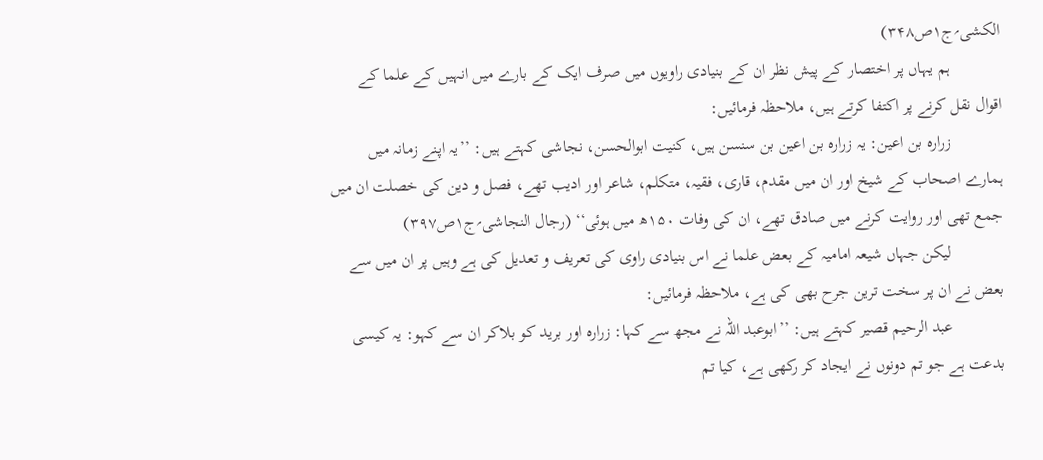الکشی؍ج۱ص۳۴۸)
            ہم یہاں پر اختصار کے پیش نظر ان کے بنیادی راویوں میں صرف ایک کے بارے میں انہیں کے علما کے اقوال نقل کرنے پر اکتفا کرتے ہیں، ملاحظہ فرمائیں:
            زرارہ بن اعین: یہ زرارہ بن اعین بن سنسن ہیں، کنیت ابوالحسن، نجاشی کہتے ہیں: ’’یہ اپنے زمانہ میں ہمارے اصحاب کے شیخ اور ان میں مقدم، قاری، فقیہ، متکلم، شاعر اور ادیب تھے، فصل و دین کی خصلت ان میں جمع تھی اور روایت کرنے میں صادق تھے، ان کی وفات ۱۵۰ھ میں ہوئی‘‘ (رجال النجاشی؍ج۱ص۳۹۷)
            لیکن جہاں شیعہ امامیہ کے بعض علما نے اس بنیادی راوی کی تعریف و تعدیل کی ہے وہیں پر ان میں سے بعض نے ان پر سخت ترین جرح بھی کی ہے، ملاحظہ فرمائیں:
            عبد الرحیم قصیر کہتے ہیں: ’’ابوعبد اللہ نے مجھ سے کہا: زرارہ اور برید کو بلاکر ان سے کہو: یہ کیسی بدعت ہے جو تم دونوں نے ایجاد کر رکھی ہے، کیا تم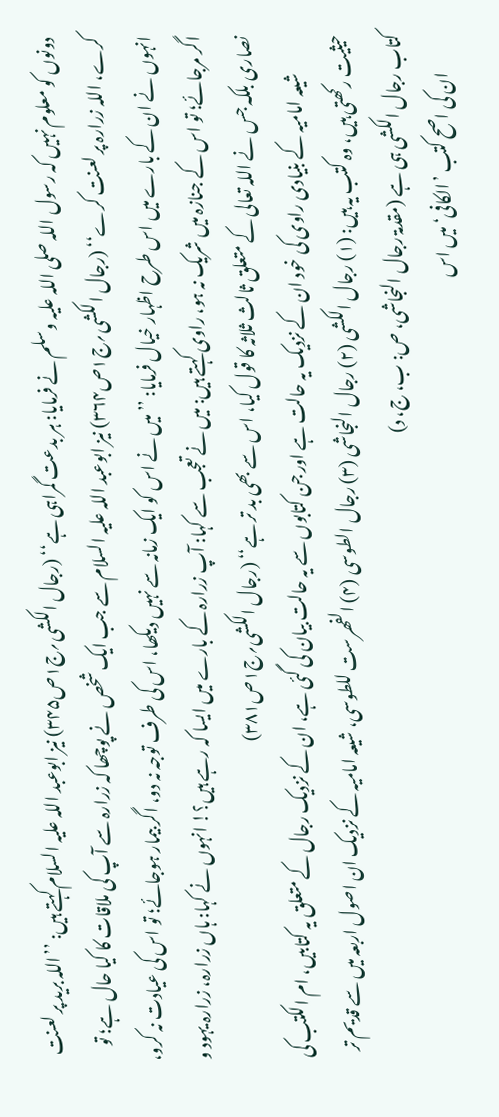دونوں کو معلوم نہیں کہ رسول اللہ صلی اللہ علیہ وسلم نے فرمایا: ہر بدعت گمراہی ہے‘‘ (رجال الکشی؍ج۱ص۳۴۵) نیز ابوعبد اللہ علیہ السلام کہتے ہیں: ’’اللہ برید پر لعنت کرے، اللہ زرارہ پر لعنت کرے‘‘ (رجال الکشی؍ج۱ص۳۶۴) نیز ابوعبد اللہ علیہ السلام سے جب ایک شخص نے پوچھا کہ زرارہ سے آپ کی ملاقات کا کیا حال ہے؛ تو انہوں نے ان کے بارے میں اس طرح اظہار خیال فرمایا: ’’میں نے اس کو ایک زمانہ سے نہیں دیکھا، اس کی طرف توجہ نہ دو، اگر بیمار ہوجائے؛ تو اس کی عیادت نہ کرو، اگر مرجائے؛ تو اس کے جنازہ میں شریک نہ ہو، راوی کہتے ہیں: میں نے تعجب سے کہا: آپ زرارہ کے بارے میں ایسا کہ رہے ہیں؟! انہوں نے کہا: ہاں زرارہ، زرارہ یہود و نصاری بلکہ جس نے اللہ تعالی کے متعلق ثالث ثلاثہ کا قول کیا، اس سے بھی بد تر ہے‘‘ (رجال الکشی؍ج۱ص۳۸۱)
            شیعہ امامیہ کے بنیادی راوی کی خود ان کے نزدیک یہ حالت ہے اور جن کتابوں سے یہ حالت بیان کی گئی ہے، ان کے نزدیک رجال کے متعلق یہ کتابیں، ام الکتب کی حیثیت رکھتی ہیں، وہ کتب یہ ہیں: (۱) رجال الکشی (۲) رجال النجاشی (۳) رجال الطوسی (۴) الفھرست للطوسی، شیعہ امامیہ کے نزدیک ان اصول اربعہ میں سے قدیم تر کتاب رجال الکشی ہی ہے (مقدمۃ رجال النجاشی، ص: ب، ج، د)
            ان کی اصح کتب ’الکافی‘ میں اس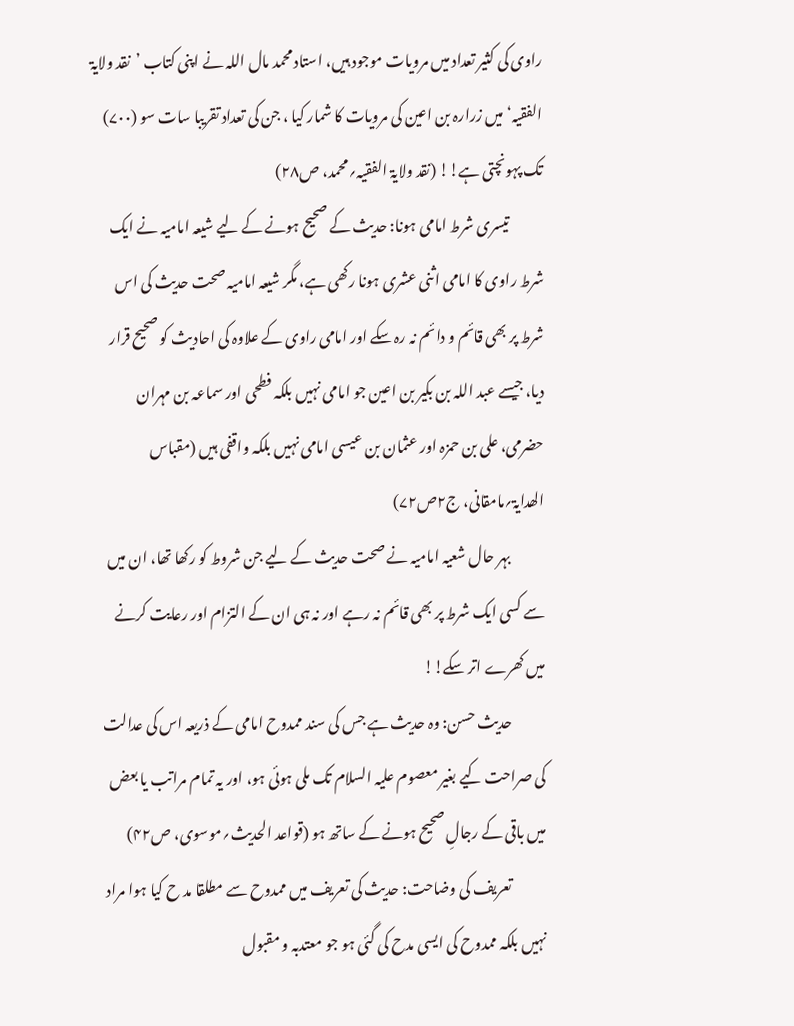راوی کی کثیر تعداد میں مرویات موجود ہیں، استاد محمد مال اللہ نے اپنی کتاب ’نقد ولایۃ الفقیہ‘ میں زرارہ بن اعین کی مرویات کا شمار کیا ، جن کی تعداد تقریبا سات سو (۷۰۰) تک پہونچتی ہے!! (نقد ولایۃ الفقیہ؍محمد، ص۲۸)
            تیسری شرط امامی ہونا: حدیث کے صحیح ہونے کے لیے شیعہ امامیہ نے ایک شرط راوی کا امامی اثنی عشری ہونا رکھی ہے، مگر شیعہ امامیہ صحت حدیث کی اس شرط پر بھی قائم و دائم نہ رہ سکے اور امامی راوی کے علاوہ کی احادیث کو صحیح قرار دیا، جیسے عبد اللہ بن بکیر بن اعین جو امامی نہیں بلکہ فطحی اور سماعہ بن مہران حضرمی، علی بن حمزہ اور عثمان بن عیسی امامی نہیں بلکہ واقفی ہیں (مقباس الھدایۃ؍مامقانی، ج۲ص۷۲)
            بہر حال شعیہ امامیہ نے صحت حدیث کے لیے جن شروط کو رکھا تھا، ان میں سے کسی ایک شرط پر بھی قائم نہ رہے اور نہ ہی ان کے التزام اور رعایت کرنے میں کھرے اتر سکے!!
            حدیث حسن: وہ حدیث ہے جس کی سند ممدوح امامی کے ذریعہ اس کی عدالت کی صراحت کیے بغیر معصوم علیہ السلام تک ملی ہوئی ہو، اور یہ تمام مراتب یا بعض میں باقی کے رجالِ صحیح ہونے کے ساتھ ہو (قواعد الحدیث؍موسوی، ص۴۲)
            تعریف کی وضاحت: حدیث کی تعریف میں ممدوح سے مطلقا مد ح کیا ہوا مراد نہیں بلکہ ممدوح کی ایسی مدح کی گئی ہو جو معتدبہ و مقبول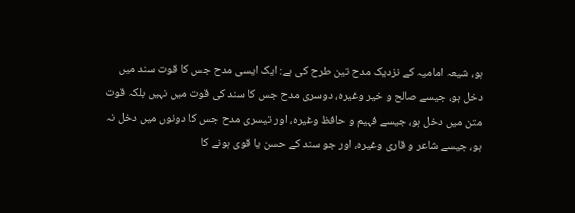ہو، شیعہ امامیہ کے نزدیک مدح تین طرح کی ہے: ایک ایسی مدح جس کا قوت سند میں دخل ہو، جیسے صالح و خیر وغیرہ، دوسری مدح جس کا سند کی قوت میں نہیں بلکہ قوت متن میں دخل ہو، جیسے فہیم و حافظ وغیرہ، اور تیسری مدح جس کا دونوں میں دخل نہ ہو، جیسے شاعر و قاری وغیرہ، اور جو سند کے حسن یا قوی ہونے کا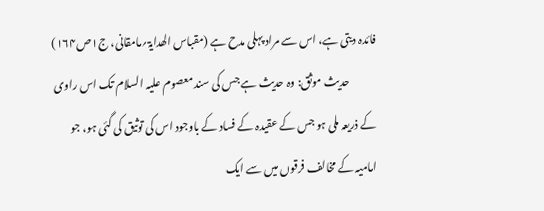فائدہ دیتی ہے، اس سے مراد پہلی مدح ہے (مقباس الھدایۃ؍مامقانی، ج۱ص۱۶۴)
            حدیث موثق: وہ حدیث ہے جس کی سند معصوم علیہ السلام تک اس راوی کے ذریعہ ملی ہو جس کے عقیدہ کے فساد کے باوجود اس کی توثیق کی گئی ہو، جو امامیہ کے مخالف فرقوں میں سے ایک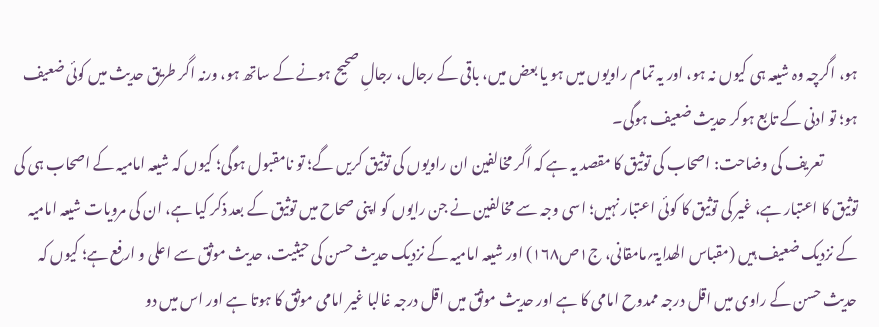ہو، اگرچہ وہ شیعہ ہی کیوں نہ ہو، اور یہ تمام راویوں میں ہو یا بعض میں، باقی کے رجال، رجالِ صحیح ہونے کے ساتھ ہو، ورنہ اگر طریق حدیث میں کوئی ضعیف ہو؛ تو ادنی کے تابع ہوکر حدیث ضعیف ہوگی۔
            تعریف کی وضاحت: اصحاب کی توثیق کا مقصد یہ ہے کہ اگر مخالفین ان راویوں کی توثیق کریں گے؛ تو نامقبول ہوگی؛ کیوں کہ شیعہ امامیہ کے اصحاب ہی کی توثیق کا اعتبار ہے، غیر کی توثیق کا کوئی اعتبار نہیں؛ اسی وجہ سے مخالفین نے جن رایوں کو اپنی صحاح میں توثیق کے بعد ذکر کیا ہے، ان کی مرویات شیعہ امامیہ کے نزدیک ضعیف ہیں (مقباس الھدایۃ؍مامقانی، ج۱ص۱۶۸) اور شیعہ امامیہ کے نزدیک حدیث حسن کی حیثیت، حدیث موثق سے اعلی و ارفع ہے؛ کیوں کہ حدیث حسن کے راوی میں اقل درجہ ممدوح امامی کا ہے اور حدیث موثق میں اقل درجہ غالبا غیر امامی موثق کا ہوتا ہے اور اس میں دو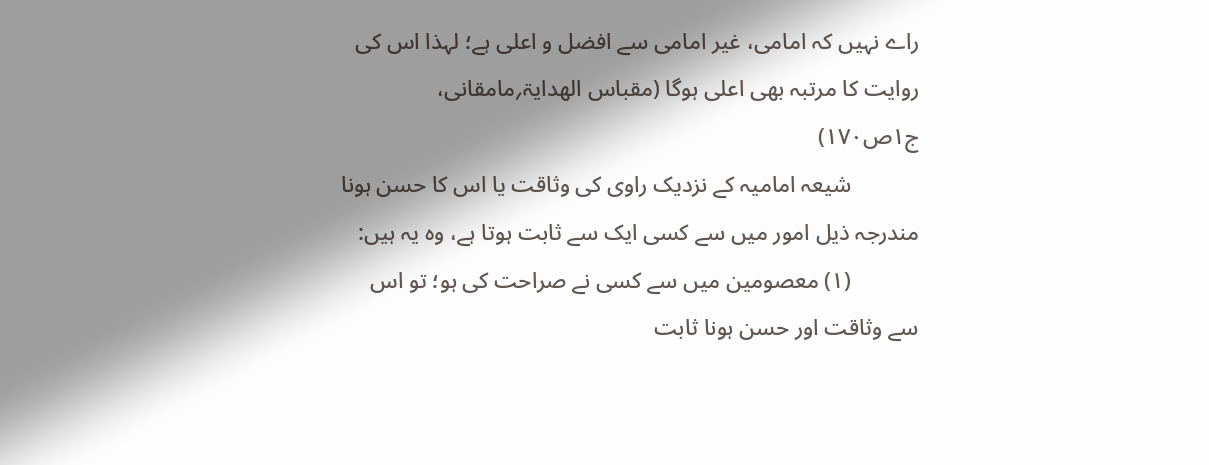راے نہیں کہ امامی، غیر امامی سے افضل و اعلی ہے؛ لہذا اس کی روایت کا مرتبہ بھی اعلی ہوگا (مقباس الھدایۃ؍مامقانی، ج۱ص۱۷۰)
            شیعہ امامیہ کے نزدیک راوی کی وثاقت یا اس کا حسن ہونا مندرجہ ذیل امور میں سے کسی ایک سے ثابت ہوتا ہے، وہ یہ ہیں:
            (۱) معصومین میں سے کسی نے صراحت کی ہو؛ تو اس سے وثاقت اور حسن ہونا ثابت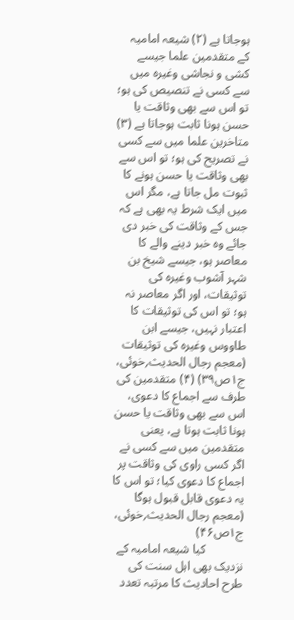ہوجاتا ہے (۲) شیعہ امامیہ کے متقدمین علما جیسے کشی و نجاشی وغیرہ میں سے کسی نے تنصیص کی ہو؛ تو اس سے بھی وثاقت یا حسن ہونا ثابت ہوجاتا ہے (۳) متاخرین علما میں سے کسی نے تصریح کی ہو؛ تو اس سے بھی وثاقت یا حسن ہونے کا ثبوت مل جاتا ہے، مگر اس میں ایک شرط یہ بھی ہے کہ جس کے وثاقت کی خبر دی جائے وہ خبر دینے والے کا معاصر ہو، جیسے شیخ بن شہر آشوب وغیرہ کی توثیقات، اور اگر معاصر نہ ہو؛ تو اس کی توثیقات کا اعتبار نہیں، جیسے ابن طاووس وغیرہ کی توثیقات (معجم رجال الحدیث؍خوئی، ج۱ص۳۹) (۴) متقدمین کی طرف سے اجماع کا دعوی، اس سے بھی وثاقت یا حسن ہونا ثابت ہوتا ہے، یعنی متقدمین میں سے کسی نے اگر کسی راوی کی وثاقت پر اجماع کا دعوی کیا؛ تو اس کا یہ دعوی قابل قبول ہوگا (معجم رجال الحدیث؍خوئی، ج۱ص۴۶)
            کیا شیعہ امامیہ کے نزدیک بھی اہل سنت کی طرح احادیث کا مرتبہ تعدد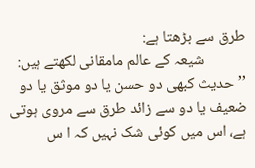طرق سے بڑھتا ہے:
            شیعہ کے عالم مامقانی لکھتے ہیں: ’’حدیث کبھی دو حسن یا دو موثق یا دو ضعیف یا دو سے زائد طرق سے مروی ہوتی ہے، اس میں کوئی شک نہیں کہ ا س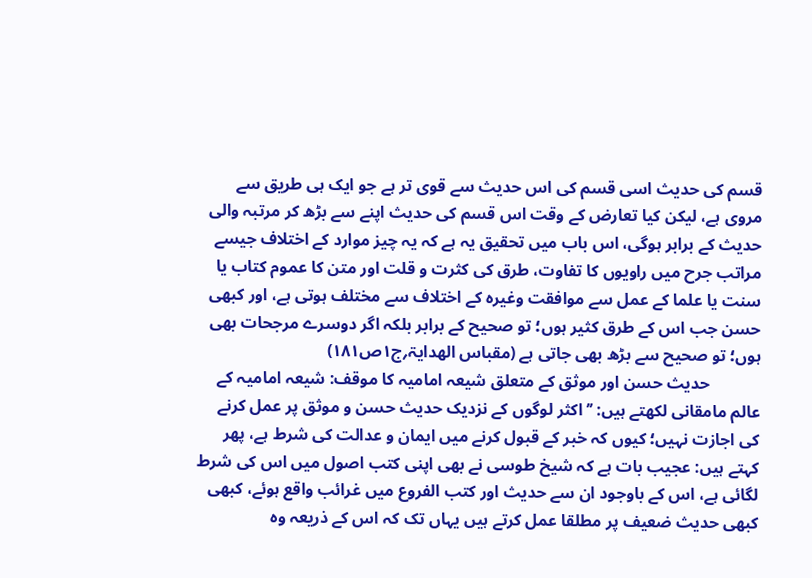قسم کی حدیث اسی قسم کی اس حدیث سے قوی تر ہے جو ایک ہی طریق سے مروی ہے، لیکن کیا تعارض کے وقت اس قسم کی حدیث اپنے سے بڑھ کر مرتبہ والی حدیث کے برابر ہوگی، اس باب میں تحقیق یہ ہے کہ یہ چیز موارد کے اختلاف جیسے مراتب جرح میں راویوں کا تفاوت، طرق کی کثرت و قلت اور متن کا عموم کتاب یا سنت یا علما کے عمل سے موافقت وغیرہ کے اختلاف سے مختلف ہوتی ہے، اور کبھی حسن جب اس کے طرق کثیر ہوں؛ تو صحیح کے برابر بلکہ اگر دوسرے مرجحات بھی ہوں؛ تو صحیح سے بڑھ بھی جاتی ہے (مقباس الھدایۃ؍ج۱ص۱۸۱)
            حدیث حسن اور موثق کے متعلق شیعہ امامیہ کا موقف: شیعہ امامیہ کے عالم مامقانی لکھتے ہیں: ’’اکثر لوگوں کے نزدیک حدیث حسن و موثق پر عمل کرنے کی اجازت نہیں؛ کیوں کہ خبر کے قبول کرنے میں ایمان و عدالت کی شرط ہے، پھر کہتے ہیں: عجیب بات ہے کہ شیخ طوسی نے بھی اپنی کتب اصول میں اس کی شرط لگائی ہے، اس کے باوجود ان سے حدیث اور کتب الفروع میں غرائب واقع ہوئے، کبھی کبھی حدیث ضعیف پر مطلقا عمل کرتے ہیں یہاں تک کہ اس کے ذریعہ وہ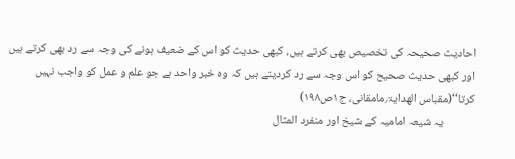احادیث صحیحہ کی تخصیص بھی کرتے ہیں، کبھی حدیث کو اس کے ضعیف ہونے کی وجہ سے رد بھی کرتے ہیں اور کبھی حدیث صحیح کو اس وجہ سے رد کردیتے ہیں کہ وہ خبر واحد ہے جو علم و عمل کو واجب نہیں کرتا‘‘(مقباس الھدایۃ؍مامقانی، ج۱ص۱۹۸)
            یہ شیعہ امامیہ کے شیخ اور منفرد المثال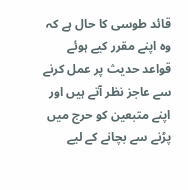قائد طوسی کا حال ہے کہ وہ اپنے مقرر کیے ہوئے قواعد حدیث پر عمل کرنے سے عاجز نظر آتے ہیں اور اپنے متبعین کو حرج میں پڑنے سے بچانے کے لیے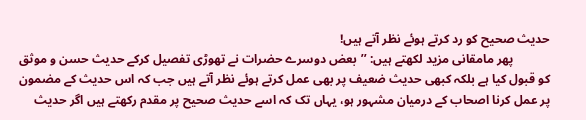حدیث صحیح کو رد کرتے ہوئے نظر آتے ہیں!
            پھر مامقانی مزید لکھتے ہیں: ’’بعض دوسرے حضرات نے تھوڑی تفصیل کرکے حدیث حسن و موثق کو قبول کیا ہے بلکہ کبھی حدیث ضعیف پر بھی عمل کرتے ہوئے نظر آتے ہیں جب کہ اس حدیث کے مضمون پر عمل کرنا اصحاب کے درمیان مشہور ہو، یہاں تک کہ اسے حدیث صحیح پر مقدم رکھتے ہیں اگر حدیث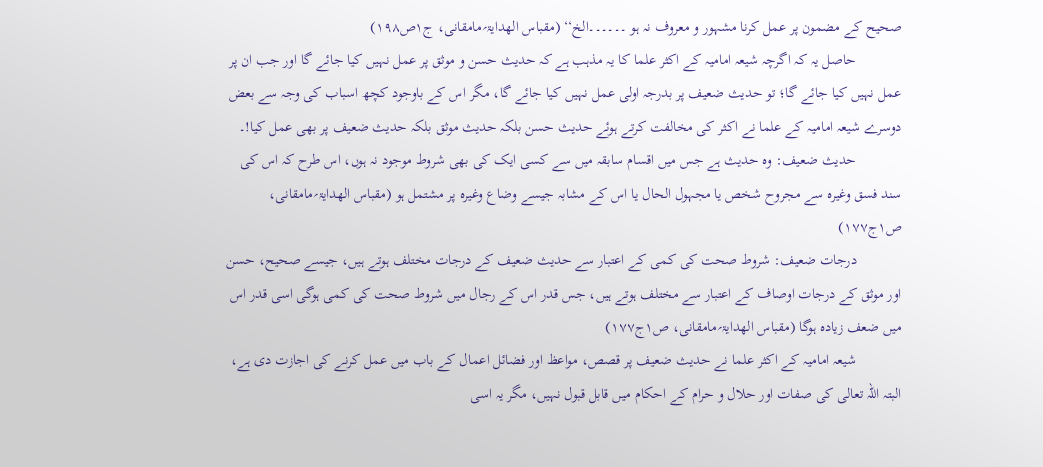صحیح کے مضمون پر عمل کرنا مشہور و معروف نہ ہو ۔۔۔۔۔۔الخ‘‘ (مقباس الھدایۃ؍مامقانی، ج۱ص۱۹۸)
            حاصل یہ کہ اگرچہ شیعہ امامیہ کے اکثر علما کا یہ مذہب ہے کہ حدیث حسن و موثق پر عمل نہیں کیا جائے گا اور جب ان پر عمل نہیں کیا جائے گا؛ تو حدیث ضعیف پر بدرجہ اولی عمل نہیں کیا جائے گا، مگر اس کے باوجود کچھ اسباب کی وجہ سے بعض دوسرے شیعہ امامیہ کے علما نے اکثر کی مخالفت کرتے ہوئے حدیث حسن بلکہ حدیث موثق بلکہ حدیث ضعیف پر بھی عمل کیا!۔
            حدیث ضعیف: وہ حدیث ہے جس میں اقسام سابقہ میں سے کسی ایک کی بھی شروط موجود نہ ہوں، اس طرح کہ اس کی سند فسق وغیرہ سے مجروح شخص یا مجہول الحال یا اس کے مشابہ جیسے وضاع وغیرہ پر مشتمل ہو (مقباس الھدایۃ؍مامقانی، ص۱ج۱۷۷)
            درجات ضعیف: شروط صحت کی کمی کے اعتبار سے حدیث ضعیف کے درجات مختلف ہوتے ہیں، جیسے صحیح، حسن اور موثق کے درجات اوصاف کے اعتبار سے مختلف ہوتے ہیں، جس قدر اس کے رجال میں شروط صحت کی کمی ہوگی اسی قدر اس میں ضعف زیادہ ہوگا (مقباس الھدایۃ؍مامقانی، ص۱ج۱۷۷)
            شیعہ امامیہ کے اکثر علما نے حدیث ضعیف پر قصص، مواعظ اور فضائل اعمال کے باب میں عمل کرنے کی اجازت دی ہے، البتہ اللہ تعالی کی صفات اور حلال و حرام کے احکام میں قابل قبول نہیں، مگر یہ اسی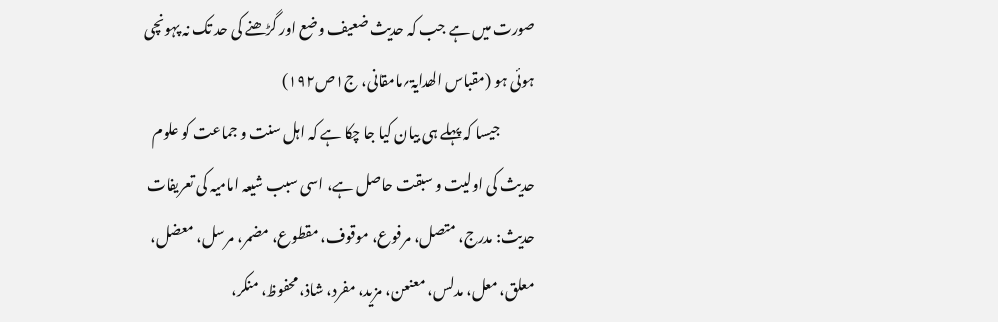صورت میں ہے جب کہ حدیث ضعیف وضع اور گڑھنے کی حد تک نہ پہونچی ہوئی ہو (مقباس الھدایۃ؍مامقانی، ج۱ص۱۹۲)
            جیسا کہ پہلے ہی بیان کیا جا چکا ہے کہ اہل سنت و جماعت کو علوم حدیث کی اولیت و سبقت حاصل ہے، اسی سبب شیعہ امامیہ کی تعریفات  حدیث: مدرج، متصل، مرفوع، موقوف، مقطوع، مضمر، مرسل، معضل، معلق، معل، مدلس، معنعن، مزید، مفرد، شاذ، محفوظ، منکر،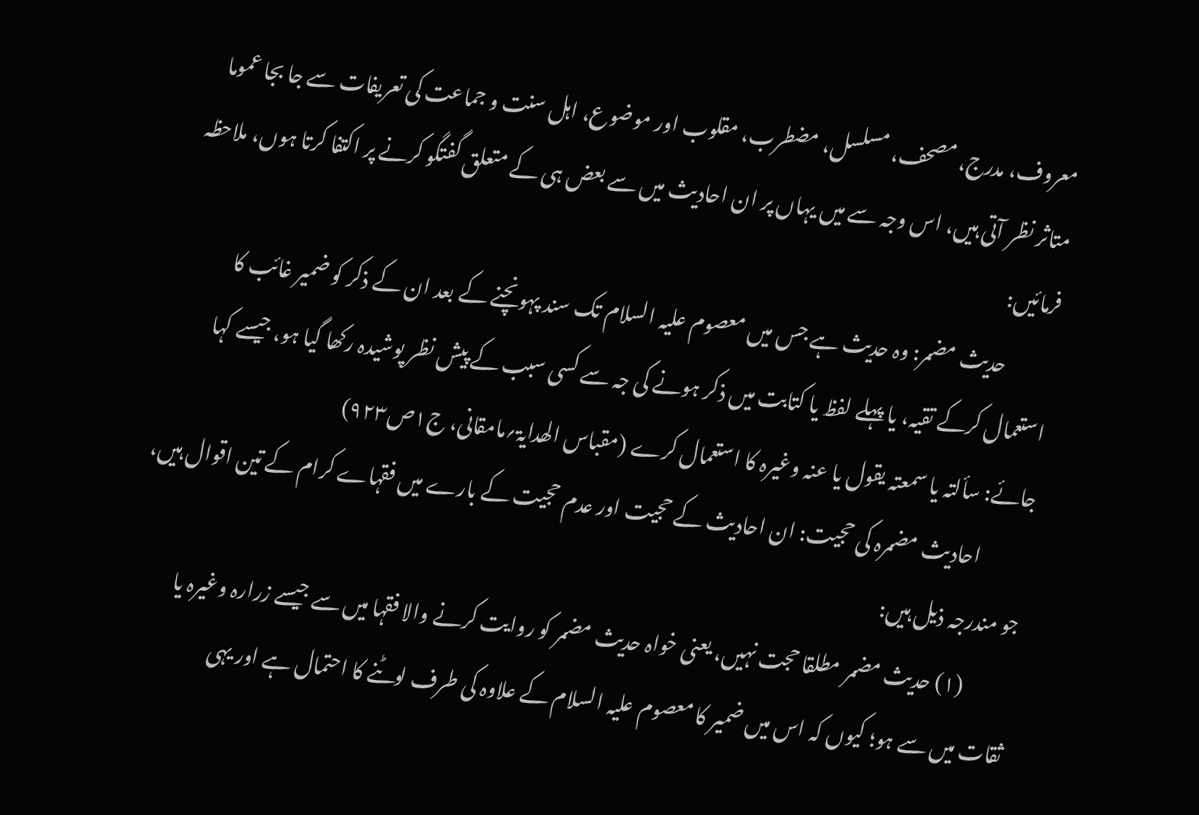معروف، مدرج، مصحف، مسلسل، مضطرب، مقلوب اور موضوع، اہل سنت و جماعت کی تعریفات سے جا بجا عموما متاثر نظر آتی ہیں، اس وجہ سے میں یہاں پر ان احادیث میں سے بعض ہی کے متعلق گفتگو کرنے پر اکتفا کرتا ہوں، ملاحظہ فرمائیں:
            حدیث مضمر: وہ حدیث ہے جس میں معصوم علیہ السلام تک سند پہونچنے کے بعد ان کے ذکر کو ضمیر غائب کا استعمال کرکے تقیہ، یا پہلے لفظ یا کتابت میں ذکر ہونے کی جہ سے کسی سبب کے پیش نظر پوشیدہ رکھا گیا ہو، جیسے کہا جائے: سألتہ یا سمعتہ یقول یا عنہ وغیرہ کا استعمال کرے (مقباس الھدایۃ؍مامقانی، ج۱ص۹۲۳)
            احادیث مضمرہ کی حجیت: ان احادیث کے حجیت اور عدم حجیت کے بارے میں فقہاے کرام کے تین اقوال ہیں، جو مندرجہ ذیل ہیں:
            (۱) حدیث مضمر مطلقا حجت نہیں، یعنی خواہ حدیث مضمر کو روایت کرنے والا فقہا میں سے جیسے زرارہ وغیرہ یا ثقات میں سے ہو؛ کیوں کہ اس میں ضمیر کا معصوم علیہ السلام کے علاوہ کی طرف لوٹنے کا احتمال ہے اور یہی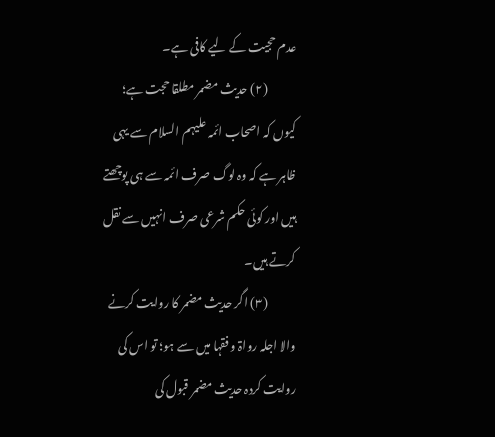عدم حجیت کے لیے کافی ہے۔
            (۲) حدیث مضمر مطلقا حجت ہے؛ کیوں کہ اصحاب ائمہ علیہم السلام سے یہی ظاہر ہے کہ وہ لوگ صرف ائمہ سے ہی پوچھتے ہیں اور کوئی حکم شرعی صرف انہیں سے نقل کرتے ہیں۔
            (۳) اگر حدیث مضمر کا روایت کرنے والا اجلہ رواۃ و فقہا میں سے ہو؛ تو اس کی روایت کردہ حدیث مضمر قبول کی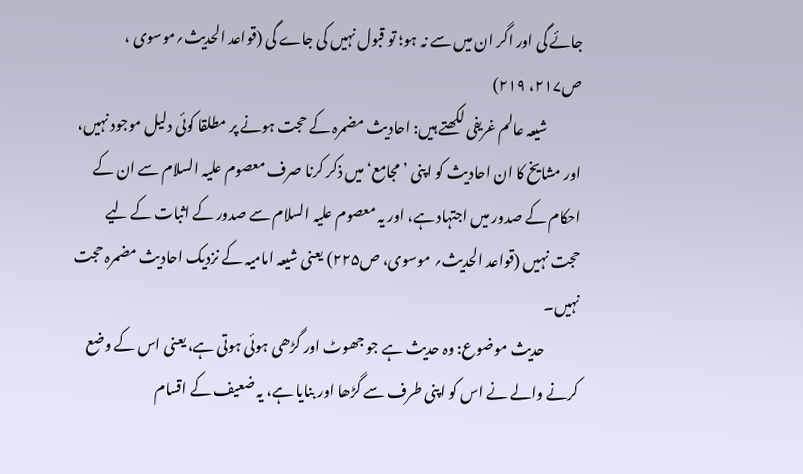جائے گی اور اگر ان میں سے نہ ہو؛ تو قبول نہیں کی جاے گی (قواعد الحدیث؍موسوی ، ص۲۱۷، ۲۱۹)
            شیعہ عالم غریفی لکھتے ہیں: احادیث مضمرہ کے حجت ہونے پر مطلقا کوئی دلیل موجود نہیں، اور مشایخ کا ان احادیث کو اپنی ’مجامع‘ میں ذکر کرنا صرف معصوم علیہ السلام سے ان کے احکام کے صدور میں اجتہاد ہے، اور یہ معصوم علیہ السلام سے صدور کے اثبات کے لیے حجت نہیں (قواعد الحدیث؍ موسوی، ص۲۲۵) یعنی شیعہ امامیہ کے نزدیک احادیث مضمرہ حجت نہیں۔
            حدیث موضوع: وہ حدیث ہے جو جھوٹ اور گڑھی ہوئی ہوتی ہے، یعنی اس کے وضع کرنے والے نے اس کو اپنی طرف سے گڑھا اور بنایا ہے، یہ ضعیف کے اقسام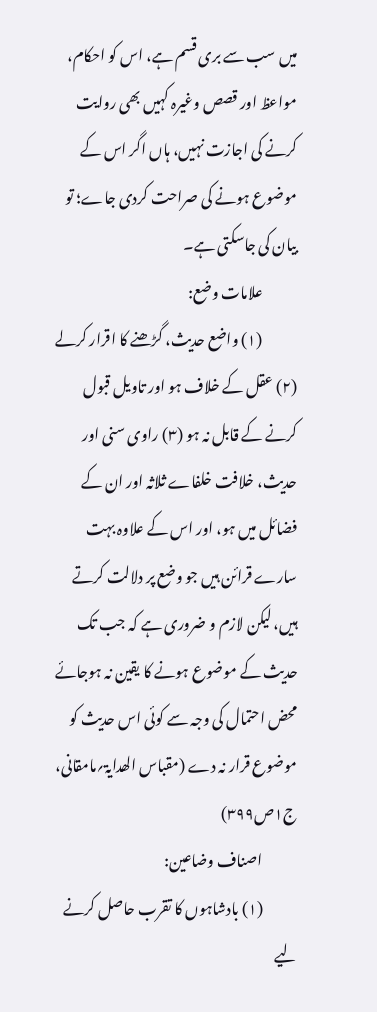میں سب سے بری قسم ہے، اس کو احکام، مواعظ اور قصص وغیرہ کہیں بھی روایت کرنے کی اجازت نہیں، ہاں اگر اس کے موضوع ہونے کی صراحت کردی جاے؛ تو بیان کی جاسکتی ہے۔
            علامات وضع:
            (۱) واضع حدیث، گڑھنے کا اقرار کرلے (۲) عقل کے خلاف ہو اور تاویل قبول کرنے کے قابل نہ ہو (۳) راوی سنی اور حدیث، خلافت خلفاے ثلاثہ اور ان کے فضائل میں ہو، اور اس کے علاوہ بہت سارے قرائن ہیں جو وضع پر دلالت کرتے ہیں، لیکن لازم و ضروری ہے کہ جب تک حدیث کے موضوع ہونے کا یقین نہ ہوجائے محض احتمال کی وجہ سے کوئی اس حدیث کو موضوع قرار نہ دے (مقباس الھدایۃ؍مامقانی، ج۱ص۳۹۹)
            اصناف وضاعین:
            (۱) بادشاہوں کا تقرب حاصل کرنے لیے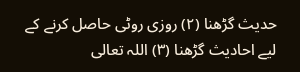حدیث گڑھنا (۲) روزی روٹی حاصل کرنے کے لیے احادیث گڑھنا (۳) اللہ تعالی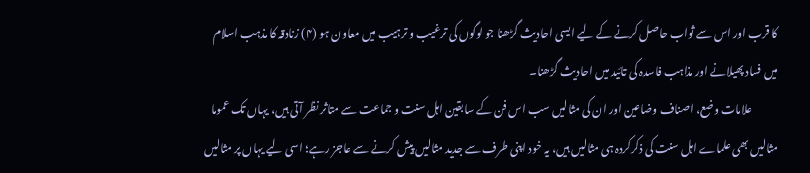کا قرب اور اس سے ثواب حاصل کرنے کے لیے ایسی احادیث گڑھنا جو لوگوں کی ترغیب و ترہیب میں معاون ہو (۴) زنادقہ کا مذہب اسلام میں فساد پھیلانے اور مذاہب فاسدہ کی تائید میں احادیث گڑھنا۔
            علامات وضع، اصناف وضاعین اور ان کی مثالیں سب اس فن کے سابقین اہل سنت و جماعت سے متاثر نظر آتی ہیں، یہاں تک عموما مثالیں بھی علماے اہل سنت کی ذکرکردہ ہی مثالیں ہیں، یہ خود اپنی طرف سے جدید مثالیں پیش کرنے سے عاجز رہے؛ اسی لیے یہاں پر مثالیں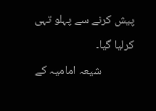پیش کرنے سے پہلو تہی کرلیا گیا۔
            شیعہ امامیہ کے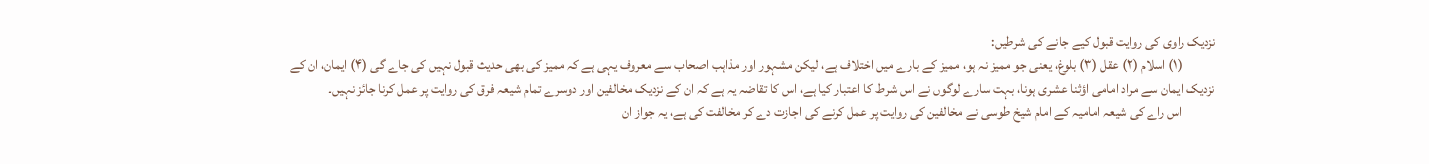نزدیک راوی کی روایت قبول کیے جانے کی شرطیں:
            (۱) اسلام (۲) عقل (۳) بلوغ، یعنی جو ممیز نہ ہو، ممیز کے بارے میں اختلاف ہے، لیکن مشہور اور مذاہب اصحاب سے معروف یہی ہے کہ ممیز کی بھی حدیث قبول نہیں کی جاے گی (۴) ایمان، ان کے نزدیک ایمان سے مراد امامی اؤثنا عشری ہونا، بہت سارے لوگوں نے اس شرط کا اعتبار کیا ہے، اس کا تقاضہ یہ ہے کہ ان کے نزدیک مخالفین اور دوسرے تمام شیعہ فرق کی روایت پر عمل کرنا جائز نہیں۔
            اس راے کی شیعہ امامیہ کے امام شیخ طوسی نے مخالفین کی روایت پر عمل کرنے کی اجازت دے کر مخالفت کی ہے، یہ جواز ان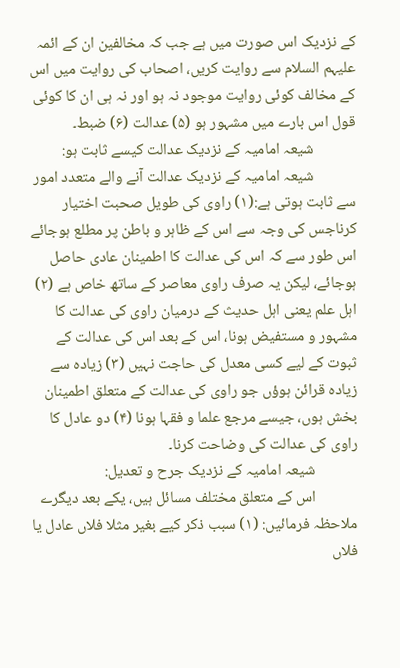کے نزدیک اس صورت میں ہے جب کہ مخالفین ان کے ائمہ علیہم السلام سے روایت کریں، اصحاب کی روایت میں اس کے مخالف کوئی روایت موجود نہ ہو اور نہ ہی ان کا کوئی قول اس بارے میں مشہور ہو (۵) عدالت (۶) ضبط۔
            شیعہ امامیہ کے نزدیک عدالت کیسے ثابت ہو:
            شیعہ امامیہ کے نزدیک عدالت آنے والے متعدد امور سے ثابت ہوتی ہے:(۱) راوی کی طویل صحبت اختیار کرناجس کی وجہ سے اس کے ظاہر و باطن پر مطلع ہوجائے اس طور سے کہ اس کی عدالت کا اطمینان عادی حاصل ہوجائے، لیکن یہ صرف راوی معاصر کے ساتھ خاص ہے (۲) اہل علم یعنی اہل حدیث کے درمیان راوی کی عدالت کا مشہور و مستفیض ہونا، اس کے بعد اس کی عدالت کے ثبوت کے لیے کسی معدل کی حاجت نہیں (۳) زیادہ سے زیادہ قرائن ہوؤں جو راوی کی عدالت کے متعلق اطمینان بخش ہوں، جیسے مرجع علما و فقہا ہونا (۴) دو عادل کا راوی کی عدالت کی وضاحت کرنا۔
            شیعہ امامیہ کے نزدیک جرح و تعدیل:
            اس کے متعلق مختلف مسائل ہیں، یکے بعد دیگرے ملاحظہ فرمائیں: (۱) سبب ذکر کیے بغیر مثلا فلاں عادل یا فلاں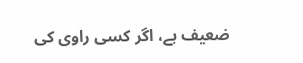ضعیف ہے، اگر کسی راوی کی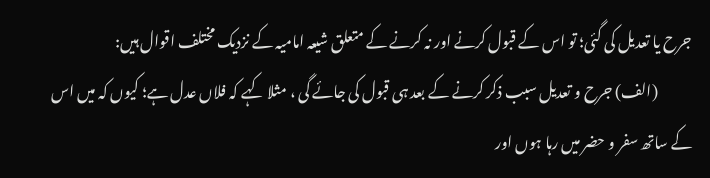جرح یا تعدیل کی گئی؛ تو اس کے قبول کرنے اور نہ کرنے کے متعلق شیعہ امامیہ کے نزدیک مختلف اقوال ہیں:
            (الف) جرح و تعدیل سبب ذکر کرنے کے بعد ہی قبول کی جائے گی ، مثلا کہے کہ فلاں عدل ہے؛ کیوں کہ میں اس کے ساتھ سفر و حضر میں رہا ہوں اور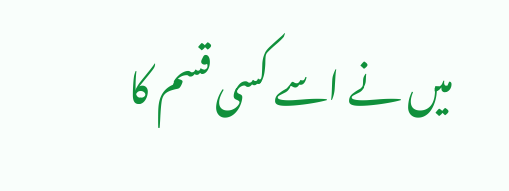میں نے اسے کسی قسم کا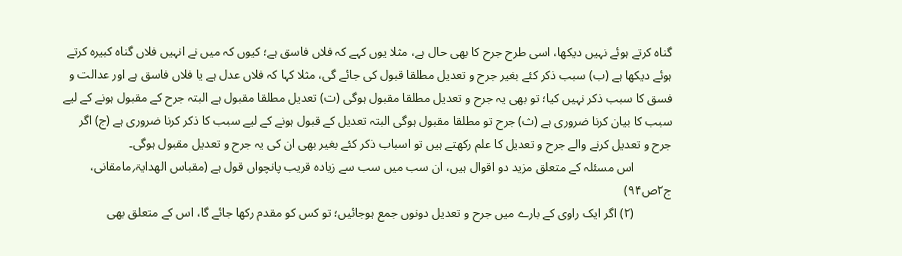گناہ کرتے ہوئے نہیں دیکھا، اسی طرح جرح کا بھی حال ہے، مثلا یوں کہے کہ فلاں فاسق ہے؛ کیوں کہ میں نے انہیں فلاں گناہ کبیرہ کرتے ہوئے دیکھا ہے (ب) سبب ذکر کئے بغیر جرح و تعدیل مطلقا قبول کی جائے گی، مثلا کہا کہ فلاں عدل ہے یا فلاں فاسق ہے اور عدالت و فسق کا سبب ذکر نہیں کیا؛ تو بھی یہ جرح و تعدیل مطلقا مقبول ہوگی (ت) تعدیل مطلقا مقبول ہے البتہ جرح کے مقبول ہونے کے لیے سبب کا بیان کرنا ضروری ہے (ث) جرح تو مطلقا مقبول ہوگی البتہ تعدیل کے قبول ہونے کے لیے سبب کا ذکر کرنا ضروری ہے (ج) اگر جرح و تعدیل کرنے والے جرح و تعدیل کا علم رکھتے ہیں تو اسباب ذکر کئے بغیر بھی ان کی یہ جرح و تعدیل مقبول ہوگی۔
            اس مسئلہ کے متعلق مزید دو اقوال ہیں، ان سب میں سب سے زیادہ قریب پانچواں قول ہے (مقباس الھدایۃ؍مامقانی، ج۲ص۹۴)
            (۲) اگر ایک راوی کے بارے میں جرح و تعدیل دونوں جمع ہوجائیں؛ تو کس کو مقدم رکھا جائے گا، اس کے متعلق بھی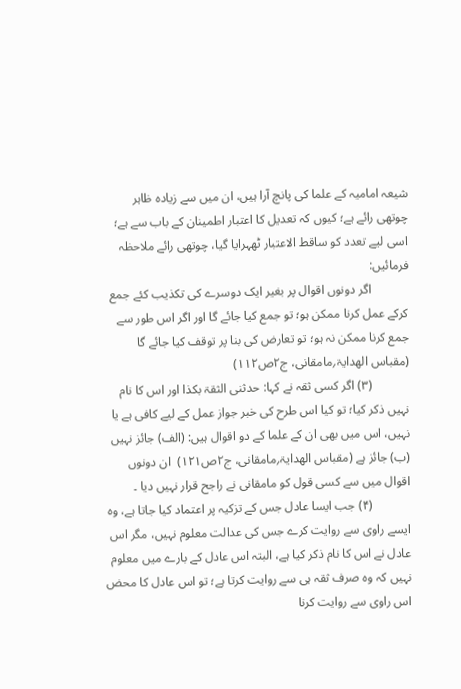شیعہ امامیہ کے علما کی پانچ آرا ہیں، ان میں سے زیادہ ظاہر چوتھی رائے ہے؛ کیوں کہ تعدیل کا اعتبار اطمینان کے باب سے ہے؛ اسی لیے تعدد کو ساقط الاعتبار ٹھہرایا گیا، چوتھی رائے ملاحظہ فرمائیں:
            اگر دونوں اقوال پر بغیر ایک دوسرے کی تکذیب کئے جمع کرکے عمل کرنا ممکن ہو؛ تو جمع کیا جائے گا اور اگر اس طور سے جمع کرنا ممکن نہ ہو؛ تو تعارض کی بنا پر توقف کیا جائے گا (مقباس الھدایۃ؍مامقانی، ج۲ص۱۱۲)
            (۳) اگر کسی ثقہ نے کہا: حدثنی الثقۃ بکذا اور اس کا نام نہیں ذکر کیا؛ تو کیا اس طرح کی خبر جواز عمل کے لیے کافی ہے یا نہیں، اس میں بھی ان کے علما کے دو اقوال ہیں: (الف) جائز نہیں (ب) جائز ہے (مقباس الھدایۃ؍مامقانی، ج۲ص۱۲۱)  ان دونوں اقوال میں سے کسی قول کو مامقانی نے راجح قرار نہیں دیا ۔
            (۴) جب ایسا عادل جس کے تزکیہ پر اعتماد کیا جاتا ہے، وہ ایسے راوی سے روایت کرے جس کی عدالت معلوم نہیں، مگر اس عادل نے اس کا نام ذکر کیا ہے، البتہ اس عادل کے بارے میں معلوم نہیں کہ وہ صرف ثقہ ہی سے روایت کرتا ہے؛ تو اس عادل کا محض اس راوی سے روایت کرنا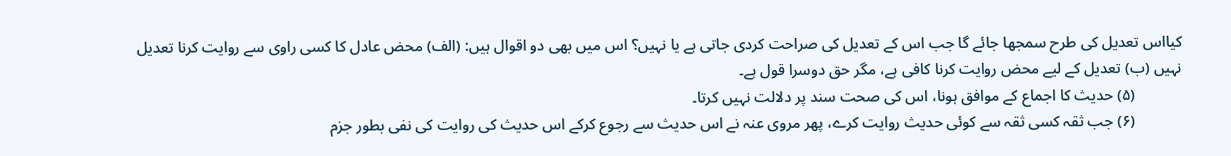کیااس تعدیل کی طرح سمجھا جائے گا جب اس کے تعدیل کی صراحت کردی جاتی ہے یا نہیں؟ اس میں بھی دو اقوال ہیں: (الف) محض عادل کا کسی راوی سے روایت کرنا تعدیل نہیں (ب) تعدیل کے لیے محض روایت کرنا کافی ہے، مگر حق دوسرا قول ہے۔
            (۵) حدیث کا اجماع کے موافق ہونا، اس کی صحت سند پر دلالت نہیں کرتا۔
            (۶) جب ثقہ کسی ثقہ سے کوئی حدیث روایت کرے، پھر مروی عنہ نے اس حدیث سے رجوع کرکے اس حدیث کی روایت کی نفی بطور جزم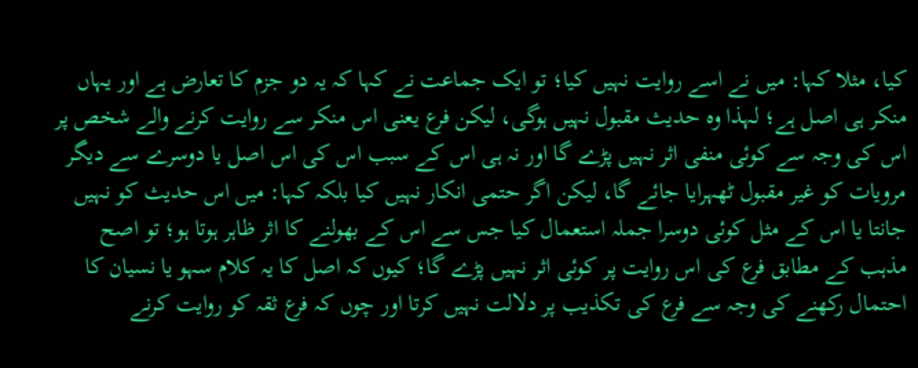کیا، مثلا کہا: میں نے اسے روایت نہیں کیا؛ تو ایک جماعت نے کہا کہ یہ دو جزم کا تعارض ہے اور یہاں منکر ہی اصل ہے؛ لہذا وہ حدیث مقبول نہیں ہوگی، لیکن فرع یعنی اس منکر سے روایت کرنے والے شخص پر اس کی وجہ سے کوئی منفی اثر نہیں پڑے گا اور نہ ہی اس کے سبب اس کی اس اصل یا دوسرے سے دیگر مرویات کو غیر مقبول ٹھہرایا جائے گا، لیکن اگر حتمی انکار نہیں کیا بلکہ کہا: میں اس حدیث کو نہیں جانتا یا اس کے مثل کوئی دوسرا جملہ استعمال کیا جس سے اس کے بھولنے کا اثر ظاہر ہوتا ہو؛ تو اصح مذہب کے مطابق فرع کی اس روایت پر کوئی اثر نہیں پڑے گا؛ کیوں کہ اصل کا یہ کلام سہو یا نسیان کا احتمال رکھنے کی وجہ سے فرع کی تکذیب پر دلالت نہیں کرتا اور چوں کہ فرع ثقہ کو روایت کرنے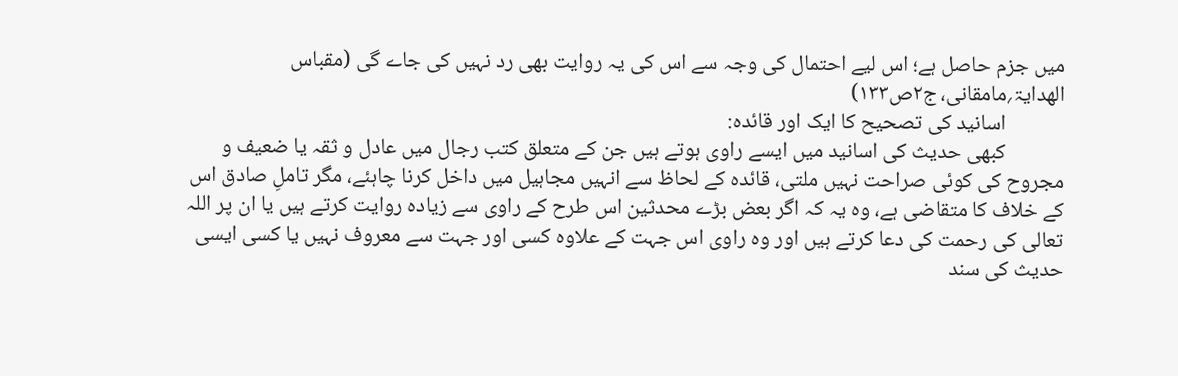میں جزم حاصل ہے؛ اس لیے احتمال کی وجہ سے اس کی یہ روایت بھی رد نہیں کی جاے گی (مقباس الھدایۃ؍مامقانی، ج۲ص۱۳۳)
            اسانید کی تصحیح کا ایک اور قائدہ:
            کبھی حدیث کی اسانید میں ایسے راوی ہوتے ہیں جن کے متعلق کتب رجال میں عادل و ثقہ یا ضعیف و مجروح کی کوئی صراحت نہیں ملتی، قائدہ کے لحاظ سے انہیں مجاہیل میں داخل کرنا چاہئے، مگر تاملِ صادق اس کے خلاف کا متقاضی ہے، وہ یہ کہ اگر بعض بڑے محدثین اس طرح کے راوی سے زیادہ روایت کرتے ہیں یا ان پر اللہ تعالی کی رحمت کی دعا کرتے ہیں اور وہ راوی اس جہت کے علاوہ کسی اور جہت سے معروف نہیں یا کسی ایسی حدیث کی سند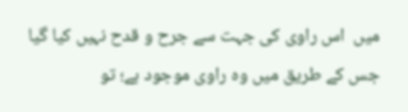میں  اس راوی کی جہت سے جرح و قدح نہیں کیا گیا جس کے طریق میں وہ راوی موجود ہے؛ تو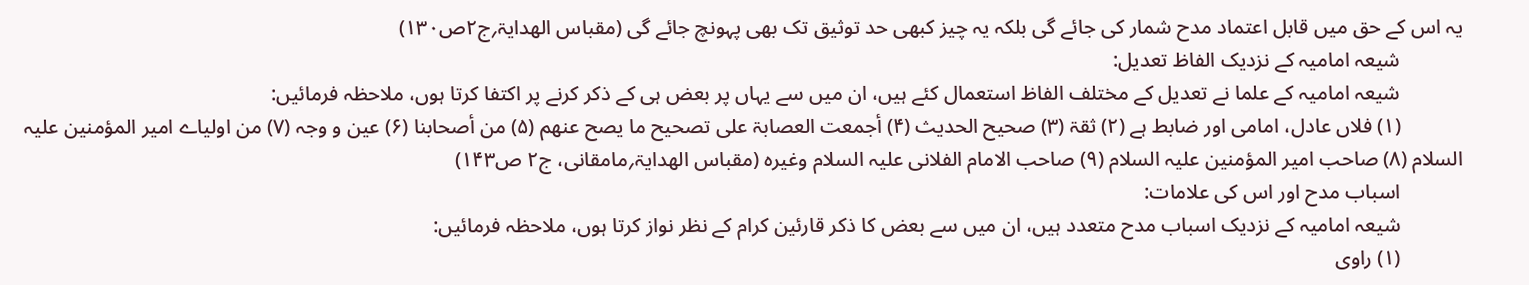یہ اس کے حق میں قابل اعتماد مدح شمار کی جائے گی بلکہ یہ چیز کبھی حد توثیق تک بھی پہونچ جائے گی (مقباس الھدایۃ؍ج۲ص۱۳۰)
            شیعہ امامیہ کے نزدیک الفاظ تعدیل:
            شیعہ امامیہ کے علما نے تعدیل کے مختلف الفاظ استعمال کئے ہیں، ان میں سے یہاں پر بعض ہی کے ذکر کرنے پر اکتفا کرتا ہوں، ملاحظہ فرمائیں:
            (۱) فلاں عادل، امامی اور ضابط ہے (۲) ثقۃ (۳) صحیح الحدیث (۴) أجمعت العصابۃ علی تصحیح ما یصح عنھم (۵) من أصحابنا (۶) عین و وجہ (۷) من اولیاے امیر المؤمنین علیہ السلام (۸) صاحب امیر المؤمنین علیہ السلام (۹) صاحب الامام الفلانی علیہ السلام وغیرہ (مقباس الھدایۃ؍مامقانی، ج۲ ص۱۴۳)
            اسباب مدح اور اس کی علامات:
            شیعہ امامیہ کے نزدیک اسباب مدح متعدد ہیں، ان میں سے بعض کا ذکر قارئین کرام کے نظر نواز کرتا ہوں، ملاحظہ فرمائیں:
            (۱) راوی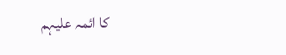کا ائمہ علیہم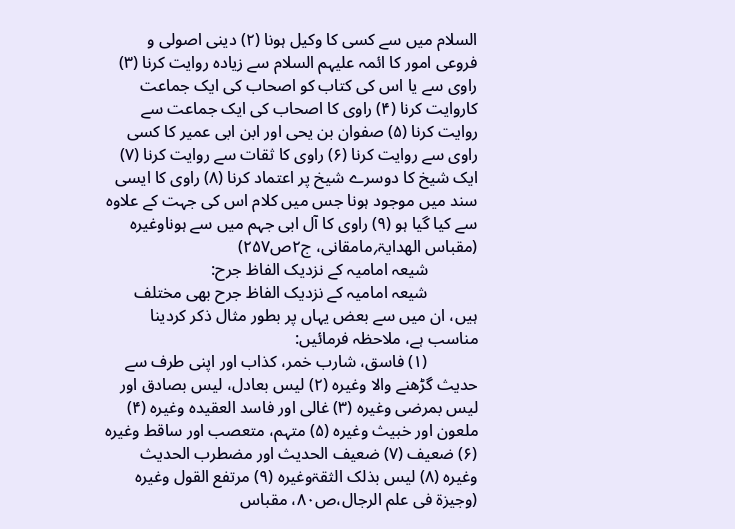السلام میں سے کسی کا وکیل ہونا (۲) دینی اصولی و فروعی امور کا ائمہ علیہم السلام سے زیادہ روایت کرنا (۳) راوی سے یا اس کی کتاب کو اصحاب کی ایک جماعت کاروایت کرنا (۴) راوی کا اصحاب کی ایک جماعت سے روایت کرنا (۵) صفوان بن یحی اور ابن ابی عمیر کا کسی راوی سے روایت کرنا (۶) راوی کا ثقات سے روایت کرنا (۷) ایک شیخ کا دوسرے شیخ پر اعتماد کرنا (۸) راوی کا ایسی سند میں موجود ہونا جس میں کلام اس کی جہت کے علاوہ سے کیا گیا ہو (۹) راوی کا آل ابی جہم میں سے ہوناوغیرہ (مقباس الھدایۃ؍مامقانی، ج۲ص۲۵۷)
            شیعہ امامیہ کے نزدیک الفاظ جرح:
            شیعہ امامیہ کے نزدیک الفاظ جرح بھی مختلف ہیں، ان میں سے بعض یہاں پر بطور مثال ذکر کردینا مناسب ہے، ملاحظہ فرمائیں:
            (۱) فاسق، شارب خمر، کذاب اور اپنی طرف سے حدیث گڑھنے والا وغیرہ (۲) لیس بعادل، لیس بصادق اور لیس بمرضی وغیرہ (۳) غالی اور فاسد العقیدہ وغیرہ (۴) ملعون اور خبیث وغیرہ (۵) متہم، متعصب اور ساقط وغیرہ (۶) ضعیف (۷) ضعیف الحدیث اور مضطرب الحدیث وغیرہ (۸) لیس بذلک الثقۃوغیرہ (۹) مرتفع القول وغیرہ (وجیزۃ فی علم الرجال،ص۸۰، مقباس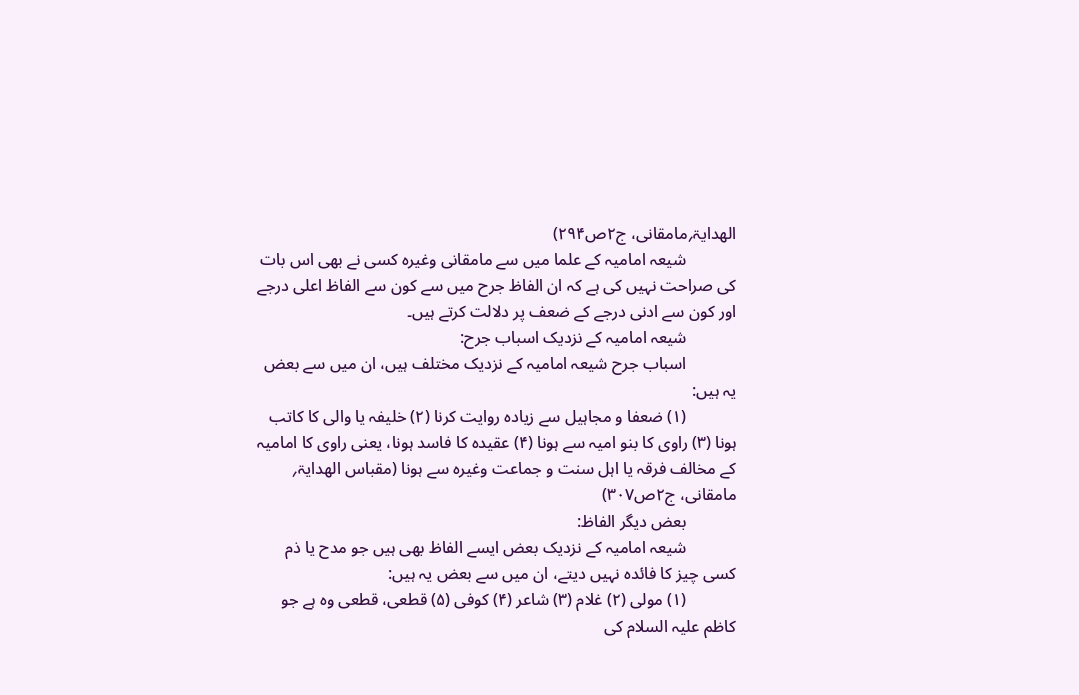الھدایۃ؍مامقانی، ج۲ص۲۹۴)
            شیعہ امامیہ کے علما میں سے مامقانی وغیرہ کسی نے بھی اس بات کی صراحت نہیں کی ہے کہ ان الفاظ جرح میں سے کون سے الفاظ اعلی درجے اور کون سے ادنی درجے کے ضعف پر دلالت کرتے ہیں۔
            شیعہ امامیہ کے نزدیک اسباب جرح:
            اسباب جرح شیعہ امامیہ کے نزدیک مختلف ہیں، ان میں سے بعض یہ ہیں:
            (۱) ضعفا و مجاہیل سے زیادہ روایت کرنا (۲) خلیفہ یا والی کا کاتب ہونا (۳) راوی کا بنو امیہ سے ہونا (۴) عقیدہ کا فاسد ہونا، یعنی راوی کا امامیہ کے مخالف فرقہ یا اہل سنت و جماعت وغیرہ سے ہونا (مقباس الھدایۃ؍ مامقانی، ج۲ص۳۰۷)
            بعض دیگر الفاظ:
            شیعہ امامیہ کے نزدیک بعض ایسے الفاظ بھی ہیں جو مدح یا ذم کسی چیز کا فائدہ نہیں دیتے، ان میں سے بعض یہ ہیں:
            (۱) مولی (۲) غلام (۳) شاعر (۴) کوفی (۵) قطعی، قطعی وہ ہے جو کاظم علیہ السلام کی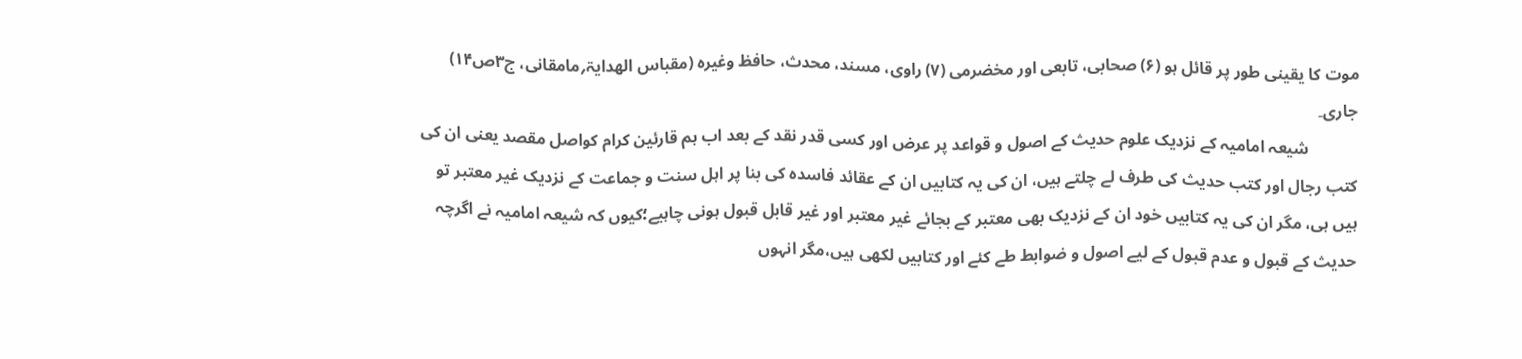موت کا یقینی طور پر قائل ہو (۶) صحابی، تابعی اور مخضرمی (۷) راوی، مسند، محدث، حافظ وغیرہ (مقباس الھدایۃ؍مامقانی، ج۳ص۱۴) جاری۔
            شیعہ امامیہ کے نزدیک علوم حدیث کے اصول و قواعد پر عرض اور کسی قدر نقد کے بعد اب ہم قارئین کرام کواصل مقصد یعنی ان کی کتب رجال اور کتب حدیث کی طرف لے چلتے ہیں، ان کی یہ کتابیں ان کے عقائد فاسدہ کی بنا پر اہل سنت و جماعت کے نزدیک غیر معتبر تو ہیں ہی، مگر ان کی یہ کتابیں خود ان کے نزدیک بھی معتبر کے بجائے غیر معتبر اور غیر قابل قبول ہونی چاہیے؛کیوں کہ شیعہ امامیہ نے اگرچہ حدیث کے قبول و عدم قبول کے لیے اصول و ضوابط طے کئے اور کتابیں لکھی ہیں،مگر انہوں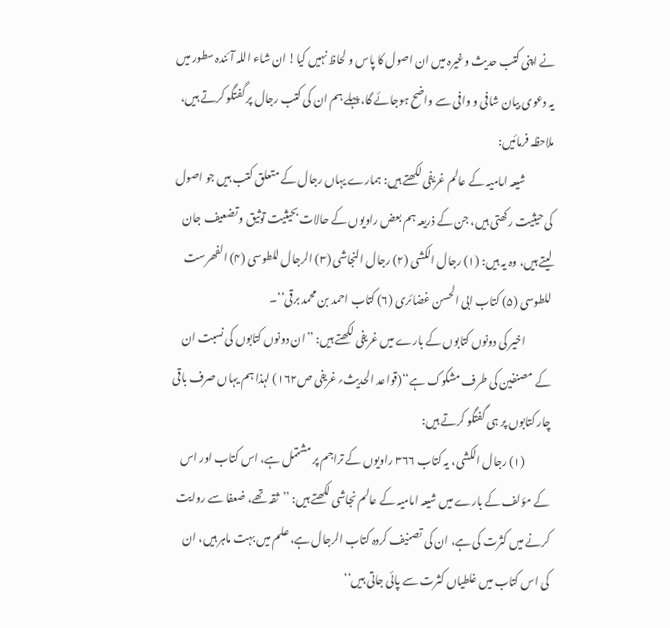نے اپنی کتب حدیث وغیرہ میں ان اصول کا پاس و لحاظ نہیں کیا! ان شاء اللہ آئندہ سطور میں یہ دعوی بیان شافی و وافی سے واضح ہوجائے گا، پہلے ہم ان کی کتب رجال پر گفتگو کرتے ہیں، ملاحظہ فرمائیں:
             شیعہ امامیہ کے عالم غریفی لکھتے ہیں: ہمارے یہاں رجال کے متعلق کتب ہیں جو اصول کی حیثیت رکھتی ہیں، جن کے ذریعہ ہم بعض راویوں کے حالات بحیثیت توثیق و تضعیف جان لیتے ہیں، وہ یہ ہیں: (۱) رجال الکشی (۲) رجال النجاشی (۳) الرجال للطوسی (۴) الفھرست للطوسی (۵) کتاب ابی الحسن غضائری (۶) کتاب احمد بن محمد برقی‘‘۔
            اخیر کی دونوں کتابوں کے بارے میں غریفی لکھتے ہیں: ’’ان دونوں کتابوں کی نسبت ان کے مصنفین کی طرف مشکوک ہے‘‘(قواعد الحدیث؍غریفی ص۱۶۲) لہذا ہم یہاں صرف باقی چار کتابوں پر ہی گفتگو کرتے ہیں:
            (۱) رجال الکشی، یہ کتاب ۳۶۶ راویوں کے تراجم پر مشتمل ہے، اس کتاب اور اس کے مؤلف کے بارے میں شیعہ امامیہ کے عالم نجاشی لکھتے ہیں: ’’ثقہ تھے، ضعفا سے روایت کرنے میں کثرت کی ہے، ان کی تصنیف کردہ کتاب الرجال ہے، علم میں بہت ماہر ہیں، ان کی اس کتاب میں غلطیاں کثرت سے پائی جاتی ہیں‘‘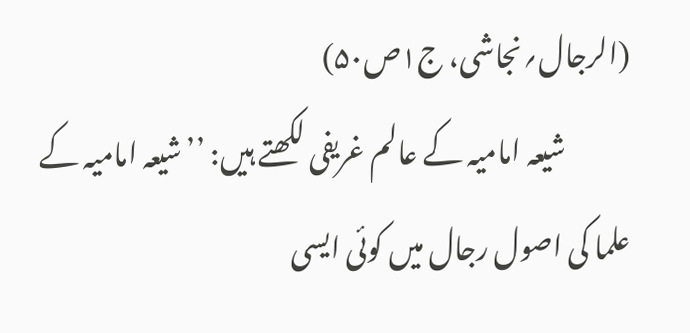(الرجال؍نجاشی، ج۱ص۵۰)
            شیعہ امامیہ کے عالم غریفی لکھتے ہیں: ’’شیعہ امامیہ کے علما کی اصول رجال میں کوئی ایسی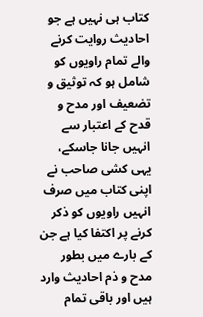کتاب ہی نہیں ہے جو احادیث روایت کرنے والے تمام راویوں کو شامل ہو کہ توثیق و تضعیف اور مدح و قدح کے اعتبار سے انہیں جانا جاسکے، یہی کشی صاحب نے اپنی کتاب میں صرف انہیں راویوں کو ذکر کرنے پر اکتفا کیا ہے جن کے بارے میں بطور مدح و ذم احادیث وارد ہیں اور باقی تمام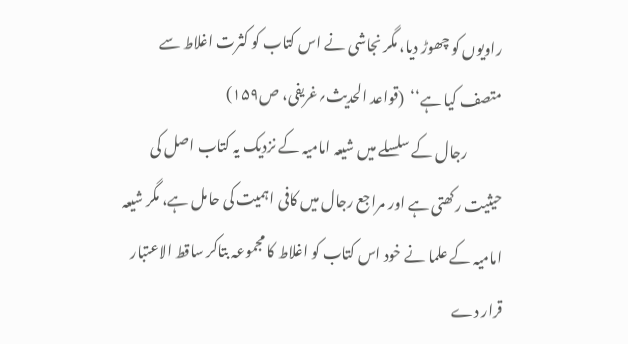راویوں کو چھوڑ دیا، مگر نجاشی نے اس کتاب کو کثرت اغلاط سے متصف کیا ہے‘‘  (قواعد الحدیث؍غریفی، ص۱۵۹)
            رجال کے سلسلے میں شیعہ امامیہ کے نزدیک یہ کتاب اصل کی حیثیت رکھتی ہے اور مراجع رجال میں کافی اہمیت کی حامل ہے، مگر شیعہ امامیہ کے علما نے خود اس کتاب کو اغلاط کا مجموعہ بتاکر ساقط الاعتبار قرار دے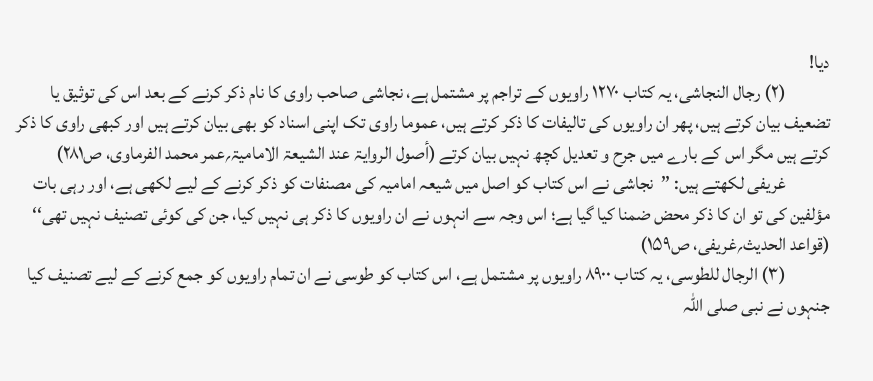دیا!
            (۲) رجال النجاشی، یہ کتاب ۱۲۷۰ راویوں کے تراجم پر مشتمل ہے، نجاشی صاحب راوی کا نام ذکر کرنے کے بعد اس کی توثیق یا تضعیف بیان کرتے ہیں، پھر ان راویوں کی تالیفات کا ذکر کرتے ہیں، عموما راوی تک اپنی اسناد کو بھی بیان کرتے ہیں اور کبھی راوی کا ذکر کرتے ہیں مگر اس کے بارے میں جرح و تعدیل کچھ نہیں بیان کرتے (أصول الروایۃ عند الشیعۃ الامامیۃ؍عمر محمد الفرماوی، ص۲۸۱)
            غریفی لکھتے ہیں: ’’نجاشی نے اس کتاب کو اصل میں شیعہ امامیہ کی مصنفات کو ذکر کرنے کے لیے لکھی ہے، اور رہی بات مؤلفین کی تو ان کا ذکر محض ضمنا کیا گیا ہے؛ اس وجہ سے انہوں نے ان راویوں کا ذکر ہی نہیں کیا، جن کی کوئی تصنیف نہیں تھی‘‘ (قواعد الحدیث؍غریفی، ص۱۵۹)
            (۳) الرجال للطوسی، یہ کتاب ۸۹۰۰ راویوں پر مشتمل ہے، اس کتاب کو طوسی نے ان تمام راویوں کو جمع کرنے کے لیے تصنیف کیا جنہوں نے نبی صلی اللہ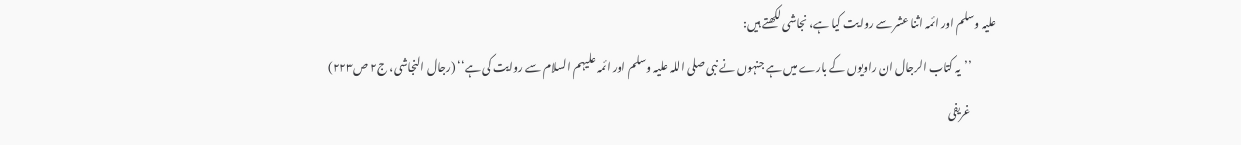علیہ وسلم اور ائمہ اثنا عشر سے روایت کیا ہے، نجاشی لکھتے ہیں:
            ’’یہ کتاب الرجال ان راویوں کے بارے میں ہے جنہوں نے نبی صلی اللہ علیہ وسلم اور ائمہ علیہم السلام سے روایت کی ہے‘‘ (رجال النجاشی، ج۲ ص۲۲۳)
            غریفی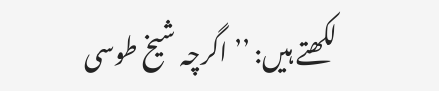لکھتے ہیں: ’’اگرچہ شیخ طوسی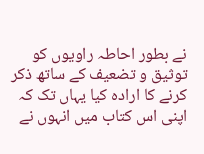نے بطور احاطہ راویوں کو توثیق و تضعیف کے ساتھ ذکر کرنے کا ارادہ کیا یہاں تک کہ اپنی اس کتاب میں انہوں نے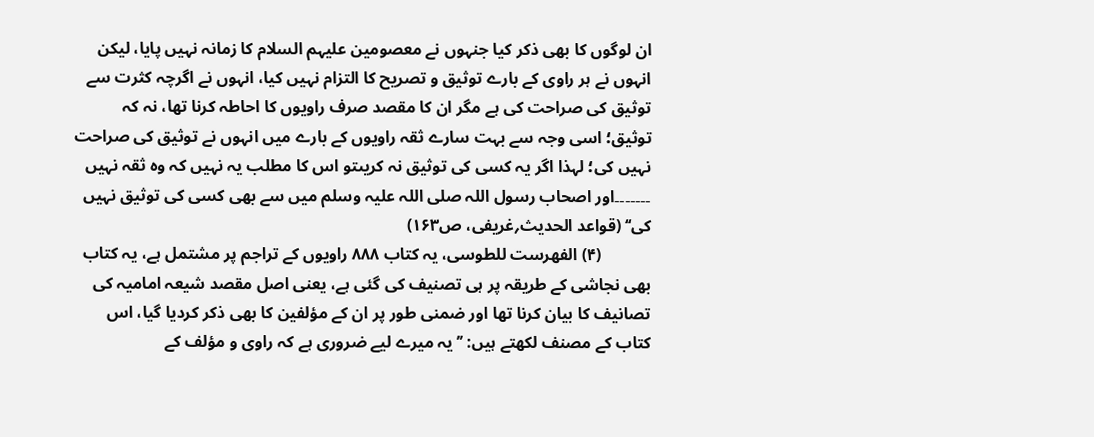ان لوگوں کا بھی ذکر کیا جنہوں نے معصومین علیہم السلام کا زمانہ نہیں پایا، لیکن انہوں نے ہر راوی کے بارے توثیق و تصریح کا التزام نہیں کیا، انہوں نے اگرچہ کثرت سے توثیق کی صراحت کی ہے مگر ان کا مقصد صرف راویوں کا احاطہ کرنا تھا، نہ کہ توثیق؛ اسی وجہ سے بہت سارے ثقہ راویوں کے بارے میں انہوں نے توثیق کی صراحت نہیں کی؛ لہذا اگر یہ کسی کی توثیق نہ کریںتو اس کا مطلب یہ نہیں کہ وہ ثقہ نہیں ۔۔۔۔۔۔۔اور اصحاب رسول اللہ صلی اللہ علیہ وسلم میں سے بھی کسی کی توثیق نہیں کی‘‘ (قواعد الحدیث؍غریفی، ص۱۶۳)
            (۴) الفھرست للطوسی، یہ کتاب ۸۸۸ راویوں کے تراجم پر مشتمل ہے، یہ کتاب بھی نجاشی کے طریقہ پر ہی تصنیف کی گئی ہے، یعنی اصل مقصد شیعہ امامیہ کی تصانیف کا بیان کرنا تھا اور ضمنی طور پر ان کے مؤلفین کا بھی ذکر کردیا گیا، اس کتاب کے مصنف لکھتے ہیں: ’’یہ میرے لیے ضروری ہے کہ راوی و مؤلف کے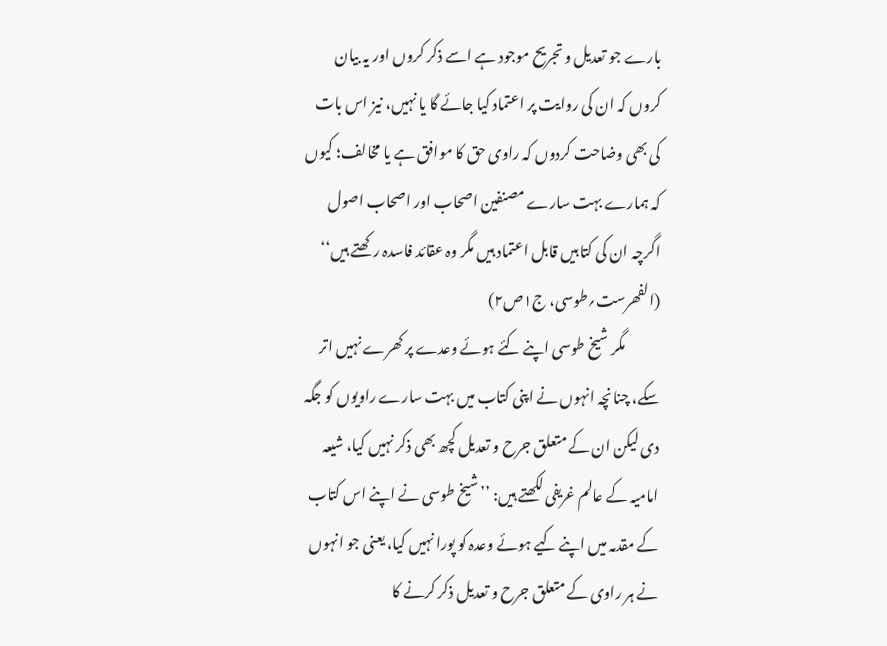بارے جو تعدیل و تجریح موجود ہے اسے ذکر کروں اور یہ بیان کروں کہ ان کی روایت پر اعتماد کیا جائے گا یا نہیں، نیز اس بات کی بھی وضاحت کردوں کہ راوی حق کا موافق ہے یا مخالف؛ کیوں کہ ہمارے بہت سارے مصنفین اصحاب اور اصحاب اصول اگرچہ ان کی کتابیں قابل اعتماد ہیں مگر وہ عقائد فاسدہ رکھتے ہیں‘‘ (الفھرست؍طوسی، ج۱ص۲)
            مگر شیخ طوسی اپنے کئے ہوئے وعدے پر کھرے نہیں اتر سکے، چنانچہ انہوں نے اپنی کتاب میں بہت سارے راویوں کو جگہ دی لیکن ان کے متعلق جرح و تعدیل کچھ بھی ذکر نہیں کیا، شیعہ امامیہ کے عالم غریفی لکھتے ہیں: ’’شیخ طوسی نے اپنے اس کتاب کے مقدمہ میں اپنے کیے ہوئے وعدہ کو پورا نہیں کیا، یعنی جو انہوں نے ہر راوی کے متعلق جرح و تعدیل ذکر کرنے کا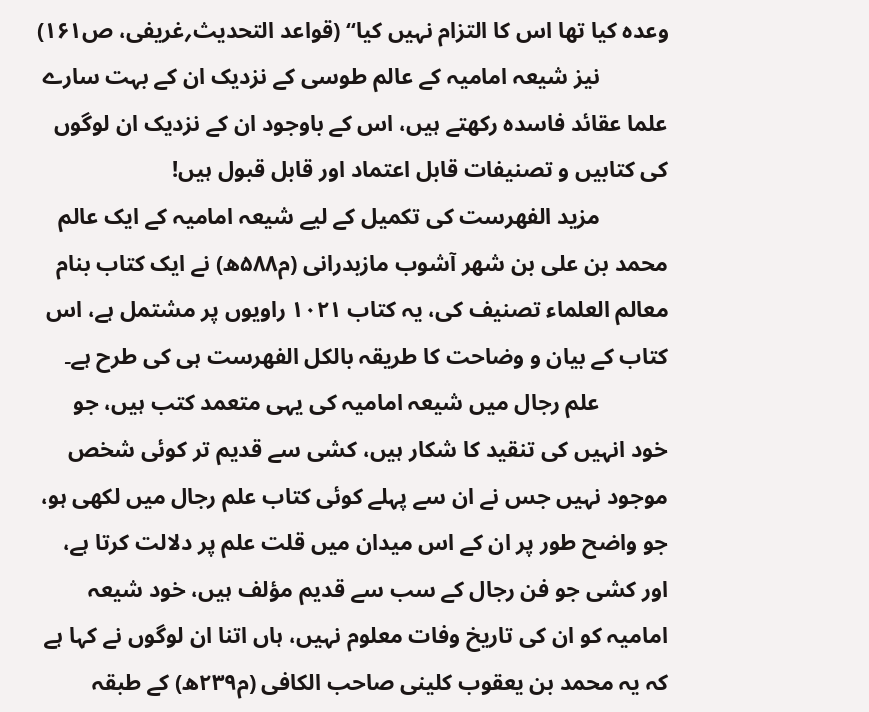وعدہ کیا تھا اس کا التزام نہیں کیا‘‘ (قواعد التحدیث؍غریفی، ص۱۶۱)
            نیز شیعہ امامیہ کے عالم طوسی کے نزدیک ان کے بہت سارے علما عقائد فاسدہ رکھتے ہیں، اس کے باوجود ان کے نزدیک ان لوگوں کی کتابیں و تصنیفات قابل اعتماد اور قابل قبول ہیں!
            مزید الفھرست کی تکمیل کے لیے شیعہ امامیہ کے ایک عالم محمد بن علی بن شھر آشوب مازبدرانی (م۵۸۸ھ) نے ایک کتاب بنام معالم العلماء تصنیف کی، یہ کتاب ۱۰۲۱ راویوں پر مشتمل ہے، اس کتاب کے بیان و وضاحت کا طریقہ بالکل الفھرست ہی کی طرح ہے۔
            علم رجال میں شیعہ امامیہ کی یہی متعمد کتب ہیں، جو خود انہیں کی تنقید کا شکار ہیں، کشی سے قدیم تر کوئی شخص موجود نہیں جس نے ان سے پہلے کوئی کتاب علم رجال میں لکھی ہو، جو واضح طور پر ان کے اس میدان میں قلت علم پر دلالت کرتا ہے، اور کشی جو فن رجال کے سب سے قدیم مؤلف ہیں، خود شیعہ امامیہ کو ان کی تاریخ وفات معلوم نہیں، ہاں اتنا ان لوگوں نے کہا ہے کہ یہ محمد بن یعقوب کلینی صاحب الکافی (م۲۳۹ھ) کے طبقہ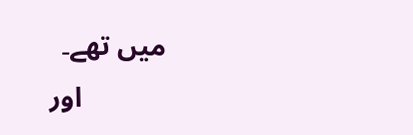میں تھے۔
            اور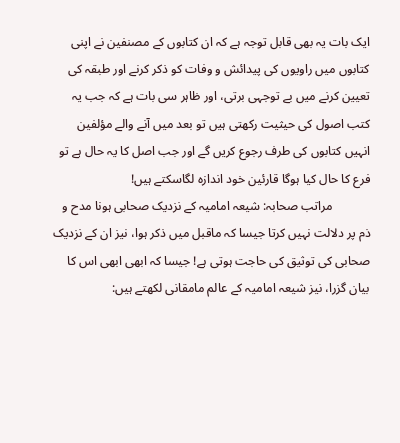ایک بات یہ بھی قابل توجہ ہے کہ ان کتابوں کے مصنفین نے اپنی کتابوں میں راویوں کی پیدائش و وفات کو ذکر کرنے اور طبقہ کی تعیین کرنے میں بے توجہی برتی، اور ظاہر سی بات ہے کہ جب یہ کتب اصول کی حیثیت رکھتی ہیں تو بعد میں آنے والے مؤلفین انہیں کتابوں کی طرف رجوع کریں گے اور جب اصل کا یہ حال ہے تو فرع کا حال کیا ہوگا قارئین خود اندازہ لگاسکتے ہیں!
            مراتب صحابہ: شیعہ امامیہ کے نزدیک صحابی ہونا مدح و ذم پر دلالت نہیں کرتا جیسا کہ ماقبل میں ذکر ہوا، نیز ان کے نزدیک صحابی کی توثیق کی حاجت ہوتی ہے! جیسا کہ ابھی ابھی اس کا بیان گزرا، نیز شیعہ امامیہ کے عالم مامقانی لکھتے ہیں: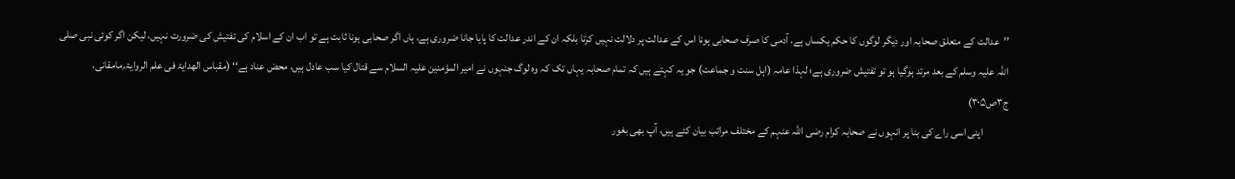’’عدالت کے متعلق صحابہ اور دیگر لوگوں کا حکم یکساں ہے، آدمی کا صرف صحابی ہونا اس کے عدالت پر دلالت نہیں کرتا بلکہ ان کے اندر عدالت کا پایا جانا ضروری ہے، ہاں اگر صحابی ہونا ثابت ہے تو اب ان کے اسلام کی تفتیش کی ضرورت نہیں، لیکن اگر کوئی نبی صلی اللہ علیہ وسلم کے بعد مرتد ہوگیا ہو تو تفتیش ضروری ہے؛ لہذا عامہ (اہل سنت و جماعت) جو یہ کہتے ہیں کہ تمام صحابہ یہاں تک کہ وہ لوگ جنہوں نے امیر المؤمنین علیہ السلام سے قتال کیا سب عادل ہیں، محض عناد ہے‘‘ (مقباس الھدایۃ فی علم الروایۃ؍مامقانی، ج۳ص۳۰۵)
            اپنی اسی راے کی بنا پر انہوں نے صحابہ کرام رضی اللہ عنہم کے مختلف مراتب بیان کئے ہیں، آپ بھی بغور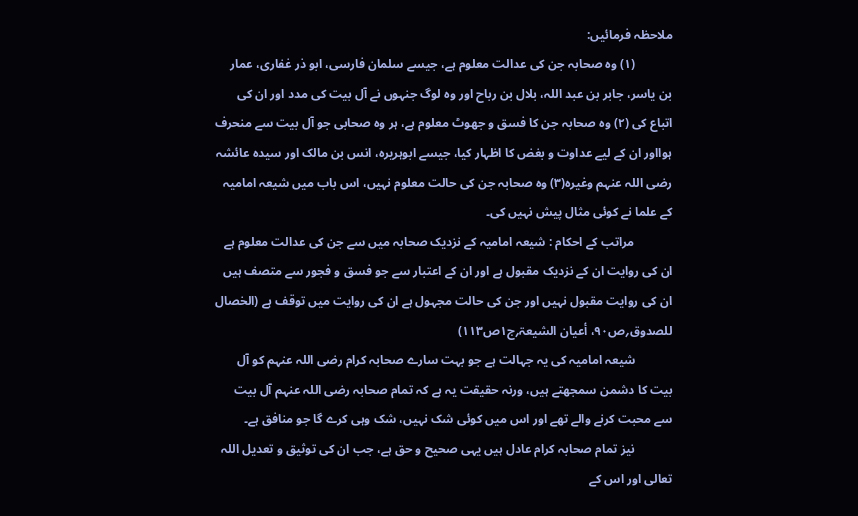ملاحظہ فرمائیں:
            (۱) وہ صحابہ جن کی عدالت معلوم ہے، جیسے سلمان فارسی، ابو ذر غفاری، عمار بن یاسر، جابر بن عبد اللہ، بلال بن رباح اور وہ لوگ جنہوں نے آل بیت کی مدد اور ان کی اتباع کی (۲) وہ صحابہ جن کا فسق و جھوٹ معلوم ہے، ہر وہ صحابی جو آل بیت سے منحرف ہوااور ان کے لیے عداوت و بغض کا اظہار کیا، جیسے ابوہریرہ، انس بن مالک اور سیدہ عائشہ رضی اللہ عنہم وغیرہ(۳) وہ صحابہ جن کی حالت معلوم نہیں، اس باب میں شیعہ امامیہ کے علما نے کوئی مثال پیش نہیں کی۔
            مراتب کے احکام : شیعہ امامیہ کے نزدیک صحابہ میں سے جن کی عدالت معلوم ہے ان کی روایت ان کے نزدیک مقبول ہے اور ان کے اعتبار سے جو فسق و فجور سے متصف ہیں ان کی روایت مقبول نہیں اور جن کی حالت مجہول ہے ان کی روایت میں توقف ہے (الخصال للصدوق؍ص۹۰، أعیان الشیعۃ؍ج۱ص۱۱۳)
            شیعہ امامیہ کی یہ جہالت ہے جو بہت سارے صحابہ کرام رضی اللہ عنہم کو آل بیت کا دشمن سمجھتے ہیں، ورنہ حقیقت یہ ہے کہ تمام صحابہ رضی اللہ عنہم آل بیت سے محبت کرنے والے تھے اور اس میں کوئی شک نہیں، شک وہی کرے گا جو منافق ہے۔
            نیز تمام صحابہ کرام عادل ہیں یہی صحیح و حق ہے، جب ان کی توثیق و تعدیل اللہ تعالی اور اس کے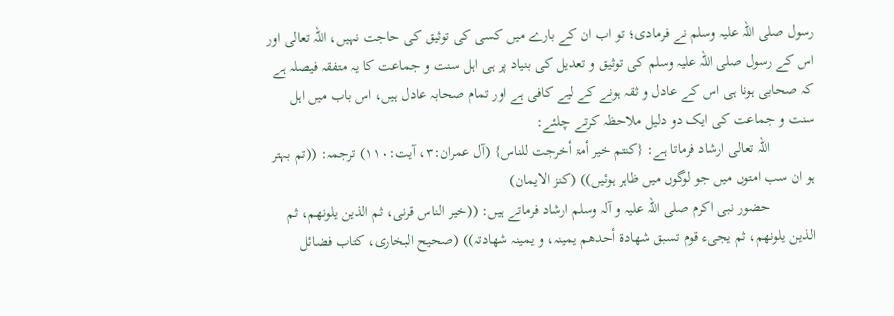رسول صلی اللہ علیہ وسلم نے فرمادی؛ تو اب ان کے بارے میں کسی کی توثیق کی حاجت نہیں، اللہ تعالی اور اس کے رسول صلی اللہ علیہ وسلم کی توثیق و تعدیل کی بنیاد پر ہی اہل سنت و جماعت کا یہ متفقہ فیصلہ ہے کہ صحابی ہونا ہی اس کے عادل و ثقہ ہونے کے لیے کافی ہے اور تمام صحابہ عادل ہیں، اس باب میں اہل سنت و جماعت کی ایک دو دلیل ملاحظہ کرتے چلئے:
            اللہ تعالی ارشاد فرماتا ہے: {کنتم خیر أمۃ أخرجت للناس} (آل عمران:۳، آیت:۱۱۰) ترجمہ: ((تم بہتر ہو ان سب امتوں میں جو لوگوں میں ظاہر ہوئیں)) (کنز الایمان)
            حضور نبی اکرم صلی اللہ علیہ و آلہ وسلم ارشاد فرماتے ہیں: ((خیر الناس قرنی، ثم الذین یلونھم، ثم الذین یلونھم، ثم یجیء قوم تسبق شھادۃ أحدھم یمینہ، و یمینہ شھادتہ)) (صحیح البخاری، کتاب فضائل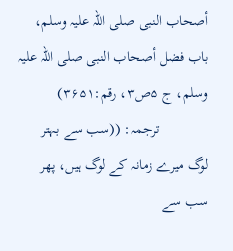أصحاب النبی صلی اللہ علیہ وسلم، باب فضل أصحاب النبی صلی اللہ علیہ وسلم، ج ۵ص۳، رقم:۳۶۵۱)
             ترجمہ: ((سب سے بہتر لوگ میرے زمانہ کے لوگ ہیں، پھر سب سے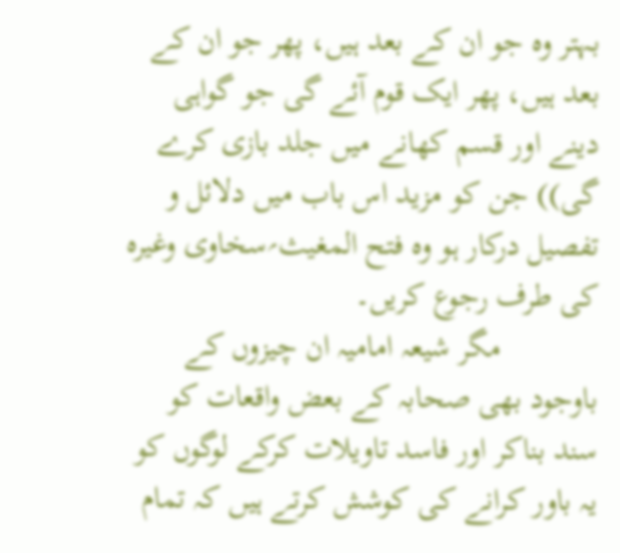بہتر وہ جو ان کے بعد ہیں، پھر جو ان کے بعد ہیں، پھر ایک قوم آئے گی جو گواہی دینے اور قسم کھانے میں جلد بازی کرے گی)) جن کو مزید اس باب میں دلائل و تفصیل درکار ہو وہ فتح المغیث؍سخاوی وغیرہ کی طرف رجوع کریں۔
            مگر شیعہ امامیہ ان چیزوں کے باوجود بھی صحابہ کے بعض واقعات کو سند بناکر اور فاسد تاویلات کرکے لوگوں کو یہ باور کرانے کی کوشش کرتے ہیں کہ تمام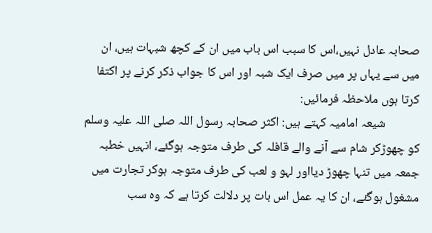صحابہ عادل نہیں،اس کا سبب اس باب میں ان کے کچھ شبہات ہیں، ان میں سے یہاں پر میں صرف ایک شبہ اور اس کا جواب ذکر کرنے پر اکتفا کرتا ہوں ملاحظہ فرمائیں:
            شیعہ امامیہ کہتے ہیں: اکثر صحابہ رسول اللہ صلی اللہ علیہ وسلم کو چھوڑکر شام سے آنے والے قافلہ کی طرف متوجہ ہوگئے، انہیں خطبہ جمعہ میں تنہا چھوڑ دیااور لہو و لعب کی طرف متوجہ ہوکر تجارت میں مشغول ہوگئے، ان کا یہ عمل اس بات پر دلالت کرتا ہے کہ وہ سب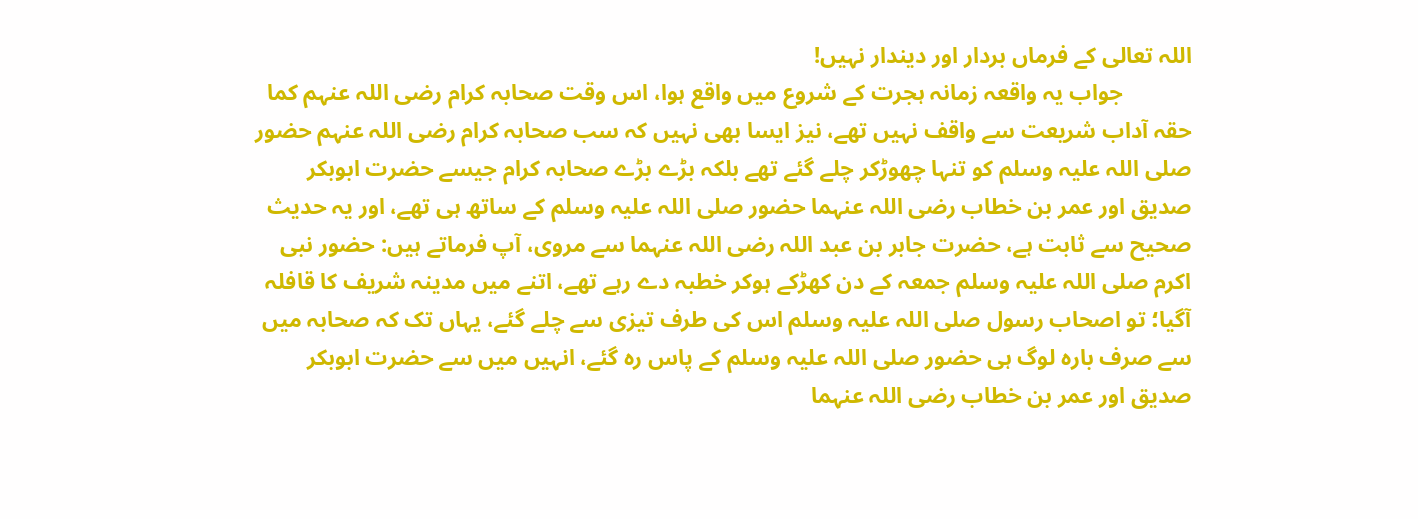اللہ تعالی کے فرماں بردار اور دیندار نہیں!
            جواب یہ واقعہ زمانہ ہجرت کے شروع میں واقع ہوا، اس وقت صحابہ کرام رضی اللہ عنہم کما حقہ آداب شریعت سے واقف نہیں تھے، نیز ایسا بھی نہیں کہ سب صحابہ کرام رضی اللہ عنہم حضور صلی اللہ علیہ وسلم کو تنہا چھوڑکر چلے گئے تھے بلکہ بڑے بڑے صحابہ کرام جیسے حضرت ابوبکر صدیق اور عمر بن خطاب رضی اللہ عنہما حضور صلی اللہ علیہ وسلم کے ساتھ ہی تھے، اور یہ حدیث صحیح سے ثابت ہے، حضرت جابر بن عبد اللہ رضی اللہ عنہما سے مروی، آپ فرماتے ہیں: حضور نبی اکرم صلی اللہ علیہ وسلم جمعہ کے دن کھڑکے ہوکر خطبہ دے رہے تھے، اتنے میں مدینہ شریف کا قافلہ آگیا؛ تو اصحاب رسول صلی اللہ علیہ وسلم اس کی طرف تیزی سے چلے گئے، یہاں تک کہ صحابہ میں سے صرف بارہ لوگ ہی حضور صلی اللہ علیہ وسلم کے پاس رہ گئے، انہیں میں سے حضرت ابوبکر صدیق اور عمر بن خطاب رضی اللہ عنہما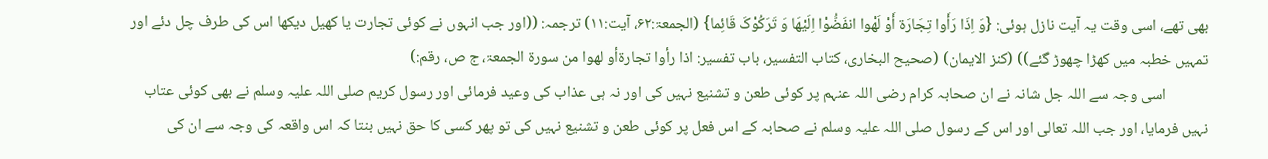بھی تھے، اسی وقت یہ آیت نازل ہوئی: {وَ اِذَا رَأَوا تِجَارَۃ أَوْ لَھْوا انفَضُّوْا اِلَیْھَا وَ تَرَکُوْکَ قَائِما} (الجمعۃ:۶۲، آیت:۱۱) ترجمہ: ((اور جب انہوں نے کوئی تجارت یا کھیل دیکھا اس کی طرف چل دئے اور تمہیں خطبہ میں کھڑا چھوڑ گئے)) (کنز الایمان) (صحیح البخاری، کتاب التفسیر، باب تفسیر: اذا رأوا تجارۃأو لھوا من سورۃ الجمعۃ، ج ص، رقم:)
            اسی وجہ سے اللہ جل شانہ نے ان صحابہ کرام رضی اللہ عنہم پر کوئی طعن و تشنیع نہیں کی اور نہ ہی عذاب کی وعید فرمائی اور رسول کریم صلی اللہ علیہ وسلم نے بھی کوئی عتاب نہیں فرمایا، اور جب اللہ تعالی اور اس کے رسول صلی اللہ علیہ وسلم نے صحابہ کے اس فعل پر کوئی طعن و تشنیع نہیں کی تو پھر کسی کا حق نہیں بنتا کہ اس واقعہ کی وجہ سے ان کی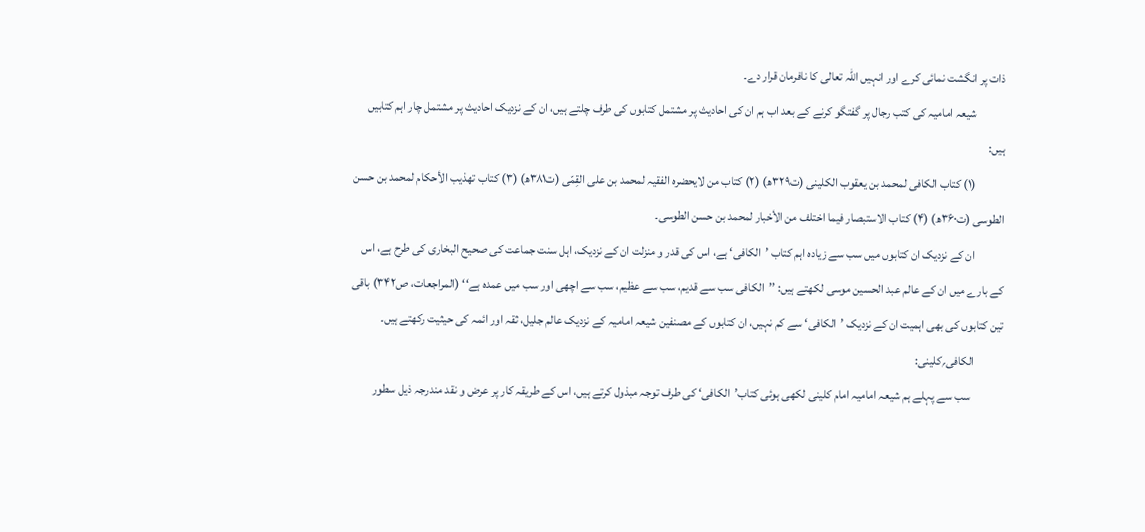ذات پر انگشت نمائی کرے اور انہیں اللہ تعالی کا نافرمان قرار دے۔
            شیعہ امامیہ کی کتب رجال پر گفتگو کرنے کے بعد اب ہم ان کی احادیث پر مشتمل کتابوں کی طرف چلتے ہیں، ان کے نزدیک احادیث پر مشتمل چار اہم کتابیں ہیں:
            (۱) کتاب الکافی لمحمد بن یعقوب الکلینی (ت۳۲۹ھ) (۲) کتاب من لایحضرہ الفقیہ لمحمد بن علی القِمّی (ت۳۸۱ھ) (۳) کتاب تھذیب الأحکام لمحمد بن حسن الطوسی (ت۳۶۰ھ) (۴) کتاب الاستبصار فیما اختلف من الأخبار لمحمد بن حسن الطوسی۔
            ان کے نزدیک ان کتابوں میں سب سے زیادہ اہم کتاب ’الکافی‘ ہے، اس کی قدر و منزلت ان کے نزدیک، اہل سنت جماعت کی صحیح البخاری کی طرح ہے، اس کے بارے میں ان کے عالم عبد الحسین موسی لکھتے ہیں: ’’الکافی سب سے قدیم، سب سے عظیم، سب سے اچھی اور سب میں عمدہ ہے‘‘ (المراجعات، ص۳۴۲) باقی تین کتابوں کی بھی اہمیت ان کے نزدیک ’الکافی‘ سے کم نہیں، ان کتابوں کے مصنفین شیعہ امامیہ کے نزدیک عالم جلیل، ثقہ اور ائمہ کی حیثیت رکھتے ہیں۔
            الکافی؍کلینی:
             سب سے پہلے ہم شیعہ امامیہ امام کلینی لکھی ہوئی کتاب’الکافی‘ کی طرف توجہ مبذول کرتے ہیں، اس کے طریقہ کار پر عرض و نقد مندرجہ ذیل سطور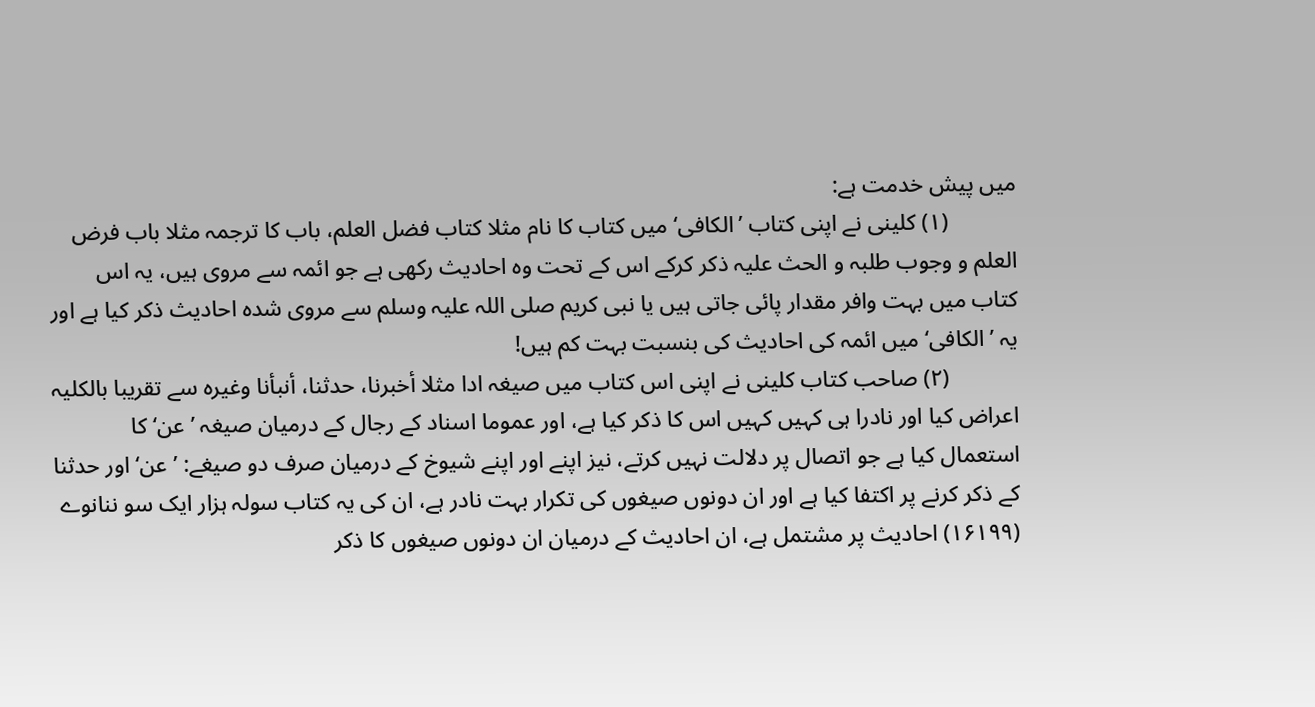میں پیش خدمت ہے:
            (۱) کلینی نے اپنی کتاب ’الکافی‘ میں کتاب کا نام مثلا کتاب فضل العلم، باب کا ترجمہ مثلا باب فرض العلم و وجوب طلبہ و الحث علیہ ذکر کرکے اس کے تحت وہ احادیث رکھی ہے جو ائمہ سے مروی ہیں، یہ اس کتاب میں بہت وافر مقدار پائی جاتی ہیں یا نبی کریم صلی اللہ علیہ وسلم سے مروی شدہ احادیث ذکر کیا ہے اور یہ ’الکافی‘ میں ائمہ کی احادیث کی بنسبت بہت کم ہیں!
            (۲) صاحب کتاب کلینی نے اپنی اس کتاب میں صیغہ ادا مثلا أخبرنا، حدثنا، أنبأنا وغیرہ سے تقریبا بالکلیہ اعراض کیا اور نادرا ہی کہیں کہیں اس کا ذکر کیا ہے، اور عموما اسناد کے رجال کے درمیان صیغہ ’عن‘ کا استعمال کیا ہے جو اتصال پر دلالت نہیں کرتے، نیز اپنے اور اپنے شیوخ کے درمیان صرف دو صیغے: ’عن‘ اور حدثنا کے ذکر کرنے پر اکتفا کیا ہے اور ان دونوں صیغوں کی تکرار بہت نادر ہے، ان کی یہ کتاب سولہ ہزار ایک سو ننانوے (۱۶۱۹۹) احادیث پر مشتمل ہے، ان احادیث کے درمیان ان دونوں صیغوں کا ذکر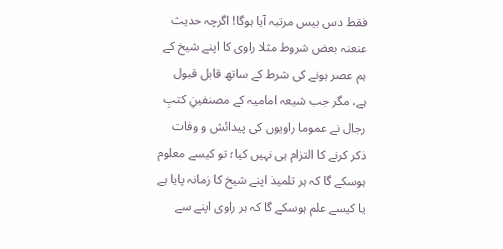فقط دس بیس مرتبہ آیا ہوگا! اگرچہ حدیث عنعنہ بعض شروط مثلا راوی کا اپنے شیخ کے ہم عصر ہونے کی شرط کے ساتھ قابل قبول ہے، مگر جب شیعہ امامیہ کے مصنفینِ کتبِ رجال نے عموما راویوں کی پیدائش و وفات ذکر کرنے کا التزام ہی نہیں کیا؛ تو کیسے معلوم ہوسکے گا کہ ہر تلمیذ اپنے شیخ کا زمانہ پایا ہے یا کیسے علم ہوسکے گا کہ ہر راوی اپنے سے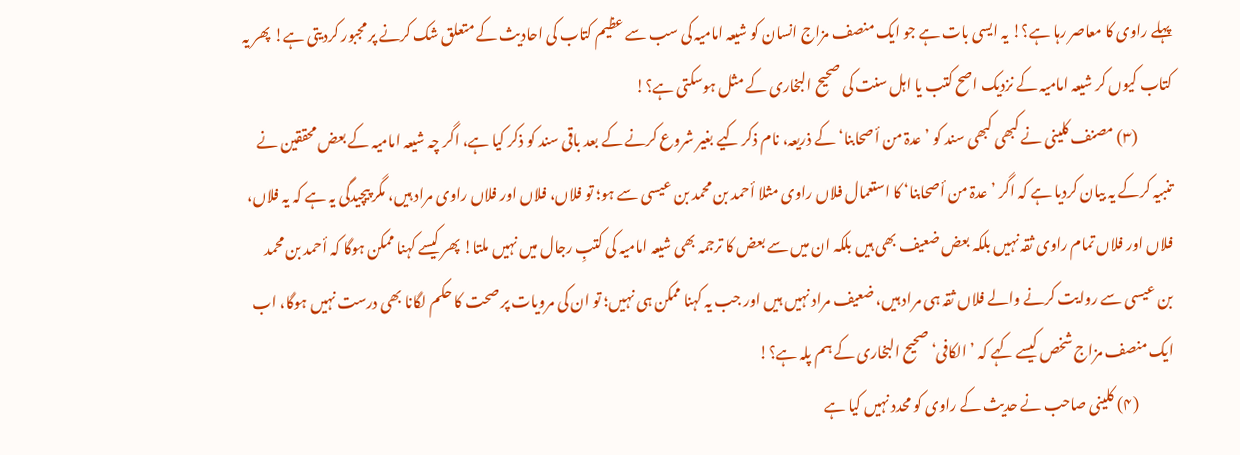پہلے راوی کا معاصر رہا ہے؟! یہ ایسی بات ہے جو ایک منصف مزاج انسان کو شیعہ امامیہ کی سب سے عظیم کتاب کی احادیث کے متعلق شک کرنے پر مجبور کردیتی ہے! پھر یہ کتاب کیوں کر شیعہ امامیہ کے نزدیک اصح کتب یا اہل سنت کی صحیح البخاری کے مثل ہوسکتی ہے؟!
            (۳) مصنف کلینی نے کبھی کبھی سند کو ’عدۃ من أصحابنا‘ کے ذریعہ، نام ذکر کیے بغیر شروع کرنے کے بعد باقی سند کو ذکر کیا ہے، اگر چہ شیعہ امامیہ کے بعض محققین نے تنبیہ کرکے یہ بیان کردیا ہے کہ اگر ’عدۃ من أصحابنا‘ کا استعمال فلاں راوی مثلا أحمد بن محمد بن عیسی سے ہو؛ تو فلاں، فلاں اور فلاں راوی مراد ہیں، مگر پیچیدگی یہ ہے کہ یہ فلاں، فلاں اور فلاں تمام راوی ثقہ نہیں بلکہ بعض ضعیف بھی ہیں بلکہ ان میں سے بعض کا ترجمہ بھی شیعہ امامیہ کی کتبِ رجال میں نہیں ملتا! پھر کیسے کہنا ممکن ہوگا کہ أحمد بن محمد بن عیسی سے روایت کرنے والے فلاں ثقہ ہی مراد ہیں، ضعیف مراد نہیں ہیں اور جب یہ کہنا ممکن ہی نہیں؛ تو ان کی مرویات پر صحت کا حکم لگانا بھی درست نہیں ہوگا، اب ایک منصف مزاج شخص کیسے کہے کہ ’الکافی‘ صحیح البخاری کے ہم پلہ ہے؟!
            (۴) کلینی صاحب نے حدیث کے راوی کو محدد نہیں کیا ہے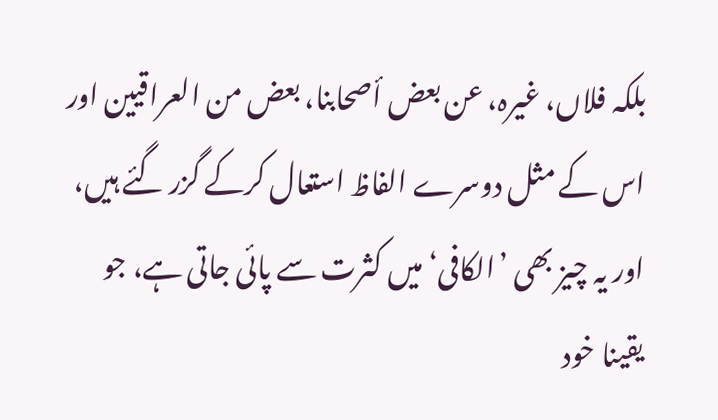بلکہ فلاں، غیرہ، عن بعض أصحابنا، بعض من العراقیین اور اس کے مثل دوسرے الفاظ استعال کرکے گزر گئے ہیں، اور یہ چیز بھی ’الکافی‘ میں کثرت سے پائی جاتی ہے، جو یقینا خود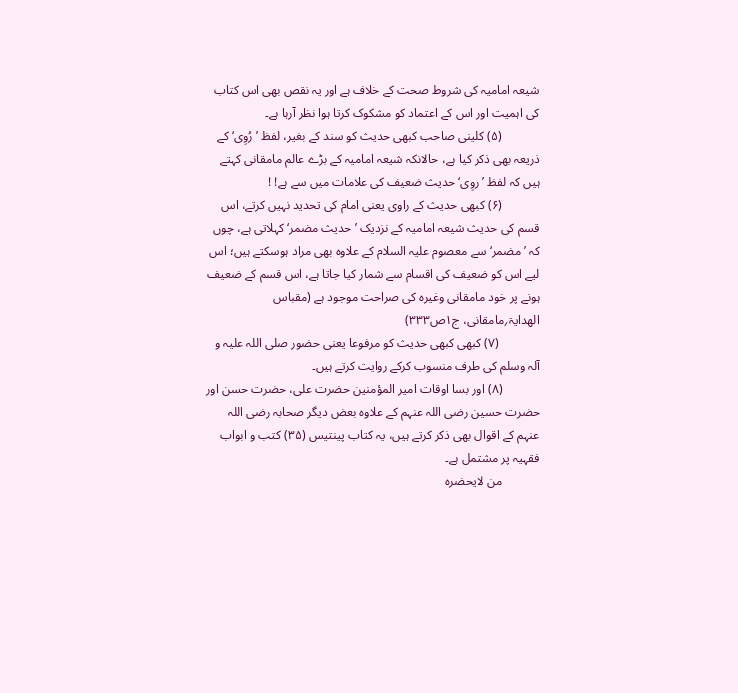شیعہ امامیہ کی شروط صحت کے خلاف ہے اور یہ نقص بھی اس کتاب کی اہمیت اور اس کے اعتماد کو مشکوک کرتا ہوا نظر آرہا ہے۔
            (۵) کلینی صاحب کبھی حدیث کو سند کے بغیر، لفظ ’رُوِی‘ کے ذریعہ بھی ذکر کیا ہے، حالانکہ شیعہ امامیہ کے بڑے عالم مامقانی کہتے ہیں کہ لفظ ’روِی‘ حدیث ضعیف کی علامات میں سے ہے! !
            (۶) کبھی حدیث کے راوی یعنی امام کی تحدید نہیں کرتے، اس قسم کی حدیث شیعہ امامیہ کے نزدیک ’حدیث مضمر‘ کہلاتی ہے، چوں کہ ’مضمر‘ سے معصوم علیہ السلام کے علاوہ بھی مراد ہوسکتے ہیں؛ اس لیے اس کو ضعیف کی اقسام سے شمار کیا جاتا ہے، اس قسم کے ضعیف ہونے پر خود مامقانی وغیرہ کی صراحت موجود ہے (مقباس الھدایۃ؍مامقانی، ج۱ص۳۳۳)
             (۷) کبھی کبھی حدیث کو مرفوعا یعنی حضور صلی اللہ علیہ و آلہ وسلم کی طرف منسوب کرکے روایت کرتے ہیں۔
            (۸) اور بسا اوقات امیر المؤمنین حضرت علی، حضرت حسن اور حضرت حسین رضی اللہ عنہم کے علاوہ بعض دیگر صحابہ رضی اللہ عنہم کے اقوال بھی ذکر کرتے ہیں، یہ کتاب پینتیس (۳۵) کتب و ابواب فقہیہ پر مشتمل ہے۔
            من لایحضرہ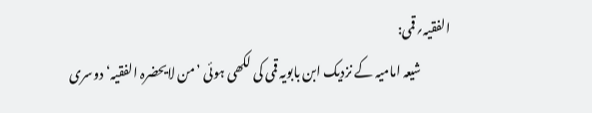الفقیہ؍قمی:
            شیعہ امامیہ کے نزدیک ابن بابویہ قمی کی لکھی ہوئی ’من لایحضرہ الفقیہ‘دوسری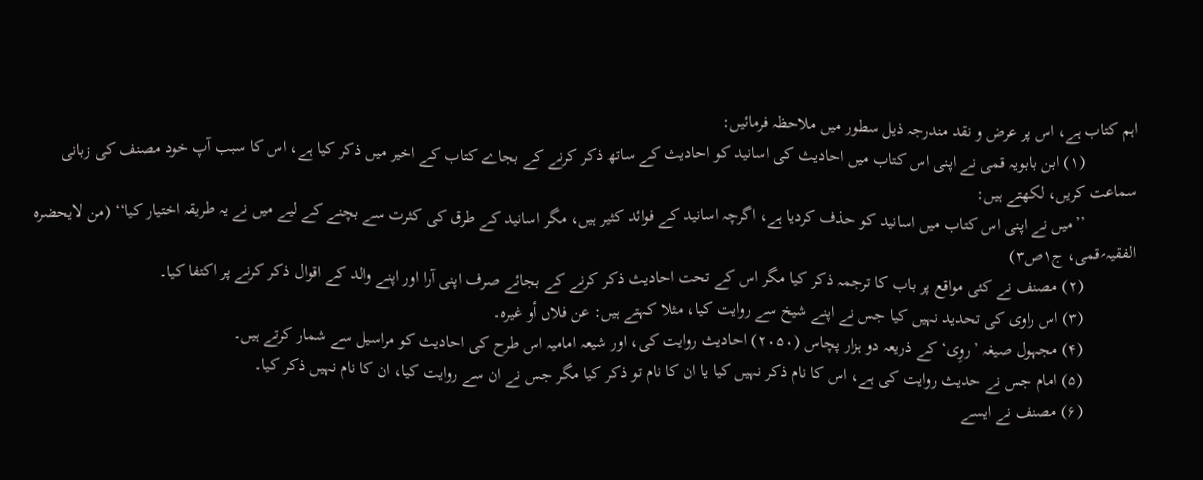اہم کتاب ہے، اس پر عرض و نقد مندرجہ ذیل سطور میں ملاحظہ فرمائیں:
            (۱) ابن بابویہ قمی نے اپنی اس کتاب میں احادیث کی اسانید کو احادیث کے ساتھ ذکر کرنے کے بجاے کتاب کے اخیر میں ذکر کیا ہے، اس کا سبب آپ خود مصنف کی زبانی سماعت کریں، لکھتے ہیں:
            ’’میں نے اپنی اس کتاب میں اسانید کو حذف کردیا ہے، اگرچہ اسانید کے فوائد کثیر ہیں، مگر اسانید کے طرق کی کثرت سے بچنے کے لیے میں نے یہ طریقہ اختیار کیا‘‘ (من لایحضرہ الفقیہ؍قمی، ج۱ص۳)
            (۲) مصنف نے کئی مواقع پر باب کا ترجمہ ذکر کیا مگر اس کے تحت احادیث ذکر کرنے کے بجائے صرف اپنی آرا اور اپنے والد کے اقوال ذکر کرنے پر اکتفا کیا۔
            (۳) اس راوی کی تحدید نہیں کیا جس نے اپنے شیخ سے روایت کیا، مثلا کہتے ہیں: عن فلاں أو غیرہ۔
            (۴) مجہول صیغہ ’روِی‘ کے ذریعہ دو ہزار پچاس (۲۰۵۰) احادیث روایت کی، اور شیعہ امامیہ اس طرح کی احادیث کو مراسیل سے شمار کرتے ہیں۔
            (۵) امام جس نے حدیث روایت کی ہے، اس کا نام ذکر نہیں کیا یا ان کا نام تو ذکر کیا مگر جس نے ان سے روایت کیا، ان کا نام نہیں ذکر کیا۔
            (۶) مصنف نے ایسے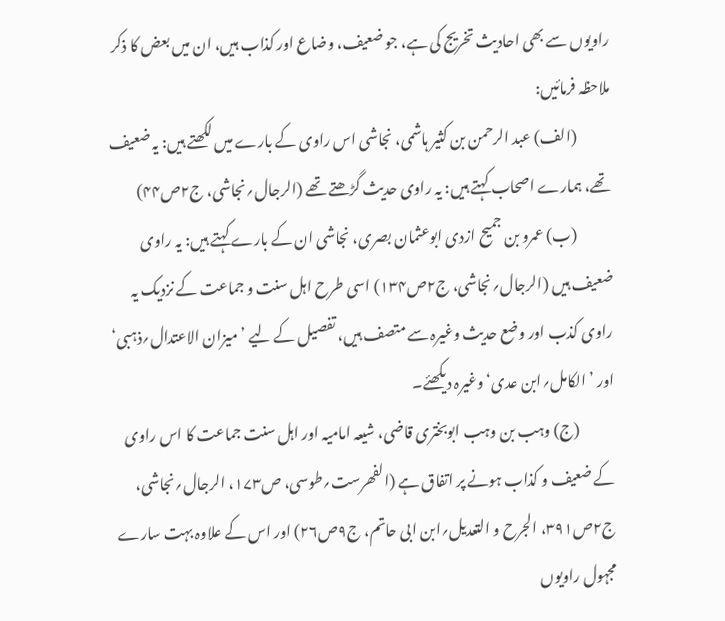راویوں سے بھی احادیث تخریج کی ہے، جو ضعیف، وضاع اور کذاب ہیں، ان میں بعض کا ذکر ملاحظہ فرمائیں:
            (الف) عبد الرحمن بن کثیر ہاشمی، نجاشی اس راوی کے بارے میں لکھتے ہیں: یہ ضعیف تھے، ہمارے اصحاب کہتے ہیں: یہ راوی حدیث گڑھتے تھے (الرجال؍نجاشی، ج۲ص۴۴)
            (ب) عمرو بن جمیح ازدی ابوعثمان بصری، نجاشی ان کے بارے کہتے ہیں: یہ راوی ضعیف ہیں (الرجال؍نجاشی، ج۲ص۱۳۴) اسی طرح اہل سنت و جماعت کے نزدیک یہ راوی کذب اور وضع حدیث وغیرہ سے متصف ہیں، تفصیل کے لیے ’میزان الاعتدال؍ذہبی‘ اور ’الکامل؍ابن عدی‘ وغیرہ دیکھئے۔
            (ج) وہب بن وہب ابوبختری قاضی، شیعہ امامیہ اور اہل سنت جماعت کا اس راوی کے ضعیف و کذاب ہونے پر اتفاق ہے (الفھرست؍طوسی، ص۱۷۳، الرجال؍نجاشی، ج۲ص۳۹۱، الجرح و التعدیل؍ابن ابی حاتم، ج۹ص۲۶) اور اس کے علاوہ بہت سارے مجہول راویوں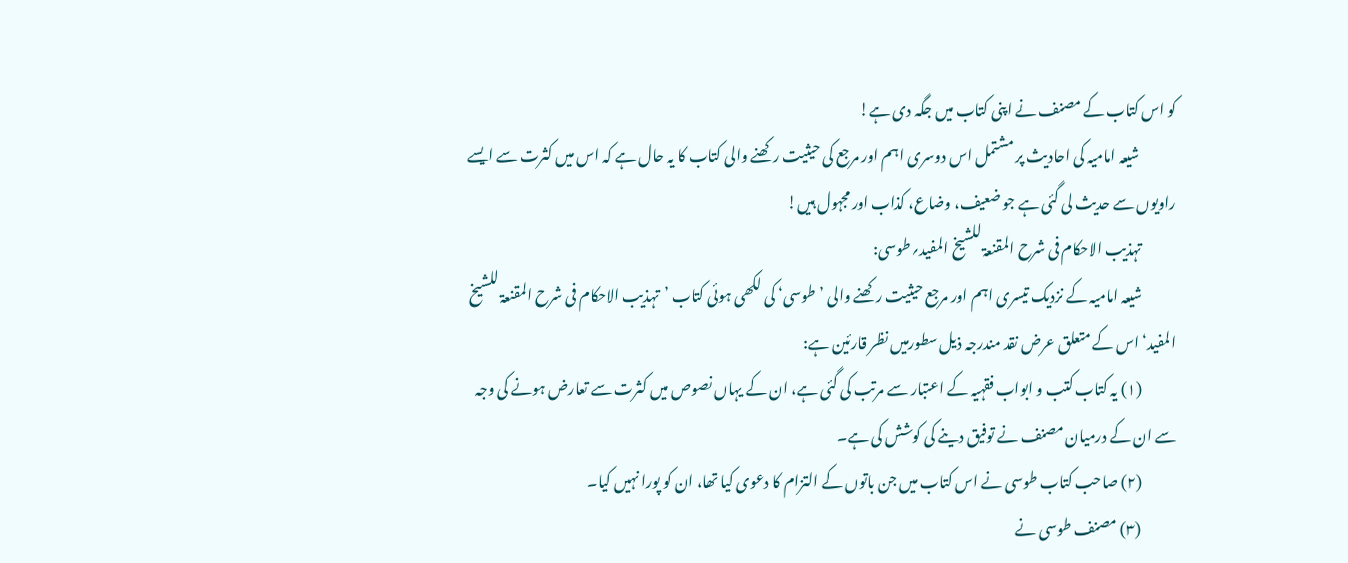کو اس کتاب کے مصنف نے اپنی کتاب میں جگہ دی ہے!
             شیعہ امامیہ کی احادیث پر مشتمل اس دوسری اہم اور مرجع کی حیثیت رکھنے والی کتاب کا یہ حال ہے کہ اس میں کثرت سے ایسے راویوں سے حدیث لی گئی ہے جو ضعیف، وضاع، کذاب اور مجہول ہیں!
            تہذیب الاحکام فی شرح المقنعۃ للشیخ المفید؍طوسی:
            شیعہ امامیہ کے نزدیک تیسری اہم اور مرجع حیثیت رکھنے والی ’طوسی‘ کی لکھی ہوئی کتاب ’تہذیب الاحکام فی شرح المقنعۃ للشیخ المفید‘ اس کے متعلق عرض نقد مندرجہ ذیل سطورمیں نظر قارئین ہے:
            (۱) یہ کتاب کتب و ابواب فقہیہ کے اعتبار سے مرتب کی گئی ہے، ان کے یہاں نصوص میں کثرت سے تعارض ہونے کی وجہ سے ان کے درمیان مصنف نے توفیق دینے کی کوشش کی ہے۔
            (۲) صاحب کتاب طوسی نے اس کتاب میں جن باتوں کے التزام کا دعوی کیا تھا، ان کو پورا نہیں کیا۔
            (۳) مصنف طوسی نے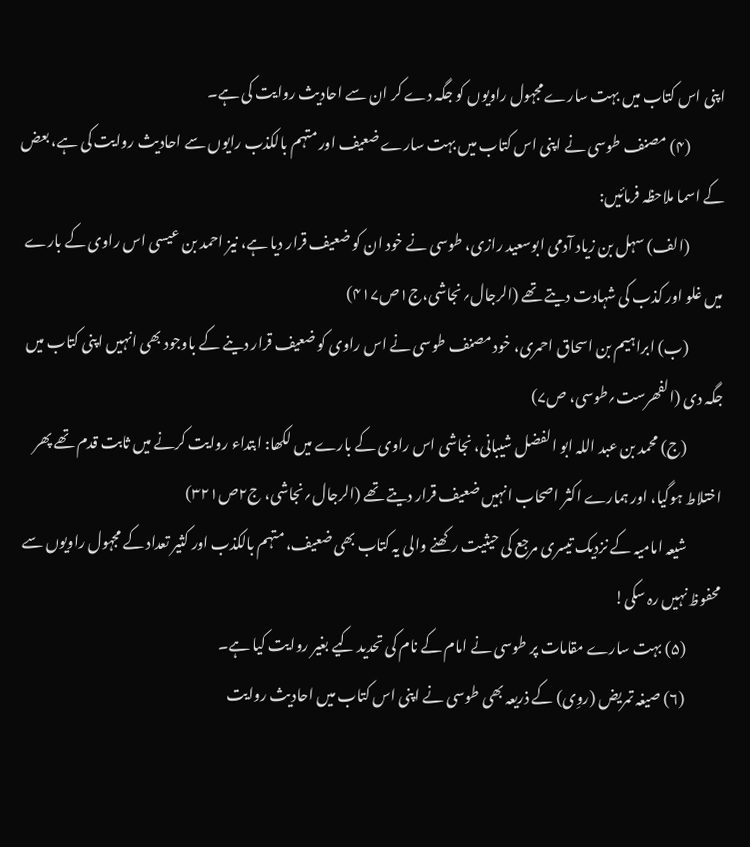اپنی اس کتاب میں بہت سارے مجہول راویوں کو جگہ دے کر ان سے احادیث روایت کی ہے۔
            (۴) مصنف طوسی نے اپنی اس کتاب میں بہت سارے ضعیف اور متہم بالکذب رایوں سے احادیث روایت کی ہے، بعض کے اسما ملاحظہ فرمائیں:
            (الف) سہل بن زیاد آدمی ابوسعید رازی، طوسی نے خود ان کو ضعیف قرار دیا ہے، نیز احمد بن عیسی اس راوی کے بارے میں غلو اور کذب کی شہادت دیتے تھے (الرجال؍نجاشی،ج۱ص۴۱۷)
            (ب) ابراہیم بن اسحاق احمری، خود مصنف طوسی نے اس راوی کو ضعیف قرار دینے کے باوجود بھی انہیں اپنی کتاب میں جگہ دی (الفھرست؍طوسی، ص۷)
            (ج) محمد بن عبد اللہ ابو الفضل شیبانی، نجاشی اس راوی کے بارے میں لکھا: ابتداء روایت کرنے میں ثابت قدم تھے پھر اختلاط ہوگیا، اور ہمارے اکثر اصحاب انہیں ضعیف قرار دیتے تھے (الرجال؍نجاشی، ج۲ص۳۲۱)
            شیعہ امامیہ کے نزدیک تیسری مرجع کی حیثیت رکھنے والی یہ کتاب بھی ضعیف، متہم بالکذب اور کثیر تعداد کے مجہول راویوں سے محفوظ نہیں رہ سکی!
            (۵) بہت سارے مقامات پر طوسی نے امام کے نام کی تحدید کیے بغیر روایت کیا ہے۔
            (۶) صیغہ تمریض (روِی) کے ذریعہ بھی طوسی نے اپنی اس کتاب میں احادیث روایت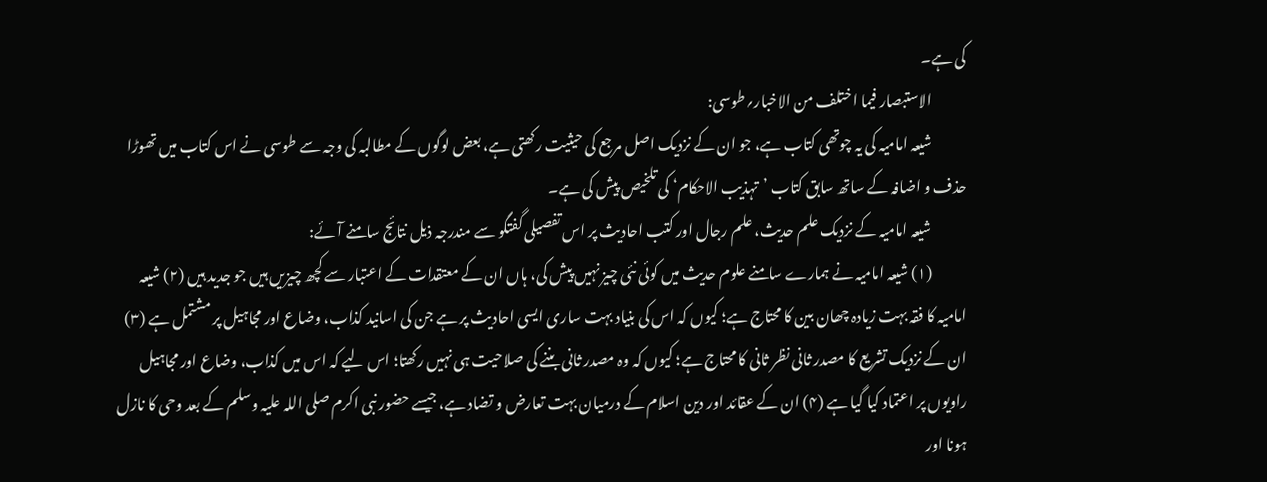کی ہے۔
            الاستبصار فیما اختلف من الاخبار؍طوسی:
            شیعہ امامیہ کی یہ چوتھی کتاب ہے، جو ان کے نزدیک اصل مرجع کی حیثیت رکھتی ہے، بعض لوگوں کے مطالبہ کی وجہ سے طوسی نے اس کتاب میں تھوڑا حذف و اضافہ کے ساتھ سابق کتاب ’تہذیب الاحکام‘ کی تلخیص پیش کی ہے۔
            شیعہ امامیہ کے نزدیک علم حدیث، علم رجال اور کتب احادیث پر اس تفصیلی گفتگو سے مندرجہ ذیل نتائج سامنے آئے:
            (۱) شیعہ امامیہ نے ہمارے سامنے علوم حدیث میں کوئی نئی چیز نہیں پیش کی، ہاں ان کے معتقدات کے اعتبار سے کچھ چیزیں ہیں جو جدید ہیں (۲) شیعہ امامیہ کا فقہ بہت زیادہ چھان بین کا محتاج ہے؛ کیوں کہ اس کی بنیاد بہت ساری ایسی احادیث پر ہے جن کی اسانید کذاب، وضاع اور مجاہیل پر مشتمل ہے (۳) ان کے نزدیک تشریع کا مصدر ثانی نظر ثانی کا محتاج ہے؛ کیوں کہ وہ مصدر ثانی بننے کی صلاحیت ہی نہیں رکھتا؛ اس لیے کہ اس میں کذاب، وضاع اور مجاہیل راویوں پر اعتماد کیا گیا ہے (۴) ان کے عقائد اور دین اسلام کے درمیان بہت تعارض و تضاد ہے، جیسے حضور نبی اکرم صلی اللہ علیہ وسلم کے بعد وحی کا نازل ہونا اور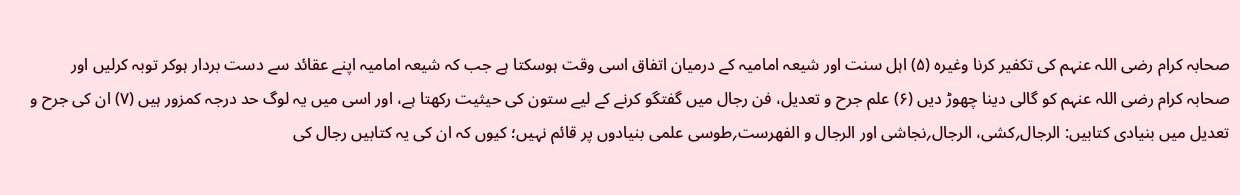صحابہ کرام رضی اللہ عنہم کی تکفیر کرنا وغیرہ (۵) اہل سنت اور شیعہ امامیہ کے درمیان اتفاق اسی وقت ہوسکتا ہے جب کہ شیعہ امامیہ اپنے عقائد سے دست بردار ہوکر توبہ کرلیں اور صحابہ کرام رضی اللہ عنہم کو گالی دینا چھوڑ دیں (۶) علم جرح و تعدیل، فن رجال میں گفتگو کرنے کے لیے ستون کی حیثیت رکھتا ہے، اور اسی میں یہ لوگ حد درجہ کمزور ہیں (۷) ان کی جرح و تعدیل میں بنیادی کتابیں: الرجال؍کشی، الرجال؍نجاشی اور الرجال و الفھرست؍طوسی علمی بنیادوں پر قائم نہیں؛ کیوں کہ ان کی یہ کتابیں رجال کی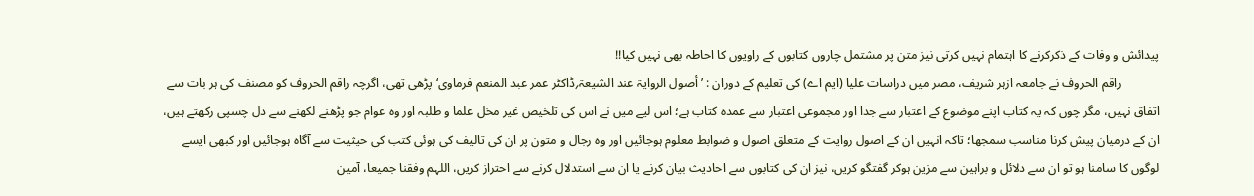پیدائش و وفات کے ذکرکرنے کا اہتمام نہیں کرتی نیز متن پر مشتمل چاروں کتابوں کے راویوں کا احاطہ بھی نہیں کیا!!
            راقم الحروف نے جامعہ ازہر شریف، مصر میں دراسات علیا (ایم اے) کی تعلیم کے دوران : ’أصول الروایۃ عند الشیعۃ؍ڈاکٹر عمر عبد المنعم فرماوی‘ پڑھی تھی، اگرچہ راقم الحروف کو مصنف کی ہر بات سے اتفاق نہیں، مگر چوں کہ یہ کتاب اپنے موضوع کے اعتبار سے جدا اور مجموعی اعتبار سے عمدہ کتاب ہے؛ اس لیے میں نے اس کی تلخیص غیر مخل علما و طلبہ اور وہ عوام جو پڑھنے لکھنے سے دل چسپی رکھتے ہیں، ان کے درمیان پیش کرنا مناسب سمجھا؛ تاکہ انہیں ان کے اصول روایت کے متعلق اصول و ضوابط معلوم ہوجائیں اور وہ رجال و متون پر ان کی تالیف کی ہوئی کتب کی حیثیت سے آگاہ ہوجائیں اور کبھی ایسے لوگوں کا سامنا ہو تو ان سے دلائل و براہین سے مزین ہوکر گفتگو کریں، نیز ان کی کتابوں سے احادیث بیان کرنے یا ان سے استدلال کرنے سے احتراز کریں، اللہم وفقنا جمیعا، آمین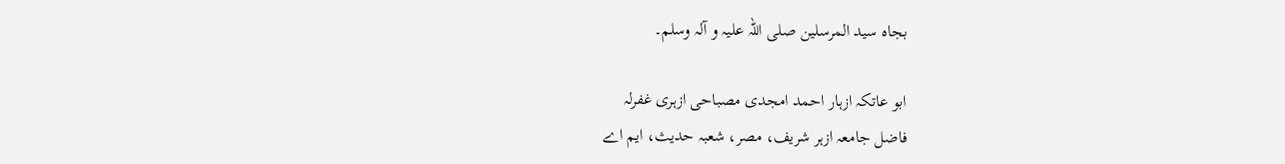بجاہ سید المرسلین صلی اللہ علیہ و آلہ وسلم۔

ابو عاتکہ ازہار احمد امجدی مصباحی ازہری غفرلہ
فاضل جامعہ ازہر شریف، مصر، شعبہ حدیث، ایم اے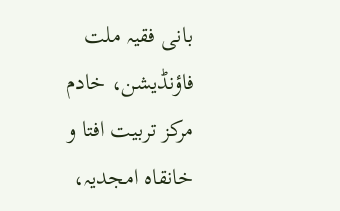بانی فقیہ ملت فاؤنڈیشن، خادم مرکز تربیت افتا و خانقاہ امجدیہ،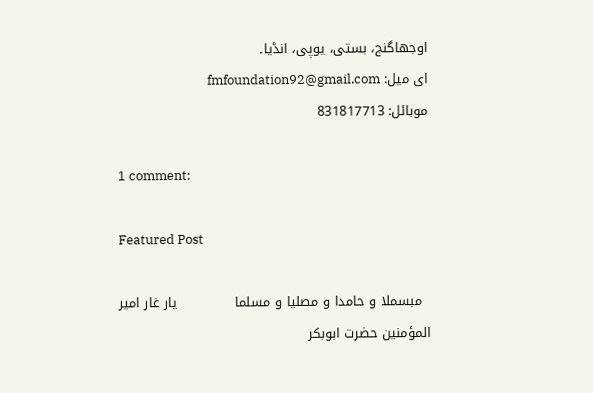اوجھاگنج، بستی، یوپی، انڈیا۔
ای میل: fmfoundation92@gmail.com
موبائل: 831817713

1 comment:

Featured Post

  مبسملا و حامدا و مصلیا و مسلما             یار غار امیر المؤمنین حضرت ابوبکر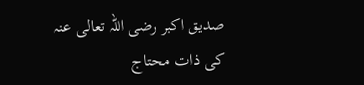صدیق اکبر رضی اللہ تعالی عنہ کی ذات محتاج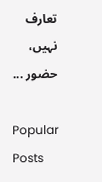تعارف نہیں، حضور ...

Popular Posts